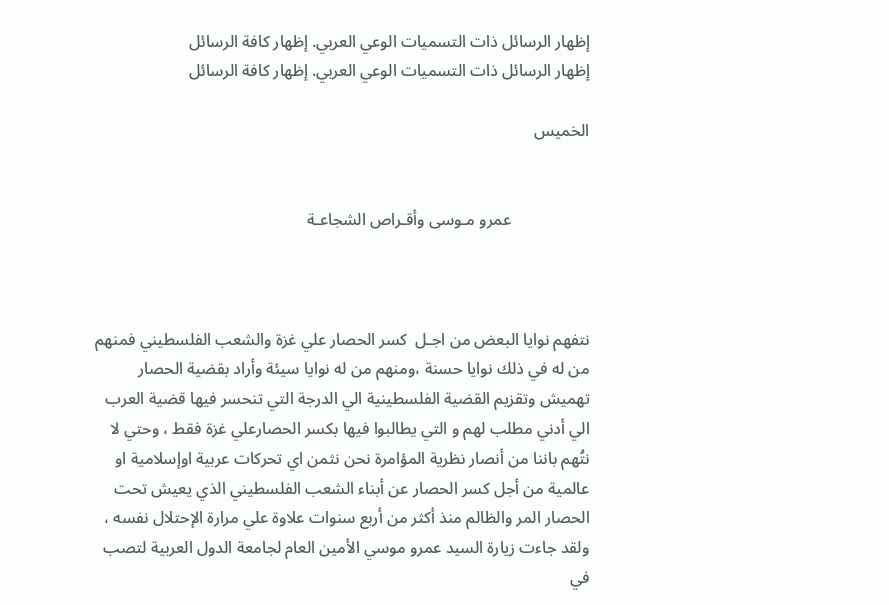إظهار الرسائل ذات التسميات الوعي العربي. إظهار كافة الرسائل
إظهار الرسائل ذات التسميات الوعي العربي. إظهار كافة الرسائل

الخميس


                   عمرو مـوسى وأقـراص الشجاعـة



نتفهم نوايا البعض من اجـل  كسر الحصار علي غزة والشعب الفلسطيني فمنهم من له في ذلك نوايا حسنة ،ومنهم من له نوايا سيئة وأراد بقضية الحصار تهميش وتقزيم القضية الفلسطينية الي الدرجة التي تنحسر فيها قضية العرب الي أدني مطلب لهم و التي يطالبوا فيها بكسر الحصارعلي غزة فقط ، وحتي لا نتُهم باننا من أنصار نظرية المؤامرة نحن نثمن اي تحركات عربية اوإسلامية او عالمية من أجل كسر الحصار عن أبناء الشعب الفلسطيني الذي يعيش تحت الحصار المر والظالم منذ أكثر من أربع سنوات علاوة علي مرارة الإحتلال نفسه ، ولقد جاءت زيارة السيد عمرو موسي الأمين العام لجامعة الدول العربية لتصب في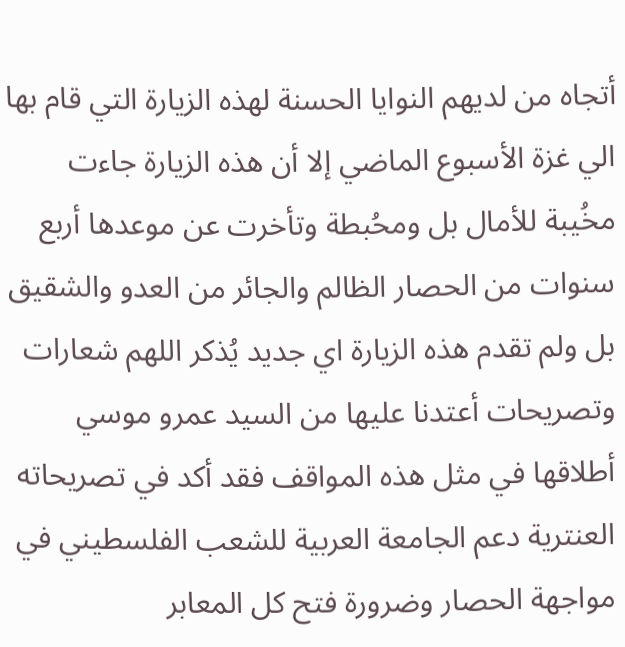أتجاه من لديهم النوايا الحسنة لهذه الزيارة التي قام بها الي غزة الأسبوع الماضي إلا أن هذه الزيارة جاءت مخُيبة للأمال بل ومحُبطة وتأخرت عن موعدها أربع سنوات من الحصار الظالم والجائر من العدو والشقيق بل ولم تقدم هذه الزيارة اي جديد يُذكر اللهم شعارات وتصريحات أعتدنا عليها من السيد عمرو موسي أطلاقها في مثل هذه المواقف فقد أكد في تصريحاته العنترية دعم الجامعة العربية للشعب الفلسطيني في مواجهة الحصار وضرورة فتح كل المعابر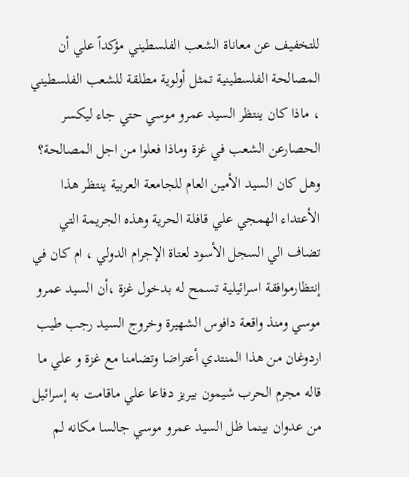للتخفيف عن معاناة الشعب الفلسطيني مؤكداً علي أن المصالحة الفلسطينية تمثل أولوية مطلقة للشعب الفلسطيني ، ماذا كان ينتظر السيد عمرو موسي حتي جاء ليكسر الحصارعن الشعب في غزة وماذا فعلوا من اجل المصالحة؟ وهل كان السيد الأمين العام للجامعة العربية ينتظر هذا الأعتداء الهمجي علي قافلة الحرية وهذه الجريمة التي تضاف الي السجل الأسود لعتاة الإجرام الدولي ، ام كان في إنتظارموافقة اسرائيلية تسمح له بدخول غزة ،أن السيد عمرو موسي ومنذ واقعة دافوس الشهيرة وخروج السيد رجب طيب اردوغان من هذا المنتدي أعتراضا وتضامنا مع غزة و علي ما قاله مجرم الحرب شيمون بيريز دفاعا علي ماقامت به إسرائيل من عدوان بينما ظل السيد عمرو موسي جالسا مكانه لم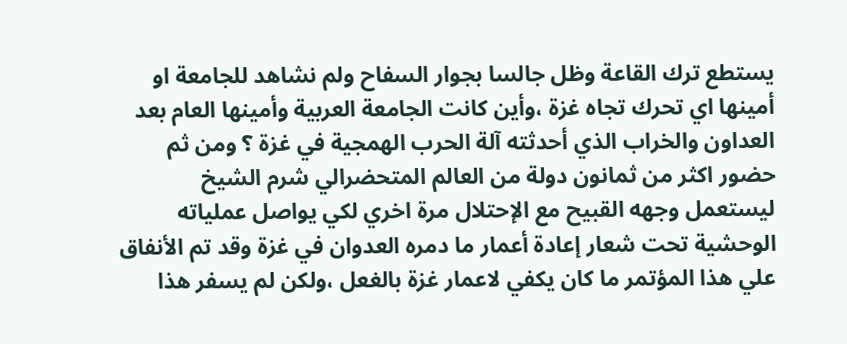يستطع ترك القاعة وظل جالسا بجوار السفاح ولم نشاهد للجامعة او أمينها اي تحرك تجاه غزة ،وأين كانت الجامعة العربية وأمينها العام بعد العداون والخراب الذي أحدثته آلة الحرب الهمجية في غزة ؟ ومن ثم حضور اكثر من ثمانون دولة من العالم المتحضرالي شرم الشيخ ليستعمل وجهه القبيح مع الإحتلال مرة اخري لكي يواصل عملياته الوحشية تحت شعار إعادة أعمار ما دمره العدوان في غزة وقد تم الأنفاق علي هذا المؤتمر ما كان يكفي لاعمار غزة بالغعل ،ولكن لم يسفر هذا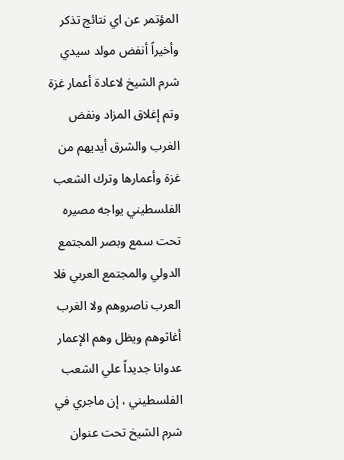المؤتمر عن اي نتائج تذكر وأخيراً أنفض مولد سيدي شرم الشيخ لاعادة أعمار غزة وتم إغلاق المزاد ونفض الغرب والشرق أيديهم من غزة وأعمارها وترك الشعب الفلسطيني يواجه مصيره تحت سمع وبصر المجتمع الدولي والمجتمع العربي فلا العرب ناصروهم ولا الغرب أغاثوهم ويظل وهم الإعمار عدوانا جديداً علي الشعب الفلسطيني ، إن ماجري في شرم الشيخ تحت عنوان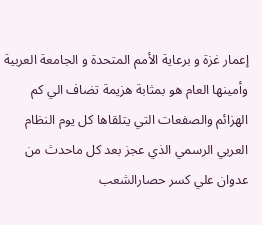إعمار غزة و برعاية الأمم المتحدة و الجامعة العربية وأمينها العام هو بمثابة هزيمة تضاف الي كم الهزائم والصفعات التي يتلقاها كل يوم النظام العربي الرسمي الذي عجز بعد كل ماحدث من عدوان علي كسر حصارالشعب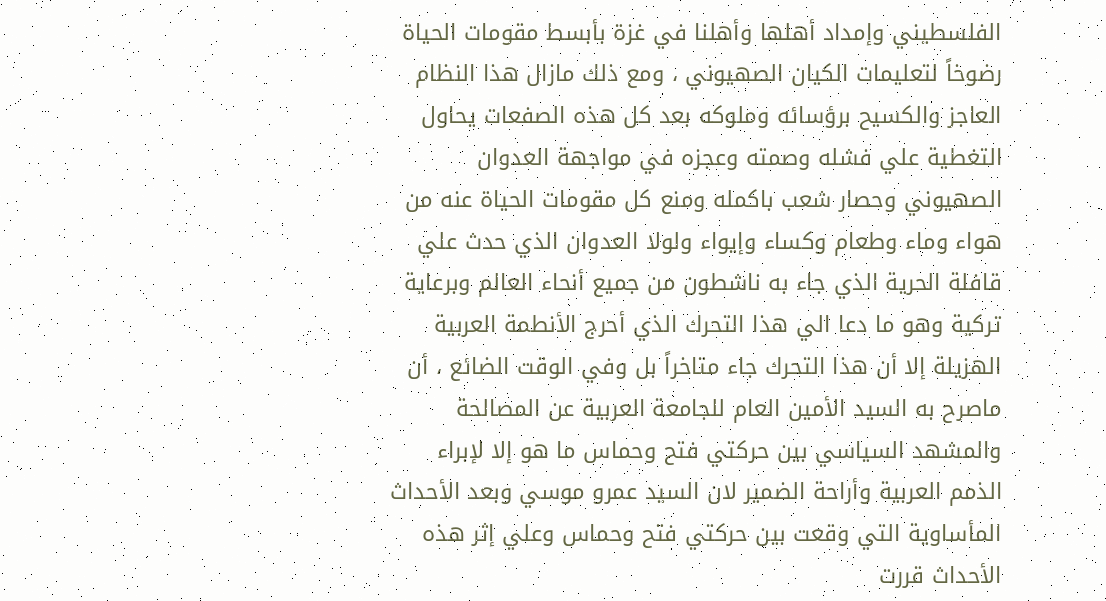الفلسطيني وإمداد أهلها وأهلنا في غزة بأبسط مقومات الحياة رضوخاً لتعليمات الكيان الصهيوني ، ومع ذلك مازال هذا النظام العاجز والكسيح برؤسائه وملوكه بعد كل هذه الصفعات يحاول التغطية علي فشله وصمته وعجزه في مواجهة العدوان الصهيوني وحصار شعب باكمله ومنع كل مقومات الحياة عنه من هواء وماء وطعام وكساء وإيواء ولولا العدوان الذي حدث علي قافلة الحرية الذي جاء به ناشطون من جميع أنحاء العالم وبرعاية تركية وهو ما دعا الي هذا التحرك الذي أحرج الأنطمة العربية الهزيلة إلا أن هذا التحرك جاء متاخراً بل وفي الوقت الضائع ، أن ماصرح به السيد الأمين العام للجامعة العربية عن المصالحة والمشهد السياسي بين حركتي فتح وحماس ما هو إلا لإبراء الذمم العربية وأراحة الضمير لان السيد عمرو موسي وبعد الأحداث المأساوية التي وقعت بين حركتي فتح وحماس وعلي إثر هذه الأحداث قررت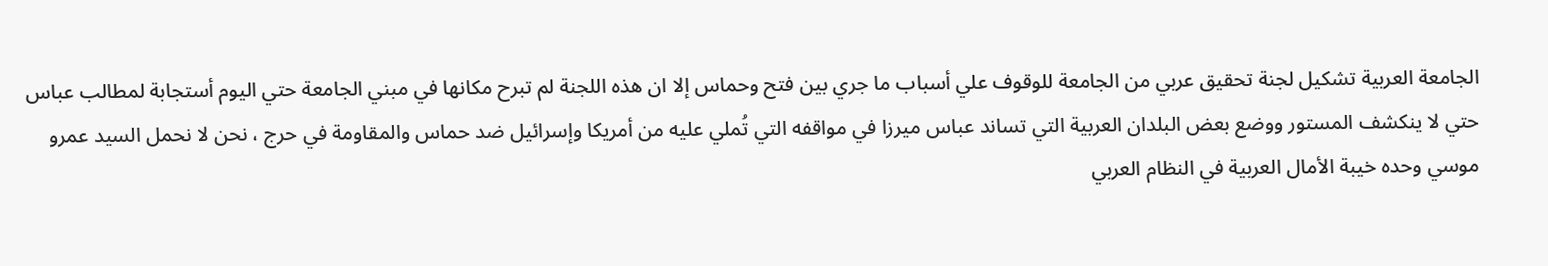الجامعة العربية تشكيل لجنة تحقيق عربي من الجامعة للوقوف علي أسباب ما جري بين فتح وحماس إلا ان هذه اللجنة لم تبرح مكانها في مبني الجامعة حتي اليوم أستجابة لمطالب عباس حتي لا ينكشف المستور ووضع بعض البلدان العربية التي تساند عباس ميرزا في مواقفه التي تُملي عليه من أمريكا وإسرائيل ضد حماس والمقاومة في حرج ، نحن لا نحمل السيد عمرو موسي وحده خيبة الأمال العربية في النظام العربي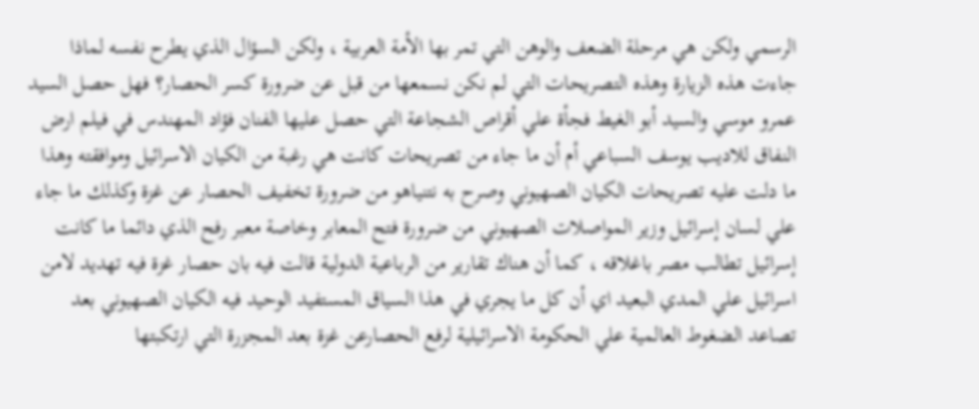الرسمي ولكن هي مرحلة الضعف والوهن التي تمر بها الأمة العربية ، ولكن السؤال الذي يطرح نفسه لماذا جاءت هذه الزيارة وهذه التصريحات التي لم نكن نسمعها من قبل عن ضرورة كسر الحصار؟ فهل حصل السيد عمرو موسي والسيد أبو الغيط فجأة علي أقراص الشجاعة التي حصل عليها الفنان فؤاد المهندس في فيلم ارض النفاق للاديب يوسف السباعي أم أن ما جاء من تصريحات كانت هي رغبة من الكيان الاسرائيل وموافقته وهذا ما دلت عليه تصريحات الكيان الصهيوني وصرح به نتنياهو من ضرورة تخفيف الحصار عن غزة وكذلك ما جاء علي لسان إسرائيل وزير المواصلات الصهيوني من ضرورة فتح المعابر وخاصة معبر رفح الذي دائما ما كانت إسرائيل تطالب مصر باغلاقه ، كما أن هناك تقارير من الرباعية الدولية قالت فيه بان حصار غزة فيه تهديد لامن اسرائيل علي المدي البعيد اي أن كل ما يجري في هذا السياق المستفيد الوحيد فيه الكيان الصهيوني بعد تصاعد الضغوط العالمية علي الحكومة الاسرائيلية لرفع الحصارعن غزة بعد المجزرة التي ارتكبتها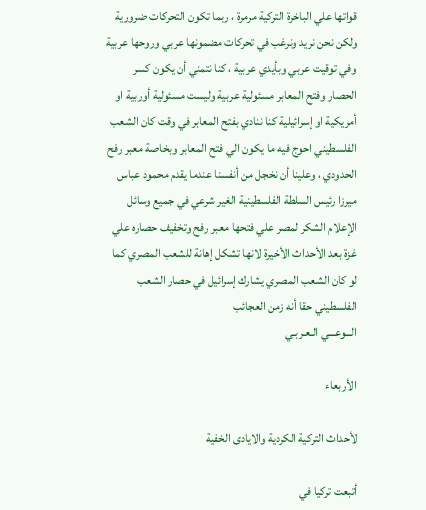قواتها علي الباخرة التركية مرمرة ، ربما تكون التحركات ضرورية ولكن نحن نريد ونرغب في تحركات مضمونها عربي وروحها عربية وفي توقيت عربي وبأيدي عربية ، كنا نتمني أن يكون كسر الحصار وفتح المعابر مسئولية عربية وليست مسئولية أوربية او أمريكية او إسرائيلية كنا ننادي بفتح المعابر في وقت كان الشعب الفلسطيني احوج فيه ما يكون الي فتح المعابر وبخاصة معبر رفح الحدودي ، وعلينا أن نخجل من أنفسنا عندما يقدم محمود عباس ميرزا رئيس السلطة الفلسطينية الغير شرعي في جميع وسائل الإعلام الشكر لمصر علي فتحها معبر رفح وتخفيف حصاره علي غزة بعد الأحداث الأخيرة لانها تشكل إهانة للشعب المصري كما لو كان الشعب المصري يشارك إسرائيل في حصار الشعب الفلسطيني حقا أنه زمن العجائب
الـــوعـــي الـعـربـي

الأربعاء

لأحداث التركية الكردية والايادى الخفية

أتبعت تركيا في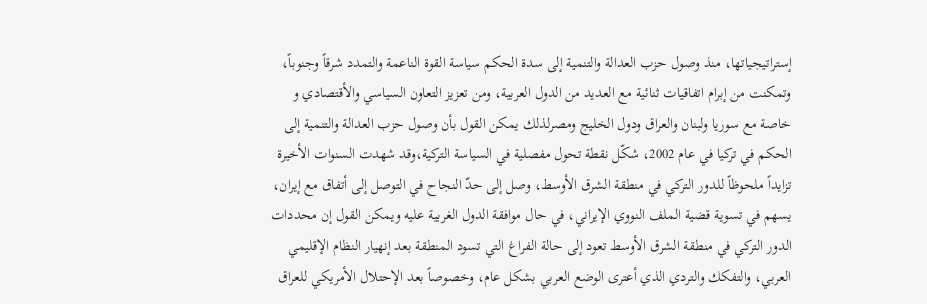إستراتيجياتها، منذ وصول حزب العدالة والتنمية إلى سدة الحكم سياسة القوة الناعمة والتمدد شرقاً وجنوباً، وتمكنت من إبرام اتفاقيات ثنائية مع العديد من الدول العربية، ومن تعزيز التعاون السياسي والأقتصادي و خاصة مع سوريا ولبنان والعراق ودول الخليج ومصرلذلك يمكن القول بأن وصول حزب العدالة والتنمية إلى الحكم في تركيا في عام 2002، شكّل نقطة تحول مفصلية في السياسة التركية،وقد شهدت السنوات الأخيرة تزايداً ملحوظاً للدور التركي في منطقة الشرق الأوسط، وصل إلى حدّ النجاح في التوصل إلى أتفاق مع إيران، يسهم في تسوية قضية الملف النووي الإيراني، في حال موافقة الدول الغربية عليه ويمكن القول إن محددات الدور التركي في منطقة الشرق الأوسط تعود إلى حالة الفراغ التي تسود المنطقة بعد إنهيار النظام الإقليمي العربي، والتفكك والتردي الذي أعترى الوضع العربي بشكل عام، وخصوصاً بعد الإحتلال الأمريكي للعراق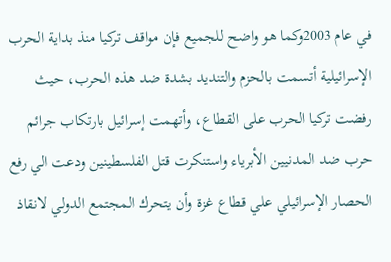في عام 2003وكما هو واضح للجميع فإن مواقف تركيا منذ بداية الحرب الإسرائيلية أتسمت بالحزم والتنديد بشدة ضد هذه الحرب، حيث رفضت تركيا الحرب على القطاع، وأتهمت إسرائيل بارتكاب جرائم حرب ضد المدنيين الأبرياء واستنكرت قتل الفلسطينين ودعت الي رفع الحصار الإسرائيلي علي قطاع غزة وأن يتحرك المجتمع الدولي لانقاذ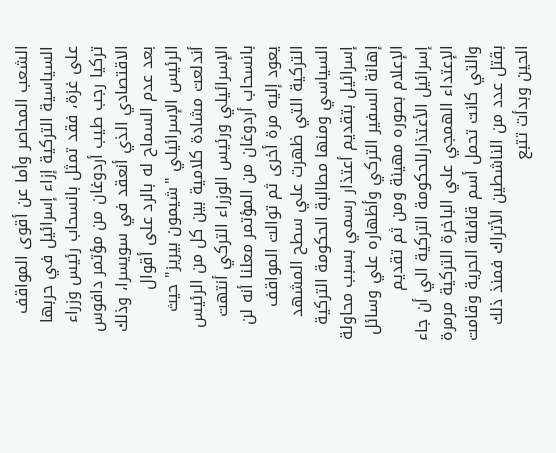الشعب المحاصر وأما عن أقوى المواقف السياسية التركية إزاء إسرائيل في حربها على غزة، فقد تمثل بانسحاب رئيس وزراء تركيا رجب طيب أردوغان من مؤتمر دافوس الاقتصادي الذي أنعقد في سويسرا، وذلك بعد عدم السماح له بالرد على أقوال الرئيس الإسرائيلي "شيمون بيريز" حيث أندلعت مشادة كلامية بين كل من الرئيس الإسرائيلي ورئيس الوزراء التركي أنتهت بانسحاب أردوغان من المؤتمر معلنا أنه لن يعود إليه مرة أخرى ثم توالت المواقف التركية التي ظهرت علي سطح المشهد السياسي ومنها مطالبة الحكومة التركية إسرائيل بتقديم أعتذار رسمي بسبب محاولة إهانة السفير التركي وأظهاره علي وسائل الإعلام بصوره مهينة ومن ثم تقديم إسرائيل الأعتذارللحكومة التركية الي أن جاء الإعتداء الهمجي علي الباخرة التركية مرمرة والتي كانت تحمل أسم قافلة الحرية وقامت بقتل عدد من الناشطين الأتراك فمنذ ذلك الحين وبدأت تتبع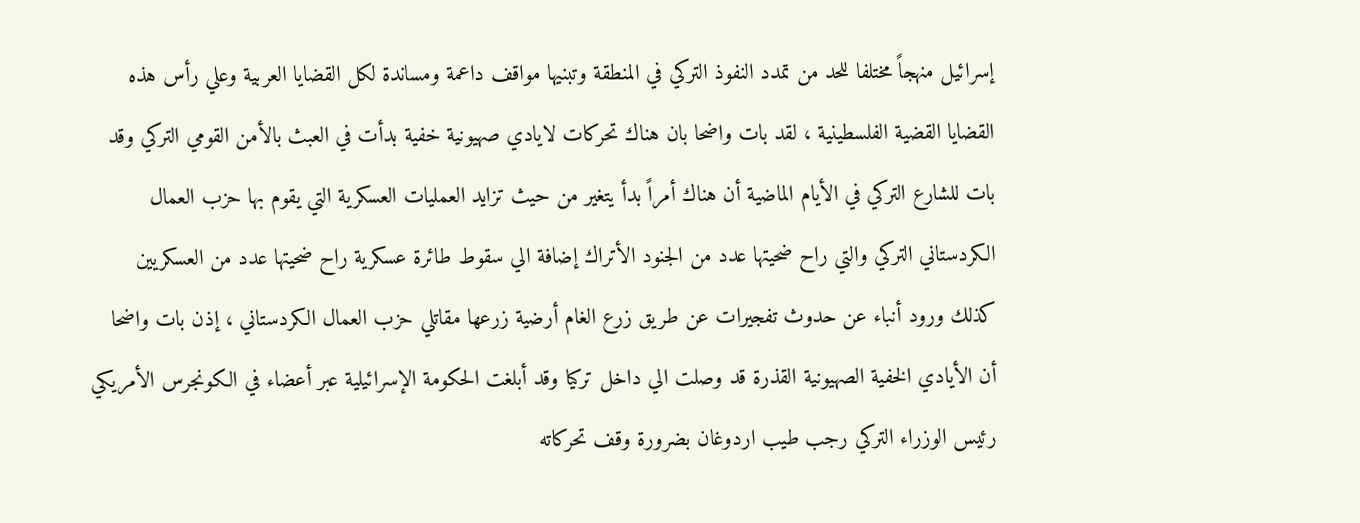إسرائيل منهجاً مختلفا للحد من تمدد النفوذ التركي في المنطقة وتبنيها مواقف داعمة ومساندة لكل القضايا العربية وعلي رأس هذه القضايا القضية الفلسطينية ، لقد بات واضحا بان هناك تحركات لايادي صهيونية خفية بدأت في العبث بالأمن القومي التركي وقد بات للشارع التركي في الأيام الماضية أن هناك أمراً بدأ يتغير من حيث تزايد العمليات العسكرية التي يقوم بها حزب العمال الكردستاني التركي والتي راح ضحيتها عدد من الجنود الأتراك إضافة الي سقوط طائرة عسكرية راح ضحيتها عدد من العسكريين كذلك ورود أنباء عن حدوث تفجيرات عن طريق زرع الغام أرضية زرعها مقاتلي حزب العمال الكردستاني ، إذن بات واضحا أن الأيادي الخفية الصهيونية القذرة قد وصلت الي داخل تركيا وقد أبلغت الحكومة الإسرائيلية عبر أعضاء في الكونجرس الأمريكي رئيس الوزراء التركي رجب طيب اردوغان بضرورة وقف تحركاته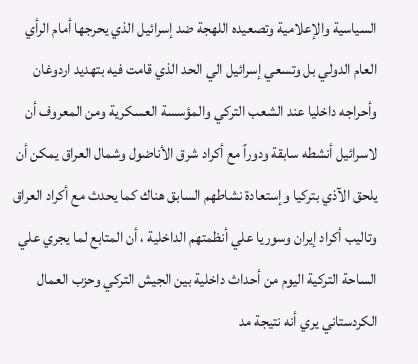السياسية والإعلامية وتصعيده اللهجة ضد إسرائيل الذي يحرجها أمام الرأي العام الدولي بل وتسعي إسرائيل الي الحد الذي قامت فيه بتهديد اردوغان وأحراجه داخليا عند الشعب التركي والمؤسسة العسكرية ومن المعروف أن لاسرائيل أنشطه سابقة ودوراً مع أكراد شرق الأناضول وشمال العراق يمكن أن يلحق الآذي بتركيا وإستعادة نشاطهم السابق هناك كما يحدث مع أكراد العراق وتاليب أكراد إيران وسوريا علي أنظمتهم الداخلية ، أن المتابع لما يجري علي الساحة التركية اليوم من أحداث داخلية بين الجيش التركي وحزب العمال الكردستاني يري أنه نتيجة مد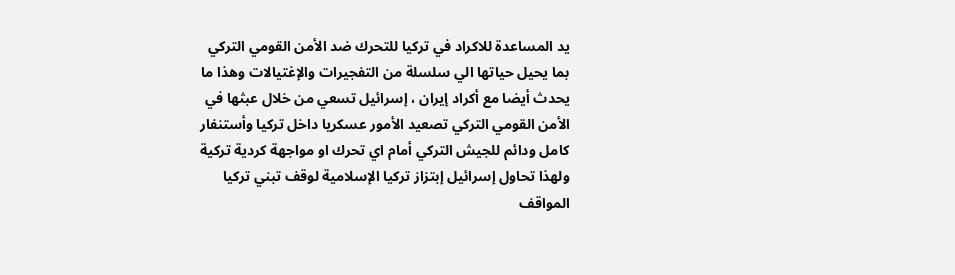يد المساعدة للاكراد في تركيا للتحرك ضد الأمن القومي التركي بما يحيل حياتها الي سلسلة من التفجيرات والإغتيالات وهذا ما يحدث أيضا مع أكراد إيران ، إسرائيل تسعي من خلال عبثها في الأمن القومي التركي تصعيد الأمور عسكريا داخل تركيا وأستنفار كامل ودائم للجيش التركي أمام اي تحرك او مواجهة كردية تركية ولهذا تحاول إسرائيل إبتزاز تركيا الإسلامية لوقف تبني تركيا المواقف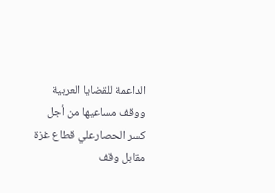الداعمة للقضايا العربية ووقف مساعيها من أجل كسر الحصارعلي قطاع غزة مقابل وقف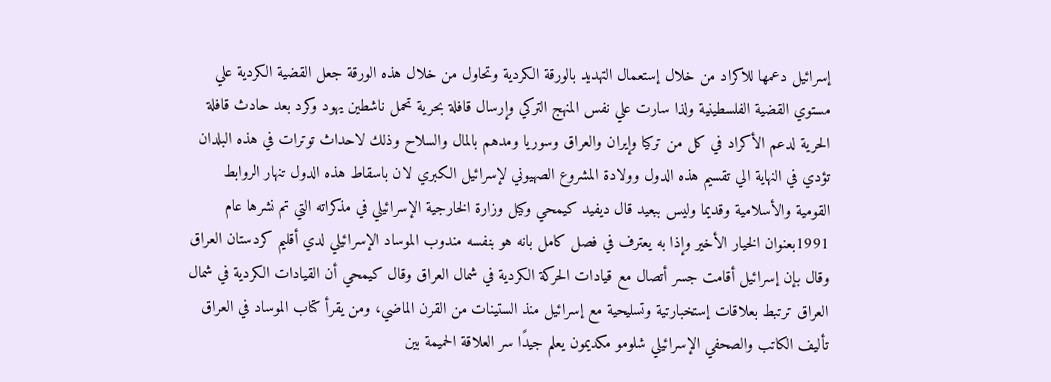إسرائيل دعمها للاكراد من خلال إستعمال التهديد بالورقة الكردية وتحاول من خلال هذه الورقة جعل القضية الكردية علي مستوي القضية الفلسطينية ولذا سارت علي نفس المنهج التركي وإرسال قافلة بحرية تحمل ناشطين يهود وكرد بعد حادث قافلة الحرية لدعم الأكراد في كل من تركيا وإيران والعراق وسوريا ومدهم بالمال والسلاح وذلك لاحداث توترات في هذه البلدان تؤدي في النهاية الي تقسيم هذه الدول وولادة المشروع الصهيوني لإسرائيل الكبري لان باسقاط هذه الدول تنهار الروابط القومية والأسلامية وقديما وليس ببعيد قال ديفيد كيمحي وكيل وزارة الخارجية الإسرائيلي في مذكراته التي تم نشرها عام 1991بعنوان الخيار الأخير وإذا به يعترف في فصل كامل بانه هو بنفسه مندوب الموساد الإسرائيلي لدي أقليم كردستان العراق وقال بإن إسرائيل أقامت جسر أتصال مع قيادات الحركة الكردية في شمال العراق وقال كيمحي أن القيادات الكردية في شمال العراق ترتبط بعلاقات إستخبارتية وتسليحية مع إسرائيل منذ الستينات من القرن الماضي، ومن يقرأ كتاب الموساد في العراق تأليف الكاتب والصحفي الإسرائيلي شلومو مكديمون يعلم جيدًا سر العلاقة الحميمة بين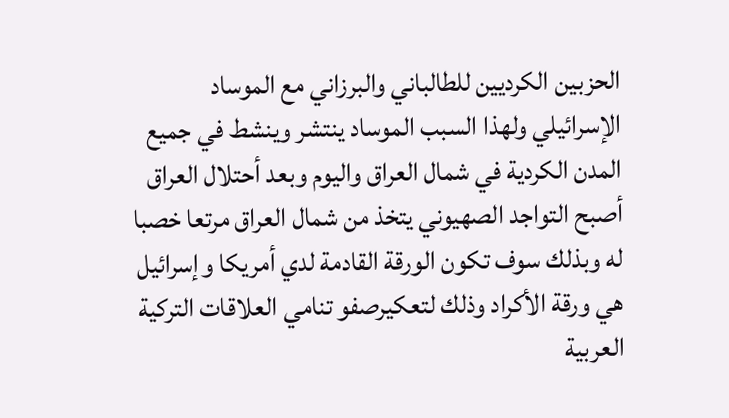الحزبين الكرديين للطالباني والبرزاني مع الموساد الإسرائيلي ولهذا السبب الموساد ينتشر وينشط في جميع المدن الكردية في شمال العراق واليوم وبعد أحتلال العراق أصبح التواجد الصهيوني يتخذ من شمال العراق مرتعا خصبا له وبذلك سوف تكون الورقة القادمة لدي أمريكا وإسرائيل هي ورقة الأكراد وذلك لتعكيرصفو تنامي العلاقات التركية العربية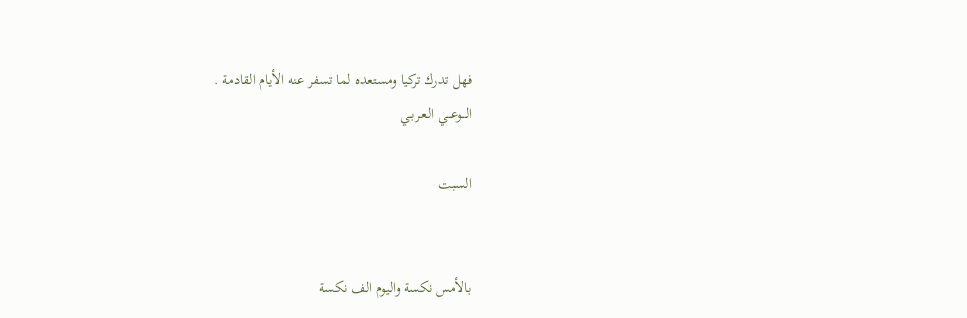فهل تدرك تركيا ومستعده لما تسفر عنه الأيام القادمة .
الـــوعـــي الـعـربـي

السبت


بالأمس نكسة واليوم الف نكسة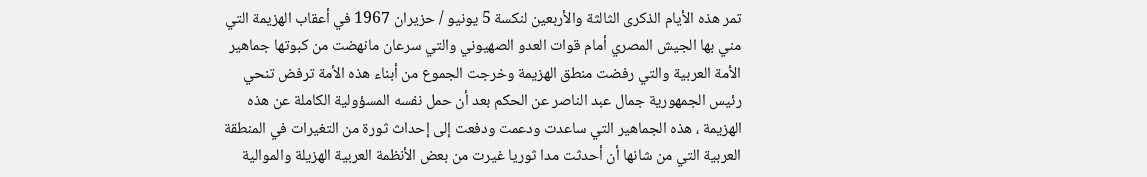تمر هذه الأيام الذكرى الثالثة والأربعين لنكسة 5 يونيو / حزيران 1967 في أعقاب الهزيمة التي مني بها الجيش المصري أمام قوات العدو الصهيوني والتي سرعان مانهضت من كبوتها جماهير الأمة العربية والتي رفضت منطق الهزيمة وخرجت الجموع من أبناء هذه الأمة ترفض تنحي رئيس الجمهورية جمال عبد الناصر عن الحكم بعد أن حمل نفسه المسؤولية الكاملة عن هذه الهزيمة ، هذه الجماهير التي ساعدت ودعمت ودفعت إلى إحداث ثورة من التغيرات في المنطقة العربية التي من شانها أن أحدثت مدا ثوريا غيرت من بعض الأنظمة العربية الهزيلة والموالية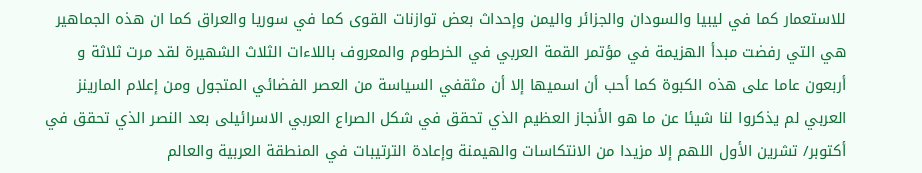للاستعمار كما في ليبيا والسودان والجزائر واليمن وإحداث بعض توازنات القوى كما في سوريا والعراق كما ان هذه الجماهير هي التي رفضت مبدأ الهزيمة في مؤتمر القمة العربي في الخرطوم والمعروف باللاءات الثلاث الشهيرة لقد مرت ثلاثة و أربعون عاما على هذه الكبوة كما أحب أن اسميها إلا أن مثقفي السياسة من العصر الفضائي المتجول ومن إعلام المارينز العربي لم يذكروا لنا شيئا عن ما هو الأنجاز العظيم الذي تحقق في شكل الصراع العربي الاسرائيلى بعد النصر الذي تحقق في أكتوبر/ تشرين الأول اللهم إلا مزيدا من الانتكاسات والهيمنة وإعادة الترتيبات في المنطقة العربية والعالم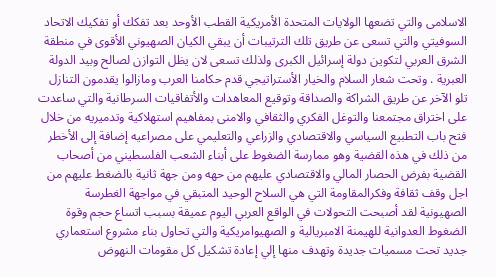الاسلامى والتي تضعها الولايات المتحدة الأمريكية القطب الأوحد بعد تفكك أو تفكيك الاتحاد السوفيتي والتي تسعى عن طريق تلك الترتيبات أن يبقي الكيان الصهيوني الأقوى في منطقة الشرق العربي لتكوين دولة إسرائيل الكبرى ولذلك تسعى لان يظل التوازن لصالح وبيد الدولة العبرية . وتحت شعار السلام والخيار الأستراتيجي قدم حكامنا العرب ومازالوا يقدمون التنازل تلو الآخر عن طريق الشراكة والصداقة وتوقيع المعاهدات والأتفاقيات السرطانية والتي ساعدت على اختراق مجتمعنا والتوغل الفكري والثقافي والامنى بمفاهيم استهلاكية وتدميريه من خلال فتح باب التطبيع السياسي والاقتصادي والزراعي والتعليمي على مصراعيه إضافة إلى الأخطر من ذلك في هذه القضية وهو ممارسة الضغوط على أبناء الشعب الفلسطيني من أصحاب القضية بفرض الحصار المالي والاقتصادي عليهم من حهه ومن جهة ثانية بالضغط عليهم من اجل وقف ثقافة وفكرالمقاومة التي هي السلاح الوحيد المتبقي في مواجهة الغطرسة الصهيونية لقد أصبحت التحولات في الواقع العربي اليوم عميقة بسبب اتساع حجم وقوة الضغوط العدوانية للهيمنة الامبريالية و الصهيوامريكية والتي تحاول بناء مشروع استعماري جديد تحت مسميات جديدة وتهدف منها إلي إعادة تشكيل كل مقومات النهوض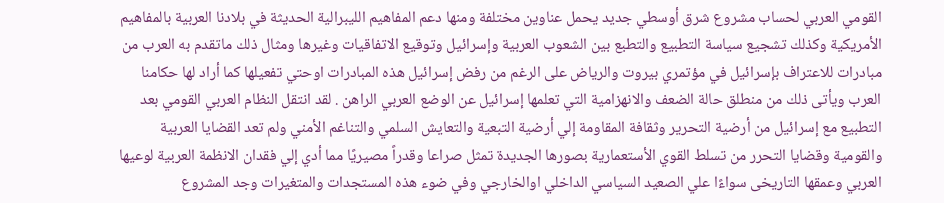القومي العربي لحساب مشروع شرق أوسطي جديد يحمل عناوين مختلفة ومنها دعم المفاهيم الليبرالية الحديثة في بلادنا العربية بالمفاهيم الأمريكية وكذلك تشجيع سياسة التطبيع والتطبع بين الشعوب العربية وإسرائيل وتوقيع الاتفاقيات وغيرها ومثال ذلك ماتقدم به العرب من مبادرات للاعتراف بإسرائيل في مؤتمري بيروت والرياض على الرغم من رفض إسرائيل هذه المبادرات اوحتي تفعيلها كما أراد لها حكامنا العرب ويأتى ذلك من منطلق حالة الضعف والانهزامية التي تعلمها إسرائيل عن الوضع العربي الراهن . لقد انتقل النظام العربي القومي بعد التطبيع مع إسرائيل من أرضية التحرير وثقافة المقاومة إلي أرضية التبعية والتعايش السلمي والتناغم الأمني ولم تعد القضايا العربية والقومية وقضايا التحرر من تسلط القوي الأستعمارية بصورها الجديدة تمثل صراعا وقدراً مصيريًا مما أدي إلي فقدان الانظمة العربية لوعيها العربي وعمقها التاريخى سواءًا علي الصعيد السياسي الداخلي اوالخارجي وفي ضوء هذه المستجدات والمتغيرات وجد المشروع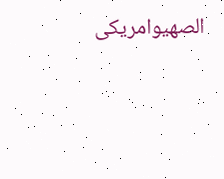الصهيوامريكى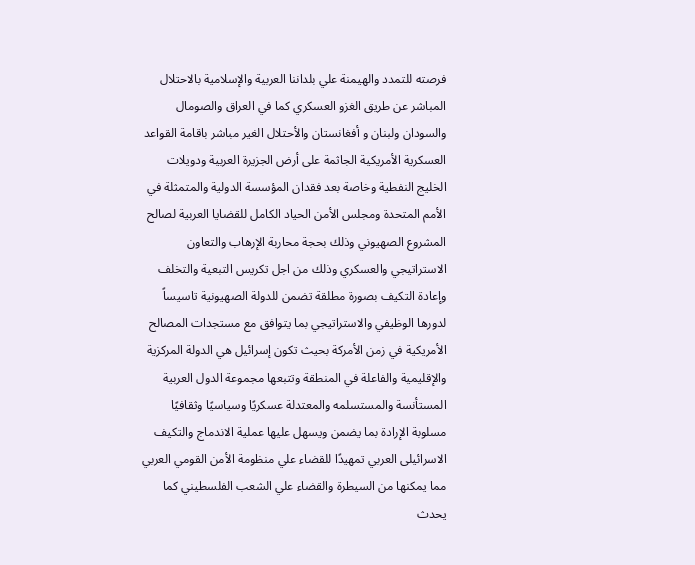فرصته للتمدد والهيمنة علي بلداننا العربية والإسلامية بالاحتلال المباشر عن طريق الغزو العسكري كما في العراق والصومال والسودان ولبنان و أفغانستان والأحتلال الغير مباشر باقامة القواعد العسكرية الأمريكية الجاثمة على أرض الجزيرة العربية ودويلات الخليج النفطية وخاصة بعد فقدان المؤسسة الدولية والمتمثلة في الأمم المتحدة ومجلس الأمن الحياد الكامل للقضايا العربية لصالح المشروع الصهيوني وذلك بحجة محاربة الإرهاب والتعاون الاستراتيجي والعسكري وذلك من اجل تكريس التبعية والتخلف وإعادة التكيف بصورة مطلقة تضمن للدولة الصهيونية تاسيساً لدورها الوظيفي والاستراتيجي بما يتوافق مع مستجدات المصالح الأمريكية في زمن الأمركة بحيث تكون إسرائيل هي الدولة المركزية والإقليمية والفاعلة في المنطقة وتتبعها مجموعة الدول العربية المستأنسة والمستسلمه والمعتدلة عسكريًا وسياسيًا وثقافيًا مسلوبة الإرادة بما يضمن ويسهل عليها عملية الاندماج والتكيف الاسرائيلى العربي تمهيدًا للقضاء علي منظومة الأمن القومي العربي مما يمكنها من السيطرة والقضاء علي الشعب الفلسطيني كما يحدث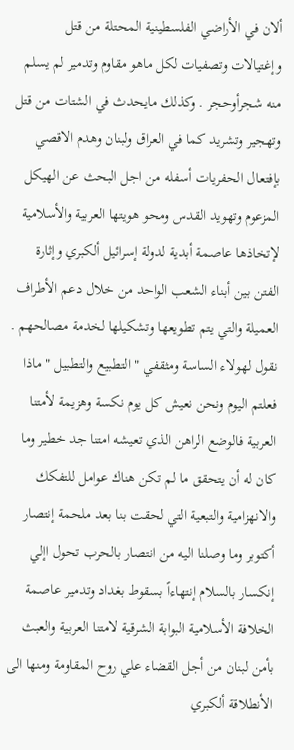ألان في الأراضي الفلسطينية المحتلة من قتل وإغتيالات وتصفيات لكل ماهو مقاوم وتدمير لم يسلم منه شجرأوحجر . وكذلك مايحدث في الشتات من قتل وتهجير وتشريد كما في العراق ولبنان وهدم الاقصي بإفتعال الحفريات أسفله من اجل البحث عن الهيكل المزعوم وتهويد القدس ومحو هويتها العربية والأسلامية لإتخاذها عاصمة أبدية لدولة إسرائيل ألكبري وإثارة الفتن بين أبناء الشعب الواحد من خلال دعم الأطراف العميلة والتي يتم تطويعها وتشكيلها لخدمة مصالحهم . نقول لهولاء الساسة ومثقفي " التطبيع والتطبيل " ماذا فعلتم اليوم ونحن نعيش كل يوم نكسة وهزيمة لأمتنا العربية فالوضع الراهن الذي تعيشه امتنا جد خطير وما كان له أن يتحقق ما لم تكن هناك عوامل للتفكك والانهزامية والتبعية التي لحقت بنا بعد ملحمة إنتصار أكتوبر وما وصلنا اليه من انتصار بالحرب تحول اإلي إنكسار بالسلام إنتهاءاً بسقوط بغداد وتدمير عاصمة الخلافة الأسلامية البوابة الشرقية لامتنا العربية والعبث بأمن لبنان من أجل القضاء علي روح المقاومة ومنها الى الأنطلاقة ألكبري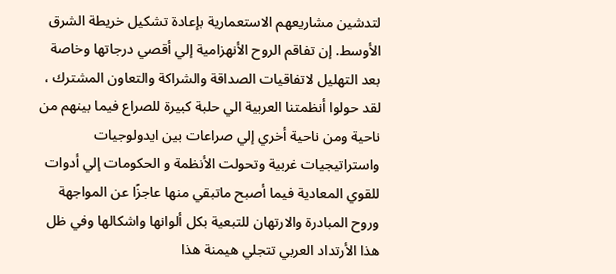لتدشين مشاريعهم الاستعمارية بإعادة تشكيل خريطة الشرق الأوسط. إن تفاقم الروح الأنهزامية إلي أقصي درجاتها وخاصة بعد التهليل لاتفاقيات الصداقة والشراكة والتعاون المشترك ، لقد حولوا أنظمتنا العربية الي حلبة كبيرة للصراع فيما بينهم من ناحية ومن ناحية أخري إلي صراعات بين ايدولوجيات واستراتيجيات غربية وتحولت الأنظمة و الحكومات إلي أدوات للقوي المعادية فيما أصبح ماتبقي منها عاجزًا عن المواجهة وروح المبادرة والارتهان للتبعية بكل ألوانها واشكالها وفي ظل هذا الأرتداد العربي تتجلي هيمنة هذا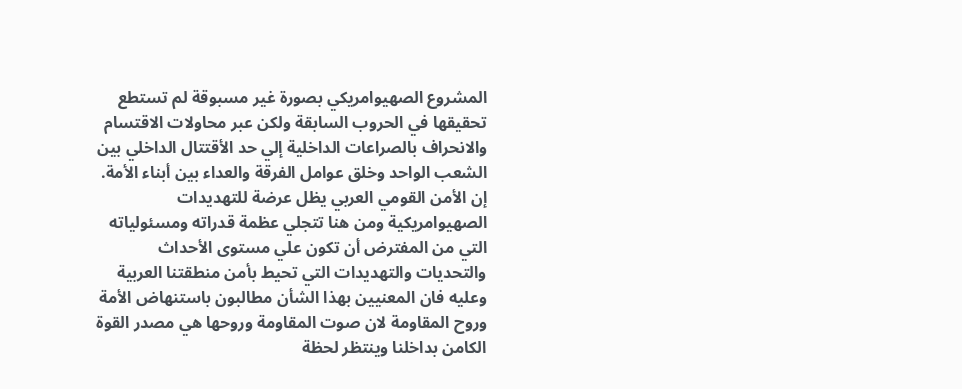المشروع الصهيوامريكي بصورة غير مسبوقة لم تستطع تحقيقها في الحروب السابقة ولكن عبر محاولات الاقتسام والانحراف بالصراعات الداخلية إلي حد الأقتتال الداخلي بين الشعب الواحد وخلق عوامل الفرقة والعداء بين أبناء الأمة. إن الأمن القومي العربي يظل عرضة للتهديدات الصهيوامريكية ومن هنا تتجلي عظمة قدراته ومسئولياته التي من المفترض أن تكون علي مستوى الأحداث والتحديات والتهديدات التي تحيط بأمن منطقتنا العربية وعليه فان المعنيين بهذا الشأن مطالبون باستنهاض الأمة وروح المقاومة لان صوت المقاومة وروحها هي مصدر القوة الكامن بداخلنا وينتظر لحظة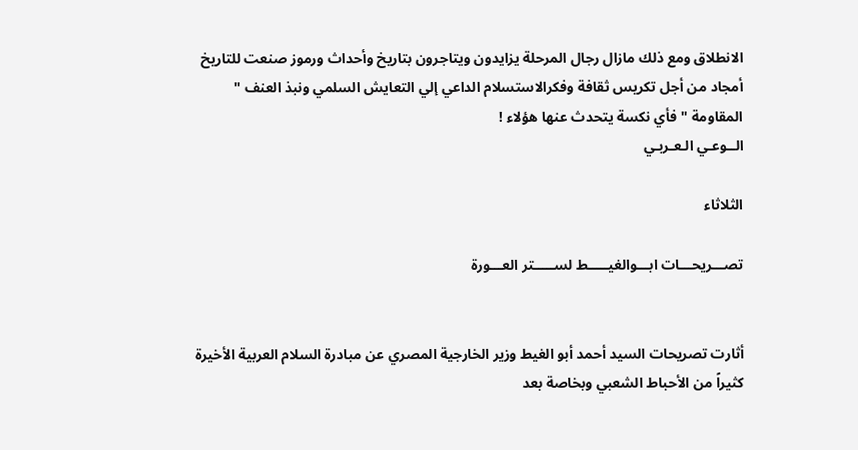الانطلاق ومع ذلك مازال رجال المرحلة يزايدون ويتاجرون بتاريخ وأحداث ورموز صنعت للتاريخ أمجاد من أجل تكريس ثقافة وفكرالاستسلام الداعي إلي التعايش السلمي ونبذ العنف " المقاومة " فأي نكسة يتحدث عنها هؤلاء !
الــوعـي الـعـربـي

الثلاثاء

تصـــريحـــات ابـــوالغيـــــط لســـــتر العـــورة


أثارت تصريحات السيد أحمد أبو الغيط وزير الخارجية المصري عن مبادرة السلام العربية الأخيرة كثيراً من الأحباط الشعبي وبخاصة بعد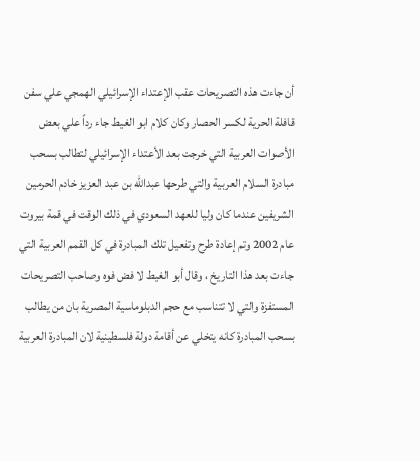أن جاءت هذه التصريحات عقب الإعتداء الإسرائيلي الهمجي علي سفن قافلة الحرية لكسر الحصار وكان كلام ابو الغيط جاء رداً علي بعض الأصوات العربية التي خرجت بعد الأعتداء الإسرائيلي لتطالب بسحب مبادرة السلام العربية والتي طرحها عبدالله بن عبد العزيز خادم الحرمين الشريفين عندما كان وليا للعهد السعودي في ذلك الوقت في قمة بيروت عام 2002 وتم إعادة طرح وتفعيل تلك المبادرة في كل القمم العربية التي جاءت بعد هذا التاريخ ، وقال أبو الغيط لا فض فوه وصاحب التصريحات المستفزة والتي لا تتناسب مع حجم الدبلوماسية المصرية بان من يطالب بسحب المبادرة كانه يتخلي عن أقامة دولة فلسطينية لان المبادرة العربية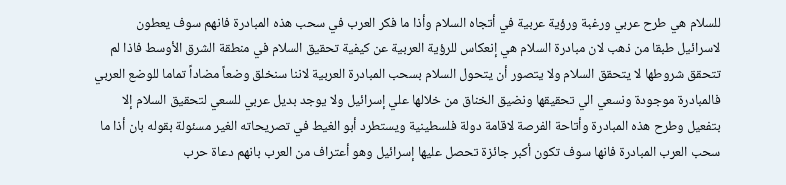للسلام هي طرح عربي ورغبة ورؤية عربية في أتجاه السلام وأذا ما فكر العرب في سحب هذه المبادرة فانهم سوف يعطون لاسرائيل طبقا من ذهب لان مبادرة السلام هي إنعكاس للرؤية العربية عن كيفية تحقيق السلام في منطقة الشرق الأوسط فاذا لم تتحقق شروطها لا يتحقق السلام ولا يتصور أن يتحول السلام بسحب المبادرة العربية لاننا سنخلق وضعاً مضاداً تماما للوضع العربي فالمبادرة موجودة ونسعي الي تحقيقها ونضيق الخناق من خلالها علي إسرائيل ولا يوجد بديل عربي للسعي لتحقيق السلام إلا بتفعيل وطرح هذه المبادرة وأتاحة الفرصة لاقامة دولة فلسطينية ويستطرد أبو الغيط في تصريحاته الغير مسئولة بقوله بان أذا ما سحب العرب المبادرة فانها سوف تكون أكبر جائزة تحصل عليها إسرائيل وهو أعتراف من العرب بانهم دعاة حرب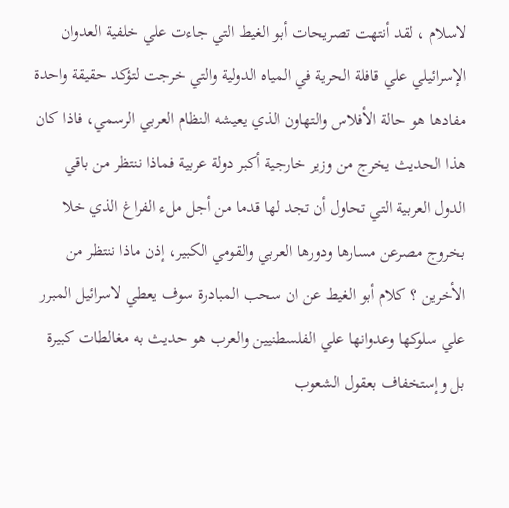لاسلام ، لقد أنتهت تصريحات أبو الغيط التي جاءت علي خلفية العدوان الإسرائيلي علي قافلة الحرية في المياه الدولية والتي خرجت لتؤكد حقيقة واحدة مفادها هو حالة الأفلاس والتهاون الذي يعيشه النظام العربي الرسمي، فاذا كان هذا الحديث يخرج من وزير خارجية أكبر دولة عربية فماذا ننتظر من باقي الدول العربية التي تحاول أن تجد لها قدما من أجل ملء الفراغ الذي خلا بخروج مصرعن مسارها ودورها العربي والقومي الكبير، إذن ماذا ننتظر من الأخرين ؟ كلام أبو الغيط عن ان سحب المبادرة سوف يعطي لاسرائيل المبرر علي سلوكها وعدوانها علي الفلسطنيين والعرب هو حديث به مغالطات كبيرة بل وإستخفاف بعقول الشعوب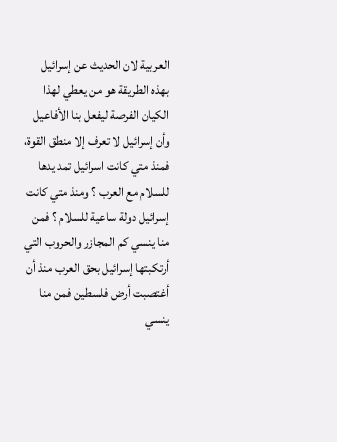العربية لان الحديث عن إسرائيل بهذه الطريقة هو من يعطي لهذا الكيان الفرصة ليفعل بنا الأفاعيل وأن إسرائيل لا تعرف إلا منطق القوة، فمنذ متي كانت اسرائيل تمد يدها للسلام مع العرب ؟ ومنذ متي كانت إسرائيل دولة ساعية للسلام ؟ فمن منا ينسي كم المجازر والحروب التي أرتكبتها إسرائيل بحق العرب منذ أن أغتصبت أرض فلسطين فمن منا ينسي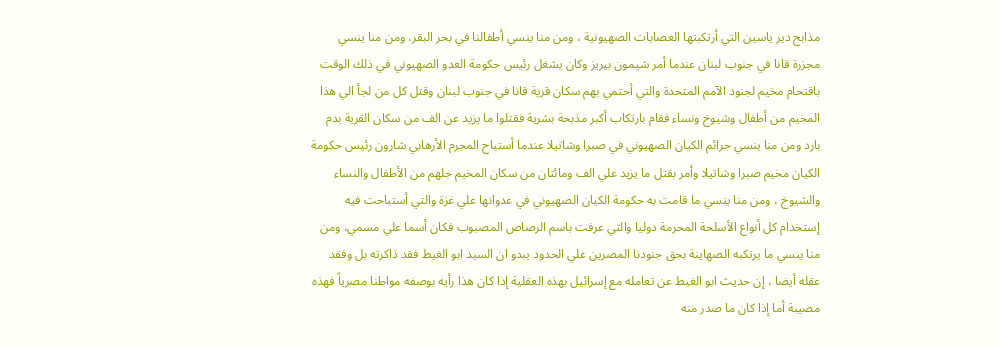مذابح دير ياسين التي أرتكبتها العصابات الصهيونية ، ومن منا ينسي أطفالنا في بحر البقر، ومن منا ينسي مجزرة قانا في جنوب لبنان عندما أمر شيمون بيريز وكان يشغل رئيس حكومة العدو الصهيوني في ذلك الوقت باقتحام مخيم لجنود الآمم المتحدة والتي أحتمي بهم سكان قرية قانا في جنوب لبنان وقتل كل من لجأ الي هذا المخيم من أطفال وشيوخ ونساء فقام بارتكاب أكبر مذبحة بشرية فقتلوا ما يزيد عن الف من سكان القرية بدم بارد ومن منا ينسي جرائم الكيان الصهيوني في صبرا وشاتيلا عندما أستباح المجرم الأرهابي شارون رئيس حكومة الكيان مخيم صبرا وشاتيلا وأمر بقتل ما يزيد علي الف ومائتان من سكان المخيم جلهم من الأطفال والنساء والشيوخ ، ومن منا ينسي ما قامت به حكومة الكيان الصهيوني في عدوانها علي غزة والتي أستباحت فيه إستخدام كل أنواع الأسلحة المحرمة دوليا والتي عرفت باسم الرصاص المصبوب فكان أسما علي مسمي، ومن منا ينسي ما يرتكبه الصهاينة بحق جنودنا المصرين علي الحدود يبدو ان السيد ابو الغيط فقد ذاكرته بل وفقد عقله أيضا ، إن حديث ابو الغيط عن تعامله مع إسرائيل بهذه العقلية إذا كان هذا رأيه بوصفه مواطنا مصرياً فهذه مصيبة أما إذا كان ما صدر منه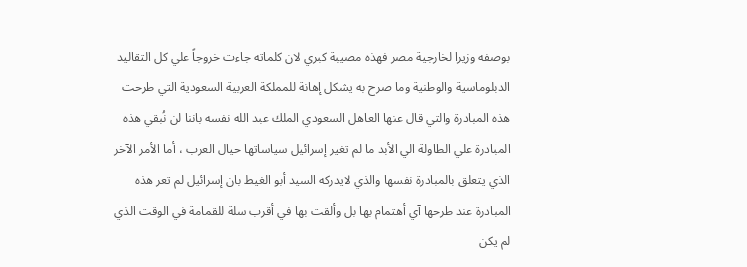بوصفه وزيرا لخارجية مصر فهذه مصيبة كبري لان كلماته جاءت خروجاً علي كل التقاليد الدبلوماسية والوطنية وما صرح به يشكل إهانة للمملكة العربية السعودية التي طرحت هذه المبادرة والتي قال عنها العاهل السعودي الملك عبد الله نفسه باننا لن نُبقي هذه المبادرة علي الطاولة الي الأبد ما لم تغير إسرائيل سياساتها حيال العرب ، أما الأمر الآخر الذي يتعلق بالمبادرة نفسها والذي لايدركه السيد أبو الغيط بان إسرائيل لم تعر هذه المبادرة عند طرحها آي أهتمام بها بل وألقت بها في أقرب سلة للقمامة في الوقت الذي لم يكن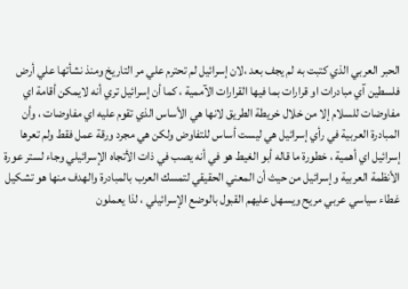الحبر العربي الذي كتبت به لم يجف بعد ،لان إسرائيل لم تحترم علي مر التاريخ ومنذ نشأتها علي أرض فلسطين آي مبادرات او قرارات بما فيها القرارات الآممية ، كما أن إسرائيل تري أنه لايمكن أقامة اي مفاوضات للسلام إلا من خلال خريطة الطريق لانها هي الأساس الذي تقوم عليه اي مفاوضات ، وأن المبادرة العربية في رأي إسرائيل هي ليست أساس للتفاوض ولكن هي مجرد ورقة عمل فقط ولم تعرها إسرائيل اي أهمية ، خطورة ما قاله أبو الغيط هو في أنه يصب في ذات الأتجاه الإسرائيلي وجاء لستر عورة الأنظمة العربية وإسرائيل من حيث أن المعني الحقيقي لتمسك العرب بالمبادرة والهدف منها هو تشكيل غطاء سياسي عربي مريح ويسهل عليهم القبول بالوضع الإسرائيلي ، لذا يعملون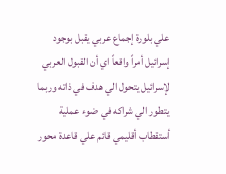علي بلورة إجماع عربي يقبل بوجود إسرائيل أمراً واقعاً اي أن القبول العربي لإسرائيل يتحول الي هدف في ذاته وربما يتطور الي شراكه في ضوء عملية أستقطاب أقليمي قائم علي قاعدة محور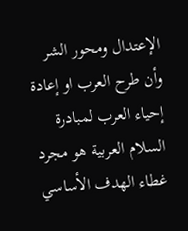الإعتدال ومحور الشر وأن طرح العرب او إعادة إحياء العرب لمبادرة السلام العربية هو مجرد غطاء الهدف الأساسي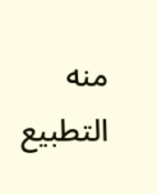منه التطبيع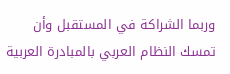وربما الشراكة في المستقبل وأن تمسك النظام العربي بالمبادرة العربية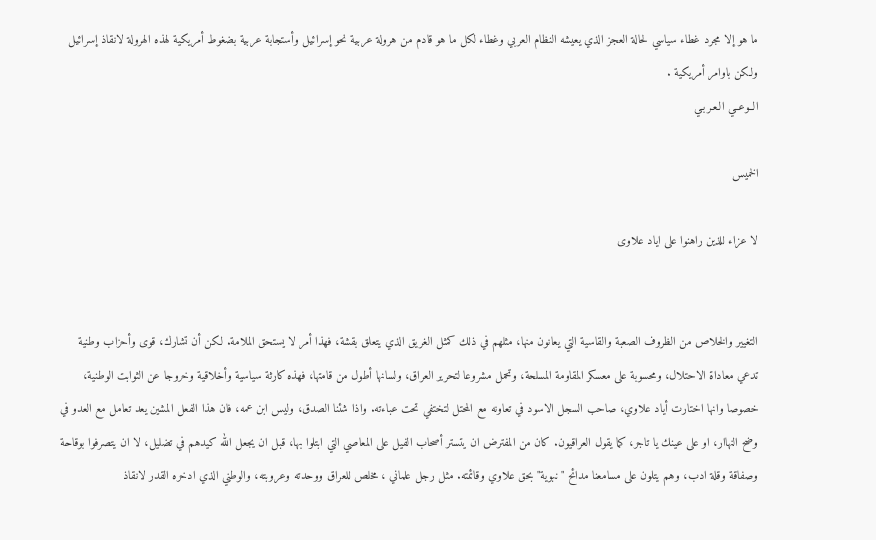ما هو إلا مجرد غطاء سياسي لحالة العجز الذي يعيشه النظام العربي وغطاء لكل ما هو قادم من هرولة عربية نحو إسرائيل وأستجابة عربية بضغوط أمريكية لهذه الهرولة لانقاذ إسرائيل ولكن باوامر أمريكية .
الــوعــي الـعـربـي

الخميس

لا عزاء للذين راهنوا على اياد علاوى


التغيير والخلاص من الظروف الصعبة والقاسية التي يعانون منها، مثلهم في ذلك كمثل الغريق الذي يتعلق بقشة، فهذا أمر لا يستحق الملامة. لكن أن تشارك، قوى وأحزاب وطنية تدعي معاداة الاحتلال، ومحسوبة على معسكر المقاومة المسلحة، وتحمل مشروعا لتحرير العراق، ولسانها أطول من قامتها، فهذه كارثة سياسية وأخلاقية وخروجا عن الثوابت الوطنية، خصوصا وانها اختارت أياد علاوي، صاحب السجل الاسود في تعاونه مع المحتل لتختفي تحت عباءته. واذا شئنا الصدق، وليس ابن عمه، فان هذا الفعل المشين يعد تعامل مع العدو في وضح النهاار، او على عينك يا تاجر، كما يقول العراقيون. كان من المفترض ان يتستر أصحاب الفيل على المعاصي التي ابتلوا بها، قبل ان يجعل الله كيدهم في تضليل، لا ان يتصرفوا بوقاحة وصفاقة وقلة ادب، وهم يتلون على مسامعنا مدائح "نبوية" بحق علاوي وقائمته. مثل رجل علماني ، مخلص للعراق ووحدته وعروبته، والوطني الذي ادخره القدر لانقاذ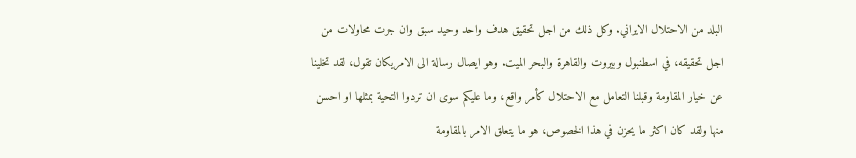البلد من الاحتلال الايراني. وكل ذلك من اجل تحقيق هدف واحد وحيد سبق وان جرت محاولات من اجل تحقيقه، في اسطنبول وبيروت والقاهرة والبحر الميت. وهو ايصال رسالة الى الامريكان تقول، لقد تخلينا عن خيار المقاومة وقبلنا التعامل مع الاحتلال كأمر واقع، وما عليكم سوى ان تردوا التحية بمثلها او احسن منها ولقد كان اكثر ما يحزن في هذا الخصوص، هو ما يتعلق الامر بالمقاومة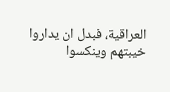العراقية، فبدل ان يداروا خيبتهم وينكسوا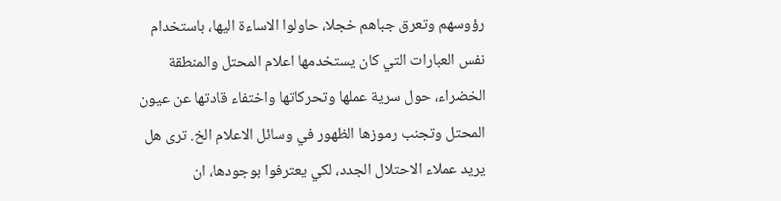رؤوسهم وتعرق جباهم خجلا، حاولوا الاساءة اليها، باستخدام نفس العبارات التي كان يستخدمها اعلام المحتل والمنطقة الخضراء، حول سرية عملها وتحركاتها واختفاء قادتها عن عيون المحتل وتجنب رموزها الظهور في وسائل الاعلام الخ. ترى هل يريد عملاء الاحتلال الجدد، لكي يعترفوا بوجودها، ان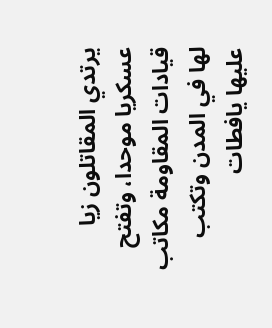يرتدي المقاتلون زيا عسكريا موحدا، وتفتح قيادات المقاومة مكاتب لها في المدن وتكتب عليها يافطات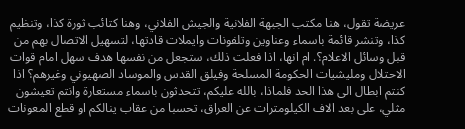عريضة تقول، هنا مكتب الجبهة الفلانية والجيش الفلاني، وهنا كتائب ثورة كذا، وتنظيم كذا، وتنشر قائمة باسماء وعناوين وتلفونات وايملات قادتها، لتسهيل الاتصال بهم من قبل وسائل الاعلام؟. ام انها، اذا فعلت ذلك، ستجعل من نفسها هدف سهل امام قوات الاحتلال ومليشيات الحكومة المسلحة وفيلق القدس والموساد الصهيوني وغيرهم؟ اذا كنتم ابطال الى هذا الحد فلماذا، بالله عليكم، تتحدثون باسماء مستعارة وانتم تعيشون مثلي، على بعد الاف الكيلومترات عن العراق، تحسبا من عقاب ينالكم او قطع المعونات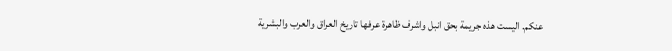عنكم. اليست هذه جريمة بحق انبل واشرف ظاهرة عرفها تاريخ العراق والعرب والبشرية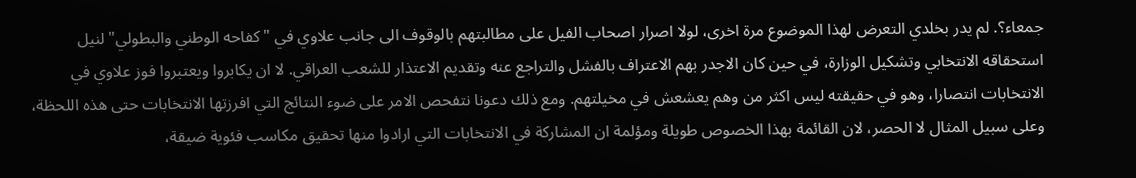جمعاء؟. لم يدر بخلدي التعرض لهذا الموضوع مرة اخرى، لولا اصرار اصحاب الفيل على مطالبتهم بالوقوف الى جانب علاوي في "كفاحه الوطني والبطولي" لنيل استحقاقه الانتخابي وتشكيل الوزارة، في حين كان الاجدر بهم الاعتراف بالفشل والتراجع عنه وتقديم الاعتذار للشعب العراقي. لا ان يكابروا ويعتبروا فوز علاوي في الانتخابات انتصارا، وهو في حقيقته ليس اكثر من وهم يعشعش في مخيلتهم. ومع ذلك دعونا نتفحص الامر على ضوء النتائج التي افرزتها الانتخابات حتى هذه اللحظة، وعلى سبيل المثال لا الحصر، لان القائمة بهذا الخصوص طويلة ومؤلمة ان المشاركة في الانتخابات التي ارادوا منها تحقيق مكاسب فئوية ضيقة،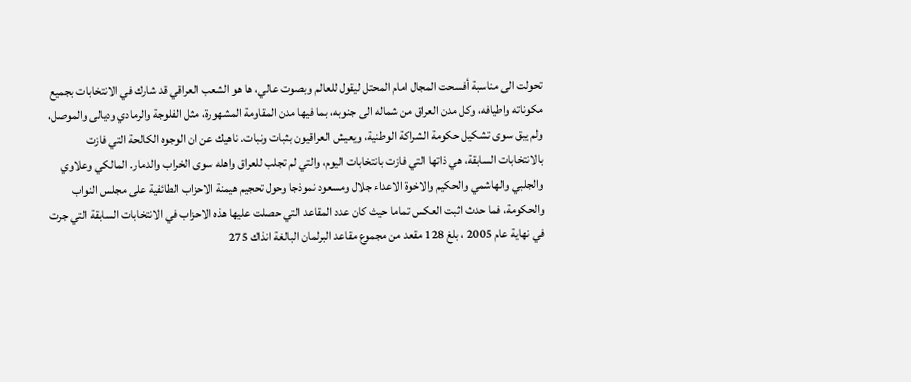تحولت الى مناسبة أفسحت المجال امام المحتل ليقول للعالم وبصوت عالي، ها هو الشعب العراقي قد شارك في الانتخابات بجميع مكوناته واطيافه، وكل مدن العراق من شماله الى جنوبه، بما فيها مدن المقاومة المشهورة، مثل الفلوجة والرمادي وديالى والموصل، ولم يبق سوى تشكيل حكومة الشراكة الوطنية، ويعيش العراقيون بثبات ونبات. ناهيك عن ان الوجوه الكالحة التي فازت بالانتخابات السابقة، هي ذاتها التي فازت بانتخابات اليوم، والتي لم تجلب للعراق واهله سوى الخراب والدمار. المالكي وعلاوي والجلبي والهاشمي والحكيم والاخوة الاعداء جلال ومسعود نموذجا وحول تحجيم هيمنة الاحزاب الطائفية على مجلس النواب والحكومة، فما حدث اثبت العكس تماما حيث كان عدد المقاعد التي حصلت عليها هذه الاحزاب في الانتخابات السابقة التي جرت في نهاية عام 2005 ، بلغ 128 مقعد من مجموع مقاعد البرلمان البالغة انذاك 275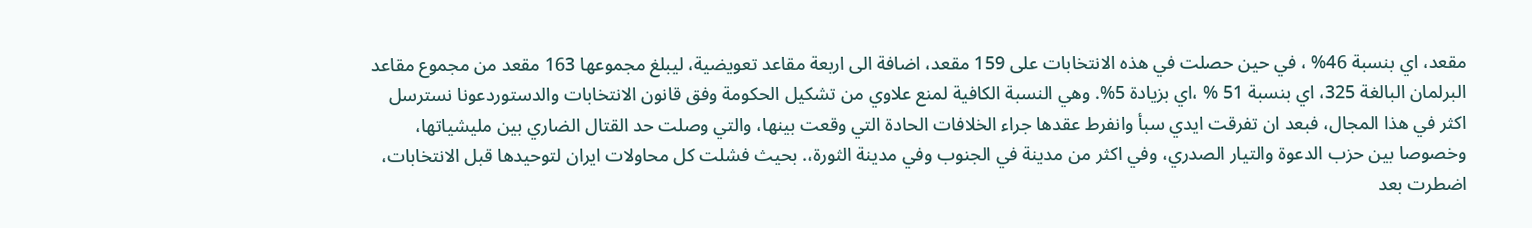مقعد، اي بنسبة 46% ، في حين حصلت في هذه الانتخابات على 159 مقعد، اضافة الى اربعة مقاعد تعويضية، ليبلغ مجموعها 163 مقعد من مجموع مقاعد البرلمان البالغة 325، اي بنسبة 51 % ،اي بزيادة 5%. وهي النسبة الكافية لمنع علاوي من تشكيل الحكومة وفق قانون الانتخابات والدستوردعونا نسترسل اكثر في هذا المجال، فبعد ان تفرقت ايدي سبأ وانفرط عقدها جراء الخلافات الحادة التي وقعت بينها، والتي وصلت حد القتال الضاري بين مليشياتها، وخصوصا بين حزب الدعوة والتيار الصدري، وفي اكثر من مدينة في الجنوب وفي مدينة الثورة،. بحيث فشلت كل محاولات ايران لتوحيدها قبل الانتخابات، اضطرت بعد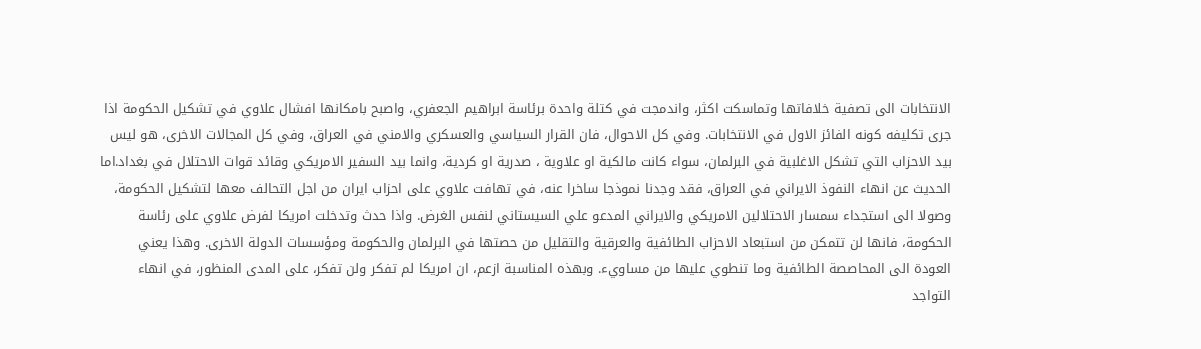الانتخابات الى تصفية خلافاتها وتماسكت اكثر، واندمجت في كتلة واحدة برئاسة ابراهيم الجعفري، واصبح بامكانها افشال علاوي في تشكيل الحكومة اذا جرى تكليفه كونه الفائز الاول في الانتخابات. وفي كل الاحوال، فان القرار السياسي والعسكري والامني في العراق، وفي كل المجالات الاخرى، هو ليس بيد الاحزاب التي تشكل الاغلبية في البرلمان، سواء كانت مالكية او علاوية ، صدرية او كردية، وانما بيد السفير الامريكي وقائد قوات الاحتلال في بغداد.اما الحديث عن انهاء النفوذ الايراني في العراق، فقد وجدنا نموذجا ساخرا عنه، في تهافت علاوي على احزاب ايران من اجل التحالف معها لتشكيل الحكومة، وصولا الى استجداء سمسار الاحتلالين الامريكي والايراني المدعو علي السيستاني لنفس الغرض. واذا حدث وتدخلت امريكا لفرض علاوي على رئاسة الحكومة، فانها لن تتمكن من استبعاد الاحزاب الطائفية والعرقية والتقليل من حصتها في البرلمان والحكومة ومؤسسات الدولة الاخرى. وهذا يعني العودة الى المحاصصة الطائفية وما تنطوي عليها من مساويء. وبهذه المناسبة ازعم، ان امريكا لم تفكر ولن تفكر، على المدى المنظور، في انهاء التواجد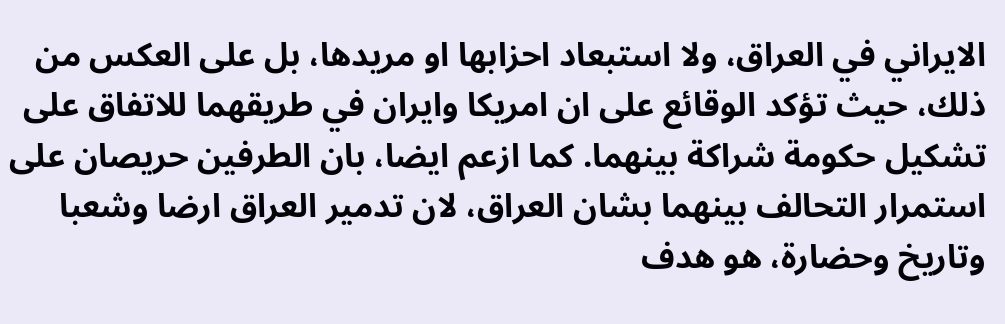الايراني في العراق، ولا استبعاد احزابها او مريدها، بل على العكس من ذلك، حيث تؤكد الوقائع على ان امريكا وايران في طريقهما للاتفاق على تشكيل حكومة شراكة بينهما. كما ازعم ايضا، بان الطرفين حريصان على استمرار التحالف بينهما بشان العراق، لان تدمير العراق ارضا وشعبا وتاريخ وحضارة، هو هدف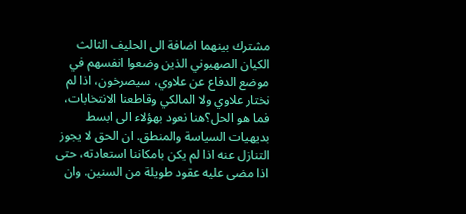مشترك بينهما اضافة الى الحليف الثالث الكيان الصهيوني الذين وضعوا انفسهم في موضع الدفاع عن علاوي، سيصرخون، اذا لم نختار علاوي ولا المالكي وقاطعنا الانتخابات، فما هو الحل؟هنا نعود بهؤلاء الى ابسط بديهيات السياسة والمنطق. ان الحق لا يجوز التنازل عنه اذا لم يكن بامكاننا استعادته، حتى اذا مضى عليه عقود طويلة من السنين. وان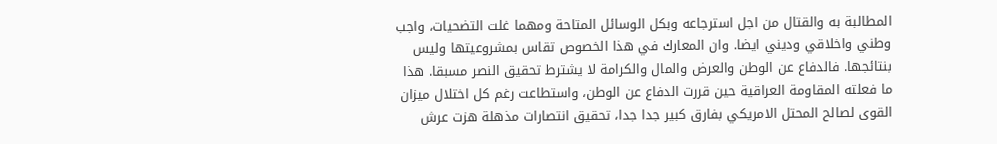المطالبة به والقتال من اجل استرجاعه وبكل الوسائل المتاحة ومهما غلت التضحيات، واجب وطني واخلاقي وديني ايضا. وان المعارك في هذا الخصوص تقاس بمشروعيتها وليس بنتائجها. فالدفاع عن الوطن والعرض والمال والكرامة لا يشترط تحقيق النصر مسبقا. هذا ما فعلته المقاومة العراقية حين قررت الدفاع عن الوطن، واستطاعت رغم كل اختلال ميزان القوى لصالح المحتل الامريكي بفارق كبير جدا جدا، تحقيق انتصارات مذهلة هزت عرش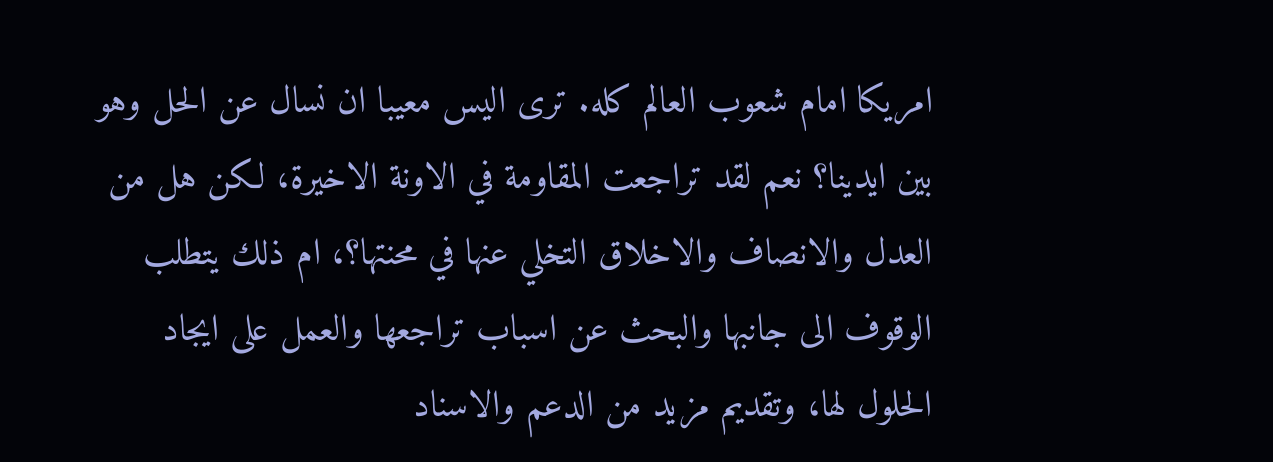امريكا امام شعوب العالم كله. ترى اليس معيبا ان نسال عن الحل وهو بين ايدينا؟ نعم لقد تراجعت المقاومة في الاونة الاخيرة، لكن هل من العدل والانصاف والاخلاق التخلي عنها في محنتها؟، ام ذلك يتطلب الوقوف الى جانبها والبحث عن اسباب تراجعها والعمل على ايجاد الحلول لها، وتقديم مزيد من الدعم والاسناد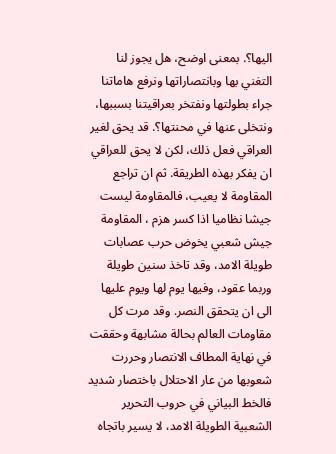اليها؟. بمعنى اوضح، هل يجوز لنا التغني بها وبانتصاراتها ونرفع هاماتنا جراء بطولتها ونفتخر بعراقيتنا بسببها، ونتخلى عنها في محنتها؟. قد يحق لغير العراقي فعل ذلك، لكن لا يحق للعراقي ان يفكر بهذه الطريقة. ثم ان تراجع المقاومة لا يعيب، فالمقاومة ليست جيشا نظاميا اذا كسر هزم ، المقاومة جيش شعبي يخوض حرب عصابات طويلة الامد، وقد تاخذ سنين طويلة وربما عقود، وفيها يوم لها ويوم عليها الى ان يتحقق النصر. وقد مرت كل مقاومات العالم بحالة مشابهة وحققت في نهاية المطاف الانتصار وحررت شعوبها من عار الاحتلال باختصار شديد فالخط البياني في حروب التحرير الشعبية الطويلة الامد، لا يسير باتجاه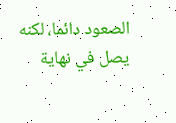الصعود دائما، لكنه يصل في نهاية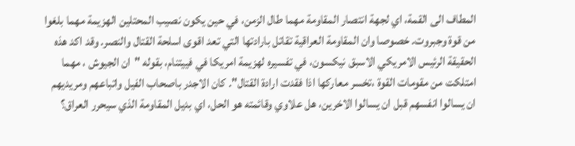المطاف الى القمة، اي لجهة انتصار المقاومة مهما طال الزمن، في حين يكون نصيب المحتلين الهزيمة مهما بلغوا من قوة وجبروت. خصوصا وان المقاومة العراقية تقاتل بارادتها التي تعد اقوى اسلحة القتال والنصر. وقد اكد هذه الحقيقة الرئيس الامريكي الاسبق نيكسون، في تفسيره لهزيمة امريكا في فييتنام، بقوله "ان الجيوش ، مهما امتلكت من مقومات القوة ،تخسر معاركها اذا فقدت ارادة القتال". كان الاجدر باصحاب الفيل واتباعهم ومريديهم ان يسالوا انفسهم قبل ان يسالوا الاخرين، هل علاوي وقائمته هو الحل، اي بديل المقاومة الذي سيحرر العراق؟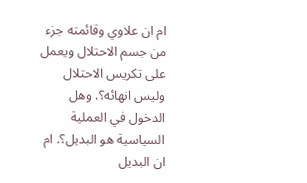ام ان علاوي وقائمته جزء من جسم الاحتلال ويعمل على تكريس الاحتلال وليس انهائه؟. وهل الدخول في العملية السياسية هو البديل؟. ام ان البديل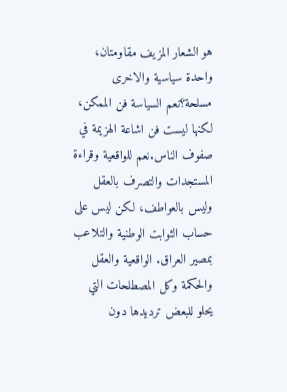هو الشعار المزيف مقاومتان، واحدة سياسية والاخرى مسلحة؟نعم السياسة فن الممكن، لكنها ليست فن اشاعة الهزيمة في صفوف الناس.نعم للواقعية وقراءة المستجدات والتصرف بالعقل وليس بالعواطف، لكن ليس على حساب الثوابت الوطنية والتلاعب بمصير العراق. الواقعية والعقل والحكمة وكل المصطلحات التي يحلو للبعض ترديدها دون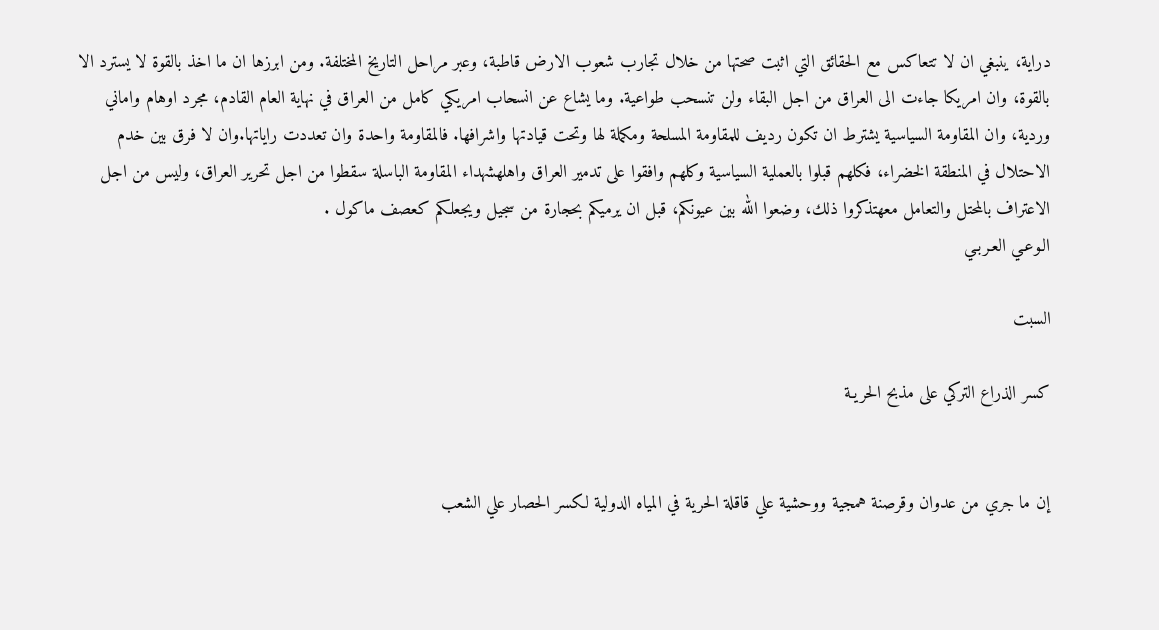دراية، ينبغي ان لا تتعاكس مع الحقائق التي اثبت صحتها من خلال تجارب شعوب الارض قاطبة، وعبر مراحل التاريخ المختلفة. ومن ابرزها ان ما اخذ بالقوة لا يسترد الا بالقوة، وان امريكا جاءت الى العراق من اجل البقاء ولن تنسحب طواعية. وما يشاع عن انسحاب امريكي كامل من العراق في نهاية العام القادم، مجرد اوهام واماني وردية، وان المقاومة السياسية يشترط ان تكون رديف للمقاومة المسلحة ومكملة لها وتحت قيادتها واشرافها. فالمقاومة واحدة وان تعددت راياتها.وان لا فرق بين خدم الاحتلال في المنطقة الخضراء، فكلهم قبلوا بالعملية السياسية وكلهم وافقوا على تدمير العراق واهلهشهداء المقاومة الباسلة سقطوا من اجل تحرير العراق، وليس من اجل الاعتراف بالمحتل والتعامل معهتذكروا ذلك، وضعوا الله بين عيونكم، قبل ان يرميكم بحجارة من سجيل ويجعلكم كعصف ماكول .
الـوعـي العـربـي

السبت

كسر الذراع التركي على مذبح الحريـة


إن ما جري من عدوان وقرصنة همجية ووحشية علي قاقلة الحرية في المياه الدولية لكسر الحصار علي الشعب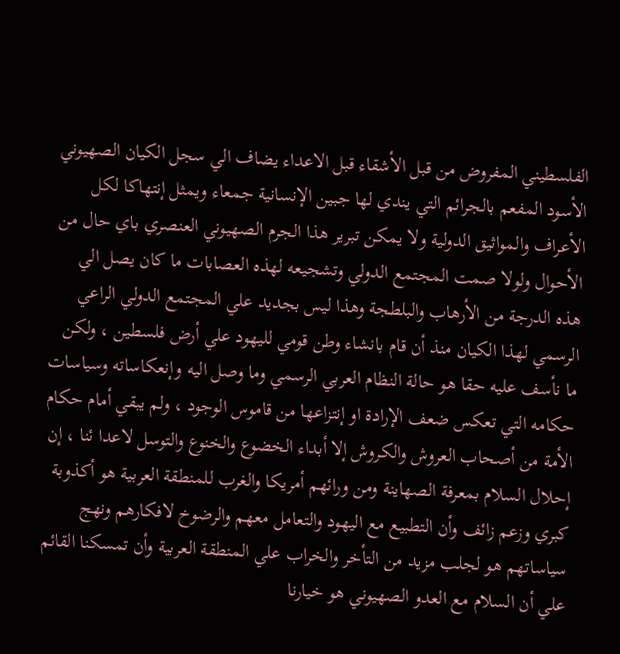الفلسطيني المفروض من قبل الأشقاء قبل الاعداء يضاف الي سجل الكيان الصهيوني الأسود المفعم بالجرائم التي يندي لها جبين الإنسانية جمعاء ويمثل إنتهاكا لكل الأعراف والمواثيق الدولية ولا يمكن تبرير هذا الجرم الصهيوني العنصري باي حال من الأحوال ولولا صمت المجتمع الدولي وتشجيعه لهذه العصابات ما كان يصل الي هذه الدرجة من الأرهاب والبلطجة وهذا ليس بجديد علي المجتمع الدولي الراعي الرسمي لهذا الكيان منذ أن قام بانشاء وطن قومي لليهود علي أرض فلسطين ، ولكن ما نأسف عليه حقا هو حالة النظام العربي الرسمي وما وصل اليه وإنعكاساته وسياسات حكامه التي تعكس ضعف الإرادة او إنتزاعها من قاموس الوجود ، ولم يبقي أمام حكام الأمة من أصحاب العروش والكروش إلا أبداء الخضوع والخنوع والتوسل لاعدا ئنا ، إن إحلال السلام بمعرفة الصهاينة ومن ورائهم أمريكا والغرب للمنطقة العربية هو أكذوبة كبري وزعم زائف وأن التطبيع مع اليهود والتعامل معهم والرضوخ لافكارهم ونهج سياساتهم هو لجلب مزيد من التأخر والخراب علي المنطقة العربية وأن تمسكنا القائم علي أن السلام مع العدو الصهيوني هو خيارنا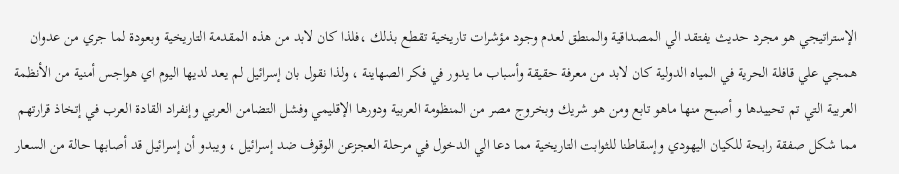الإستراتيجي هو مجرد حديث يفتقد الي المصداقية والمنطق لعدم وجود مؤشرات تاريخية تقطع بذلك ،فلذا كان لابد من هذه المقدمة التاريخية وبعودة لما جري من عدوان همجي علي قافلة الحرية في المياه الدولية كان لابد من معرفة حقيقة وأسباب ما يدور في فكر الصهاينة ، ولذا نقول بان إسرائيل لم يعد لديها اليوم اي هواجس أمنية من الأنظمة العربية التي تم تحييدها و أصبح منها ماهو تابع ومن هو شريك وبخروج مصر من المنظومة العربية ودورها الإقليمي وفشل التضامن العربي وإنفراد القادة العرب في إتخاذ قرارتهم مما شكل صفقة رابحة للكيان اليهودي وإسقاطنا للثوابت التاريخية مما دعا الي الدخول في مرحلة العجزعن الوقوف ضد إسرائيل ، ويبدو أن إسرائيل قد أصابها حالة من السعار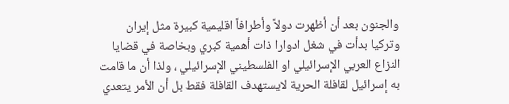والجنون بعد أن أظهرت دولاً وأطرافاً اقليمية كبيرة مثل إيران وتركيا بدأت في شغل ادوارا ذات أهمية كبري وبخاصة في قضايا النزاع العربي الإسرائيلي او الفلسطيني الإسرائيلي ، ولذا أن ما قامت به إسرائيل لقافلة الحرية لايستهدف القافلة فقط بل أن الأمر يتعدي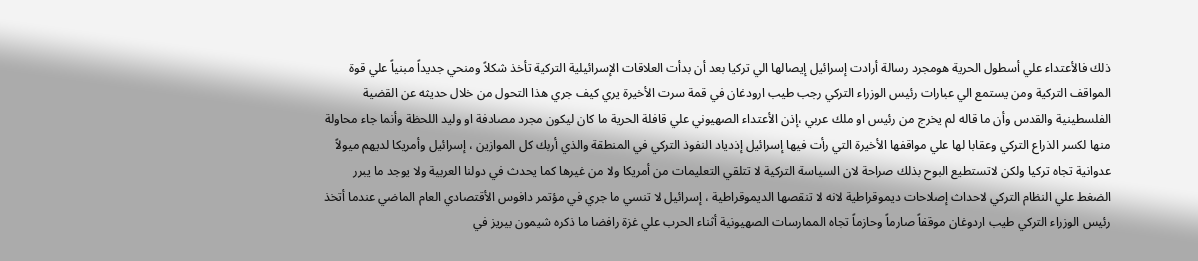ذلك فالأعتداء علي أسطول الحرية هومجرد رسالة أرادت إسرائيل إيصالها الي تركيا بعد أن بدأت العلاقات الإسرائيلية التركية تأخذ شكلاً ومنحي جديداً مبنياً علي قوة المواقف التركية ومن يستمع الي عبارات رئيس الوزراء التركي رجب طيب ارودغان في قمة سرت الأخيرة يري كيف جري هذا التحول من خلال حديثه عن القضية الفلسطينية والقدس وأن ما قاله لم يخرج من رئيس او ملك عربي ،إذن الأعتداء الصهيوني علي قافلة الحرية ما كان ليكون مجرد مصادفة او وليد اللحظة وأنما جاء محاولة منها لكسر الذراع التركي وعقابا لها علي مواقفها الأخيرة التي رأت فيها إسرائيل إذدياد النفوذ التركي في المنطقة والذي أربك كل الموازين ، إسرائيل وأمريكا لديهم ميولاً عدوانية تجاه تركيا ولكن لاتستطيع البوح بذلك صراحة لان السياسة التركية لا تتلقي التعليمات من أمريكا ولا من غيرها كما يحدث في دولنا العربية ولا يوجد ما يبرر الضغط علي النظام التركي لاحداث إصلاحات ديموقراطية لانه لا تنقصها الديموقراطية ، إسرائيل لا تنسي ما جري في مؤتمر دافوس الأقتصادي العام الماضي عندما أتخذ رئيس الوزراء التركي طيب اردوغان موقفاً صارماً وحازماً تجاه الممارسات الصهيونية أثناء الحرب علي غزة رافضا ما ذكره شيمون بيريز في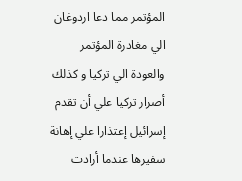المؤتمر مما دعا اردوغان الي مغادرة المؤتمر والعودة الي تركيا و كذلك أصرار تركيا علي أن تقدم إسرائيل إعتذارا علي إهانة سفيرها عندما أرادت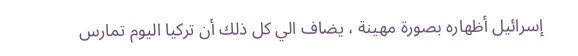إسرائيل أظهاره بصورة مهينة ، يضاف الي كل ذلك أن تركيا اليوم تمارس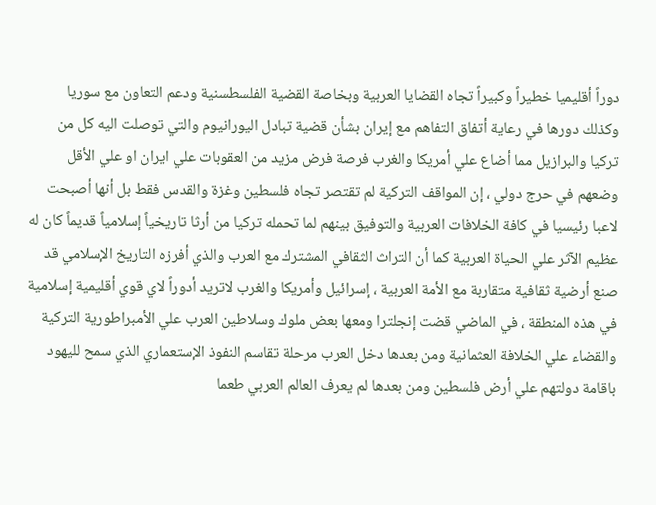دوراً أقليميا خطيراً وكبيراً تجاه القضايا العربية وبخاصة القضية الفلسطسنية ودعم التعاون مع سوريا وكذلك دورها في رعاية أتفاق التفاهم مع إيران بشأن قضية تبادل اليورانيوم والتي توصلت اليه كل من تركيا والبرازيل مما أضاع علي أمريكا والغرب فرصة فرض مزيد من العقوبات علي ايران او علي الأقل وضعهم في حرج دولي ، إن المواقف التركية لم تقتصر تجاه فلسطين وغزة والقدس فقط بل أنها أصبحت لاعبا رئيسيا في كافة الخلافات العربية والتوفيق بينهم لما تحمله تركيا من أرثا تاريخياً إسلامياً قديماً كان له عظيم الآثر علي الحياة العربية كما أن التراث الثقافي المشترك مع العرب والذي أفرزه التاريخ الإسلامي قد صنع أرضية ثقافية متقاربة مع الأمة العربية ، إسرائيل وأمريكا والغرب لاتريد أدوراً لاي قوي أقليمية إسلامية في هذه المنطقة ، في الماضي قضت إنجلترا ومعها بعض ملوك وسلاطين العرب علي الأمبراطورية التركية والقضاء علي الخلافة العثمانية ومن بعدها دخل العرب مرحلة تقاسم النفوذ الإستعماري الذي سمح لليهود باقامة دولتهم علي أرض فلسطين ومن بعدها لم يعرف العالم العربي طعما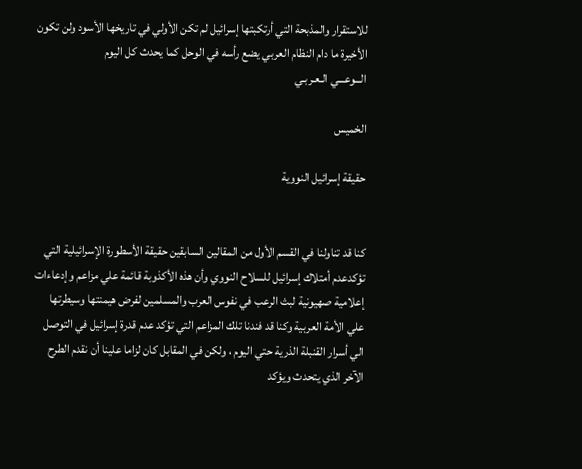للاستقرار والمذبحة التي أرتكبتها إسرائيل لم تكن الأولي في تاريخها الأسود ولن تكون الأخيرة ما دام النظام العربي يضع رأسه في الوحل كما يحدث كل اليوم
الـــوعـــي الـعـربـي

الخميس

حقيقة إسرائيل النووية


كنا قد تناولنا في القسم الأول من المقالين السابقين حقيقة الأسطورة الإسرائيلية التي تؤكدعدم أمتلاك إسرائيل للسلاح النووي وأن هذه الأكذوبة قائمة علي مزاعم وإدعاءات إعلامية صهيونية لبث الرعب في نفوس العرب والمسلمين لفرض هيمنتها وسيطرتها علي الأمة العربية وكنا قد فندنا تلك المزاعم التي تؤكد عدم قدرة إسرائيل في التوصل الي أسرار القنبلة الذرية حتي اليوم ، ولكن في المقابل كان لزاما علينا أن نقدم الطرح الآخر الذي يتحدث ويؤكد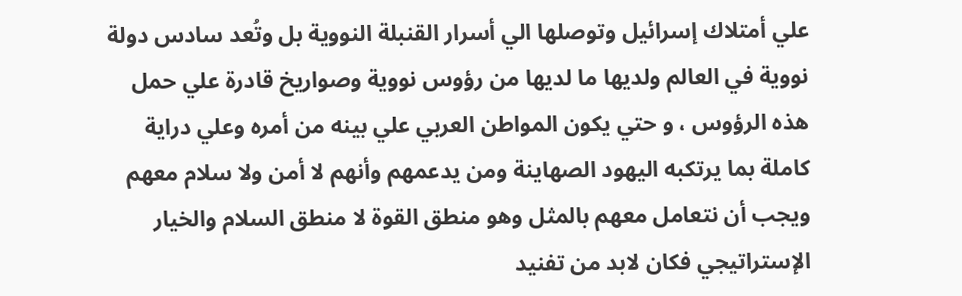علي أمتلاك إسرائيل وتوصلها الي أسرار القنبلة النووية بل وتُعد سادس دولة نووية في العالم ولديها ما لديها من رؤوس نووية وصواريخ قادرة علي حمل هذه الرؤوس ، و حتي يكون المواطن العربي علي بينه من أمره وعلي دراية كاملة بما يرتكبه اليهود الصهاينة ومن يدعمهم وأنهم لا أمن ولا سلام معهم ويجب أن نتعامل معهم بالمثل وهو منطق القوة لا منطق السلام والخيار الإستراتيجي فكان لابد من تفنيد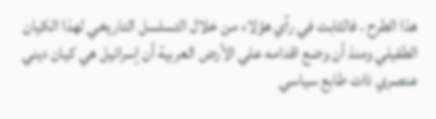هذا الطرح ، فالثابت في رآي هؤلاء من خلال التسلسل التاريخي لهذا الكيان الطفيلي ومنذ أن وضع اقدامه علي الأرض العربية أن إسرائيل هي كيان ديني عنصري ذات طابع سياسي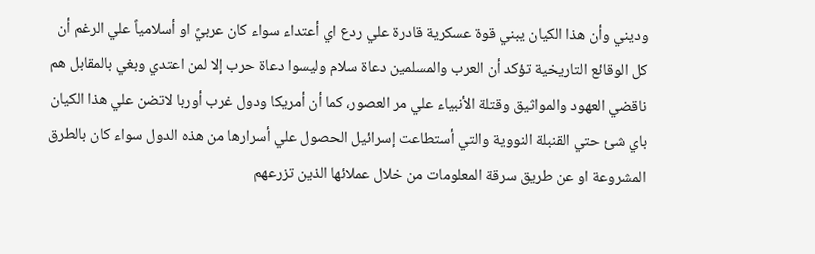وديني وأن هذا الكيان يبني قوة عسكرية قادرة علي ردع اي أعتداء سواء كان عربيً او أسلامياً علي الرغم أن كل الوقائع التاريخية تؤكد أن العرب والمسلمين دعاة سلام وليسوا دعاة حرب إلا لمن اعتدي وبغي بالمقابل هم ناقضي العهود والمواثيق وقتلة الأنبياء علي مر العصور، كما أن أمريكا ودول غرب أوربا لاتضن علي هذا الكيان باي شئ حتي القنبلة النووية والتي أستطاعت إسرائيل الحصول علي أسرارها من هذه الدول سواء كان بالطرق المشروعة او عن طريق سرقة المعلومات من خلال عملائها الذين تزرعهم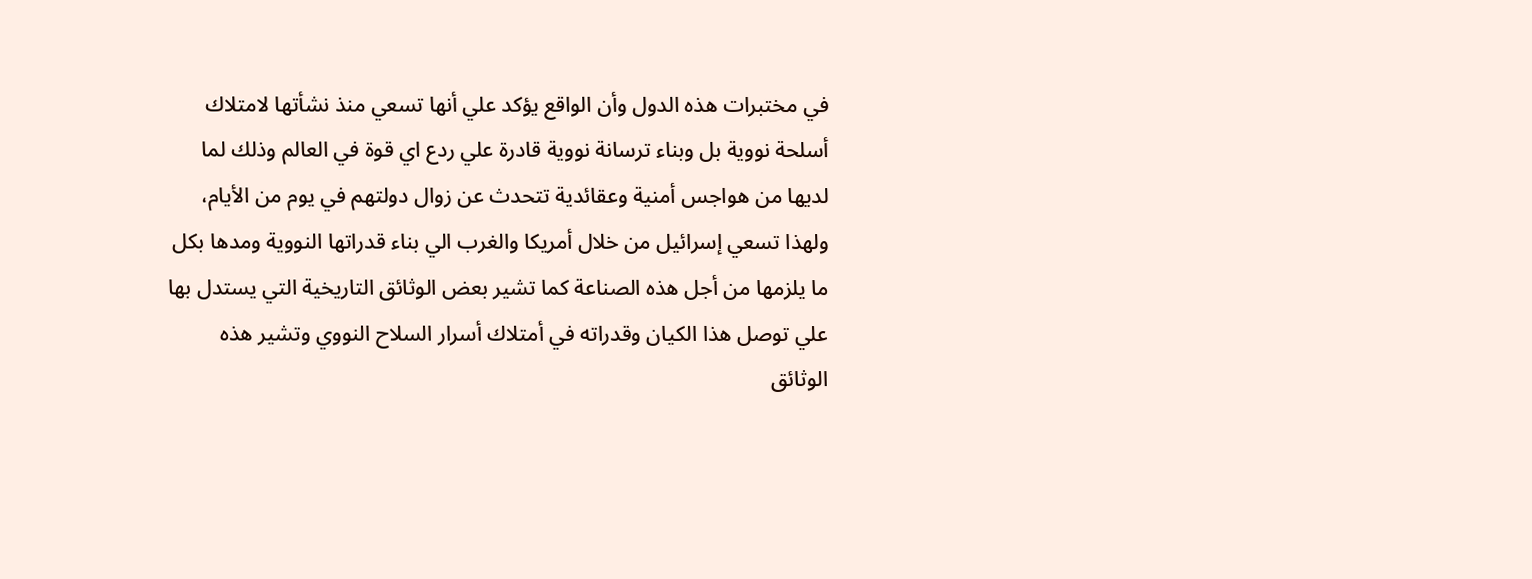في مختبرات هذه الدول وأن الواقع يؤكد علي أنها تسعي منذ نشأتها لامتلاك أسلحة نووية بل وبناء ترسانة نووية قادرة علي ردع اي قوة في العالم وذلك لما لديها من هواجس أمنية وعقائدية تتحدث عن زوال دولتهم في يوم من الأيام، ولهذا تسعي إسرائيل من خلال أمريكا والغرب الي بناء قدراتها النووية ومدها بكل ما يلزمها من أجل هذه الصناعة كما تشير بعض الوثائق التاريخية التي يستدل بها علي توصل هذا الكيان وقدراته في أمتلاك أسرار السلاح النووي وتشير هذه الوثائق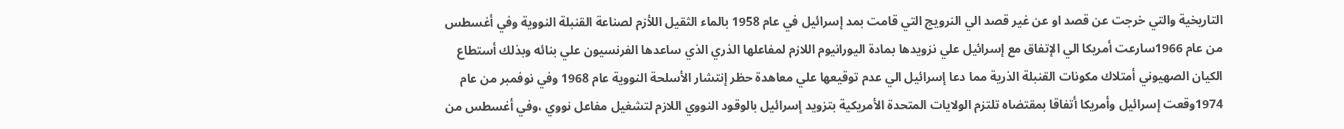التاريخية والتي خرجت عن قصد او عن غير قصد الي النرويج التي قامت بمد إسرائيل في عام 1958 بالماء الثقيل اللأزم لصناعة القنبلة النووية وفي أغسطس من عام 1966سارعت أمريكا الي الإتفاق مع إسرائيل علي نزويدها بمادة اليورانيوم اللازم لمفاعلها الذري الذي ساعدها الفرنسيون علي بنائه وبذلك أستطاع الكيان الصهيوني أمتلاك مكونات القنبلة الذرية مما دعا إسرائيل الي عدم توقيعها علي معاهدة حظر إنتشار الأسلحة النووية عام 1968 وفي نوفمبر من عام 1974وقعت إسرائيل وأمريكا أتفاقا بمقتضاه تلتزم الولايات المتحدة الأمريكية بتزويد إسرائيل بالوقود النووي اللازم لتشغيل مفاعل نووي ،وفي أغسطس من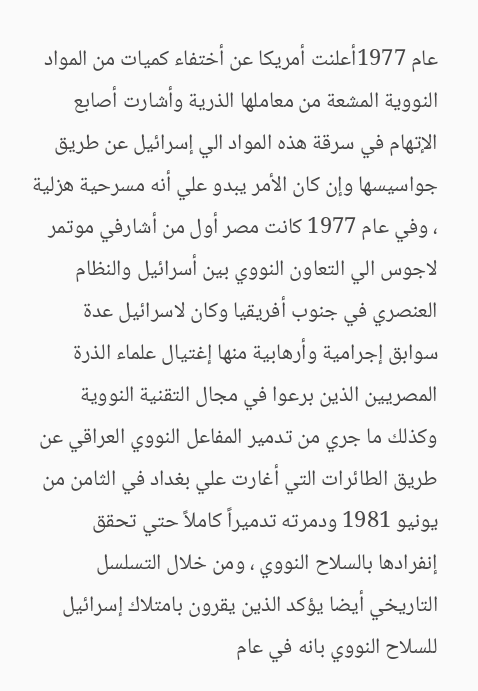عام 1977أعلنت أمريكا عن أختفاء كميات من المواد النووية المشعة من معاملها الذرية وأشارت أصابع الإتهام في سرقة هذه المواد الي إسرائيل عن طريق جواسيسها وإن كان الأمر يبدو علي أنه مسرحية هزلية ، وفي عام 1977 كانت مصر أول من أشارفي موتمر لاجوس الي التعاون النووي بين أسرائيل والنظام العنصري في جنوب أفريقيا وكان لاسرائيل عدة سوابق إجرامية وأرهابية منها إغتيال علماء الذرة المصريين الذين برعوا في مجال التقنية النووية وكذلك ما جري من تدمير المفاعل النووي العراقي عن طريق الطائرات التي أغارت علي بغداد في الثامن من يونيو 1981 ودمرته تدميراً كاملاً حتي تحقق إنفرادها بالسلاح النووي ، ومن خلال التسلسل التاريخي أيضا يؤكد الذين يقرون بامتلاك إسرائيل للسلاح النووي بانه في عام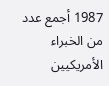1987 أجمع عدد من الخبراء الأمريكيين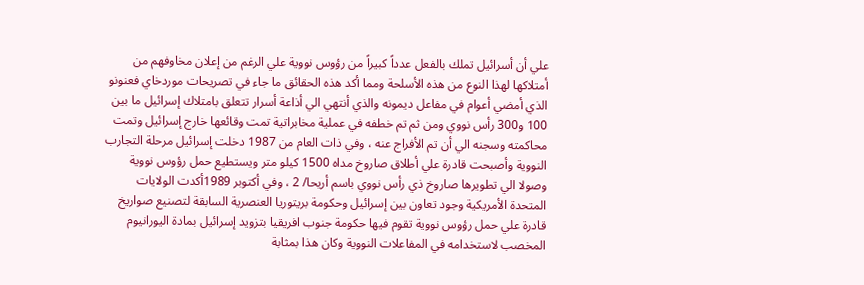علي أن أسرائيل تملك بالفعل عدداً كبيراً من رؤوس نووية علي الرغم من إعلان مخاوفهم من أمتلاكها لهذا النوع من هذه الأسلحة ومما أكد هذه الحقائق ما جاء في تصريحات موردخاي فعنونو الذي أمضي أعوام في مفاعل ديمونه والذي أنتهي الي أذاعة أسرار تتعلق بامتلاك إسرائيل ما بين 100 و300 رأس نووي ومن ثم تم خطفه في عملية مخابراتية تمت وقائعها خارج إسرائيل وتمت محاكمته وسجنه الي أن تم الأفراج عنه ، وفي ذات العام من 1987 دخلت إسرائيل مرحلة التجارب النووية وأصبحت قادرة علي أطلاق صاروخ مداه 1500 كيلو متر ويستطيع حمل رؤوس نووية وصولا الي تطويرها صاروخ ذي رأس نووي باسم أريحا/ 2 ، وفي أكتوبر 1989أكدت الولايات المتحدة الأمريكية وجود تعاون بين إسرائيل وحكومة بريتوريا العنصرية السابقة لتصنيع صواريخ قادرة علي حمل رؤوس نووية تقوم فيها حكومة جنوب افريقيا بتزويد إسرائيل بمادة اليورانيوم المخصب لاستخدامه في المفاعلات النووية وكان هذا بمثابة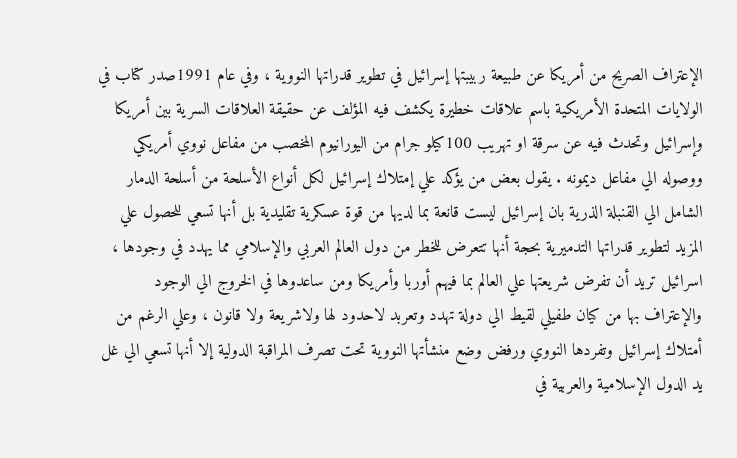الإعتراف الصريح من أمريكا عن طبيعة ربيبتها إسرائيل في تطوير قدراتها النووية ، وفي عام 1991صدر كتاب في الولايات المتحدة الأمريكية باسم علاقات خطيرة يكشف فيه المؤلف عن حقيقة العلاقات السرية بين أمريكا وإسرائيل وتحدث فيه عن سرقة او تهريب 100كيلو جرام من اليورانيوم المخصب من مفاعل نووي أمريكي ووصوله الي مفاعل ديمونه . يقول بعض من يؤكد علي إمتلاك إسرائيل لكل أنواع الأسلحة من أسلحة الدمار الشامل الي القنبلة الذرية بان إسرائيل ليست قانعة بما لديها من قوة عسكرية تقليدية بل أنها تسعي للحصول علي المزيد لتطوير قدراتها التدميرية بحجة أنها تتعرض للخطر من دول العالم العربي والإسلامي مما يهدد في وجودها ، اسرائيل تريد أن تفرض شريعتها علي العالم بما فيهم أوربا وأمريكا ومن ساعدوها في الخروج الي الوجود والإعتراف بها من كيان طفيلي لقيط الي دولة تهدد وتعربد لاحدود لها ولاشريعة ولا قانون ، وعلي الرغم من أمتلاك إسرائيل وتفردها النووي ورفض وضع منشأتها النووية تحت تصرف المراقبة الدولية إلا أنها تسعي الي غل يد الدول الإسلامية والعربية في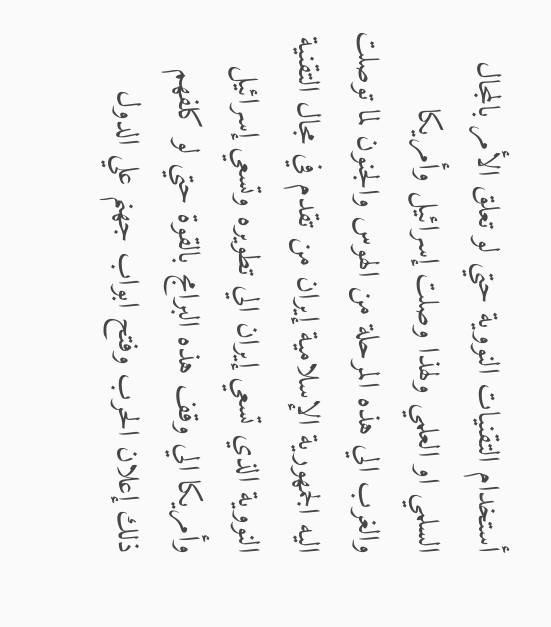أستخدام التقنيات النووية حتي لو تعلق الأمر بالمجال السلمي او العلمي ولهذا وصلت إسرائيل وأمريكا والغرب الي هذه المرحلة من الهوس والجنون لما توصلت اليه الجمهورية الإسلامية إيران من تقدم في مجال التقنية النووية الذي تسعي إيران الي تطويره وتسعي إسرائيل وأمريكا الي وقف هذه البرامج بالقوة حتي لو كلفهم ذلك إعلان الحرب وفتح ابواب جهنم علي الدول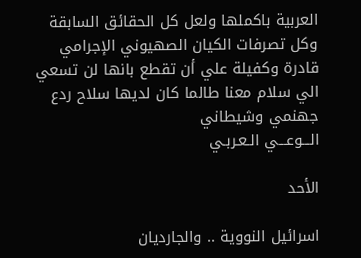العربية باكملها ولعل كل الحقائق السابقة وكل تصرفات الكيان الصهيوني الإجرامي قادرة وكفيلة علي أن تقطع بانها لن تسعي الي سلام معنا طالما كان لديها سلاح ردع جهنمي وشيطاني
الـــوعـــي الـعـربـي

الأحد

اسرائيل النووية .. والجارديان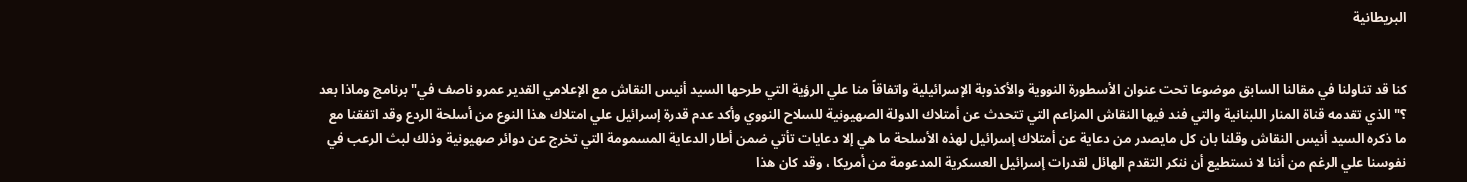البريطانية


كنا قد تناولنا في مقالنا السابق موضوعا تحت عنوان الأسطورة النووية والأكذوبة الإسرائيلية واتفاقاً منا علي الرؤية التي طرحها السيد أنيس النقاش مع الإعلامي القدير عمرو ناصف في" برنامج وماذا بعد ؟"الذي تقدمه قناة المنار اللبنانية والتي فند فيها النقاش المزاعم التي تتحدث عن أمتلاك الدولة الصهيونية للسلاح النووي وأكد عدم قدرة إسرائيل علي امتلاك هذا النوع من أسلحة الردع وقد اتفقنا مع ما ذكره السيد أنيس النقاش وقلنا بان كل مايصدر من دعاية عن أمتلاك إسرائيل لهذه الأسلحة ما هي إلا دعايات تأتي ضمن أطار الدعاية المسمومة التي تخرج عن دوائر صهيونية وذلك لبث الرعب في نفوسنا علي الرغم من أننا لا نستطيع أن ننكر التقدم الهائل لقدرات إسرائيل العسكرية المدعومة من أمريكا ، وقد كان هذا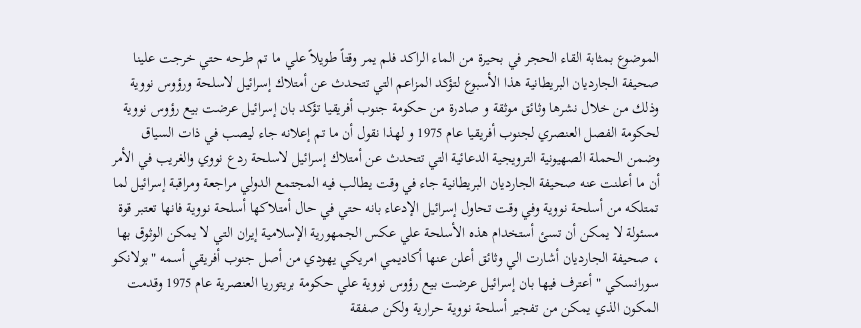الموضوع بمثابة القاء الحجر في بحيرة من الماء الراكد فلم يمر وقتاً طويلاً علي ما تم طرحه حتي خرجت علينا صحيفة الجارديان البريطانية هذا الأسبوع لتؤكد المزاعم التي تتحدث عن أمتلاك إسرائيل لاسلحة ورؤوس نووية وذلك من خلال نشرها وثائق موثقة و صادرة من حكومة جنوب أفريقيا تؤكد بان إسرائيل عرضت بيع رؤوس نووية لحكومة الفصل العنصري لجنوب أفريقيا عام 1975 و لهذا نقول أن ما تم إعلانه جاء ليصب في ذات السياق وضمن الحملة الصهيونية الترويجية الدعائية التي تتحدث عن أمتلاك إسرائيل لاسلحة ردع نووي والغريب في الأمر أن ما أعلنت عنه صحيفة الجارديان البريطانية جاء في وقت يطالب فيه المجتمع الدولي مراجعة ومراقبة إسرائيل لما تمتلكه من أسلحة نووية وفي وقت تحاول إسرائيل الإدعاء بانه حتي في حال أمتلاكها أسلحة نووية فانها تعتبر قوة مسئولة لا يمكن أن تسئ أستخدام هذه الأسلحة علي عكس الجمهورية الإسلامية إيران التي لا يمكن الوثوق بها ، صحيفة الجارديان أشارت الي وثائق أعلن عنها أكاديمي امريكي يهودي من أصل جنوب أفريقي أسمه "بولانكو سورانسكي " أعترف فيها بان إسرائيل عرضت بيع رؤوس نووية علي حكومة بريتوريا العنصرية عام 1975 وقدمت المكون الذي يمكن من تفجير أسلحة نووية حرارية ولكن صفقة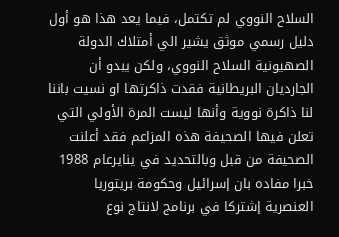السلاح النووي لم تكتمل، فيما يعد هذا هو أول دليل رسمي موثق يشير الي أمتلاك الدولة الصهيونية السلاح النووي، ولكن يبدو أن الجارديان البريطانية فقدت ذاكرتها او نسيت باننا لنا ذاكرة نووية وأنها ليست المرة الأولي التي تعلن فيها الصحيفة هذه المزاعم فقد أعلنت الصحيفة من قبل وبالتحديد في ينايرعام 1988 خبرا مفاده بان إسرائيل وحكومة بريتوريا العنصرية إشتركا في برنامج لانتاج نوع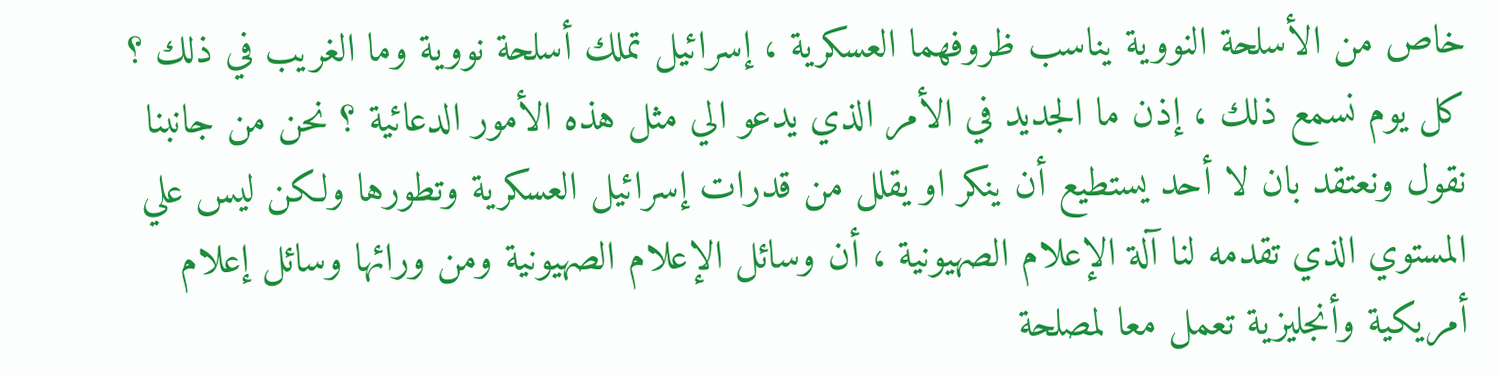خاص من الأسلحة النووية يناسب ظروفهما العسكرية ، إسرائيل تملك أسلحة نووية وما الغريب في ذلك ؟ كل يوم نسمع ذلك ، إذن ما الجديد في الأمر الذي يدعو الي مثل هذه الأمور الدعائية ؟ نحن من جانبنا نقول ونعتقد بان لا أحد يستطيع أن ينكر او يقلل من قدرات إسرائيل العسكرية وتطورها ولكن ليس علي المستوي الذي تقدمه لنا آلة الإعلام الصهيونية ، أن وسائل الإعلام الصهيونية ومن ورائها وسائل إعلام أمريكية وأنجليزية تعمل معا لمصلحة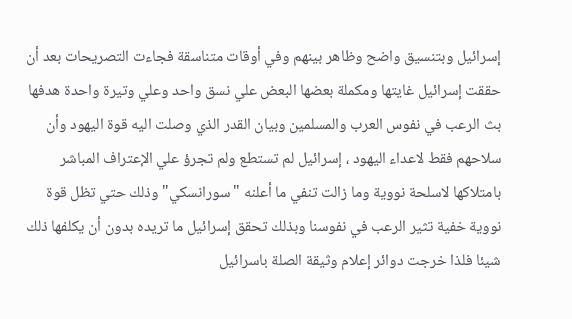إسرائيل وبتنسيق واضح وظاهر بينهم وفي أوقات متناسقة فجاءت التصريحات بعد أن حققت إسرائيل غايتها ومكملة بعضها البعض علي نسق واحد وعلي وتيرة واحدة هدفها بث الرعب في نفوس العرب والمسلمين وبيان القدر الذي وصلت اليه قوة اليهود وأن سلاحهم فقط لاعداء اليهود ، إسرائيل لم تستطع ولم تجرؤ علي الإعتراف المباشر بامتلاكها لاسلحة نووية وما زالت تنفي ما أعلنه "سورانسكي" وذلك حتي تظل قوة نووية خفية تثير الرعب في نفوسنا وبذلك تحقق إسرائيل ما تريده بدون أن يكلفها ذلك شيئا فلذا خرجت دوائر إعلام وثيقة الصلة باسرائيل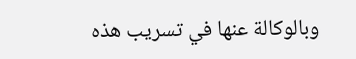وبالوكالة عنها في تسريب هذه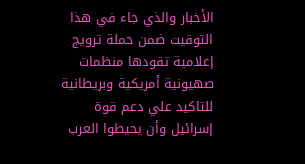الأخبار والذي جاء في هذا التوقيت ضمن حملة ترويج إعلامية تقودها منظمات صهيونية أمريكية وبريطانية للتاكيد علي دعم قوة إسرائيل وأن يحيطوا العرب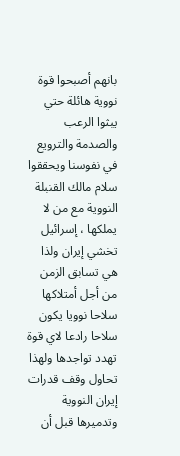بانهم أصبحوا قوة نووية هائلة حتي يبثوا الرعب والصدمة والترويع في نفوسنا ويحققوا سلام مالك القنبلة النووية مع من لا يملكها ، إسرائيل تخشي إيران ولذا هي تسابق الزمن من أجل أمتلاكها سلاحا نوويا يكون سلاحا رادعا لاي قوة تهدد تواجدها ولهذا تحاول وقف قدرات إيران النووية وتدميرها قبل أن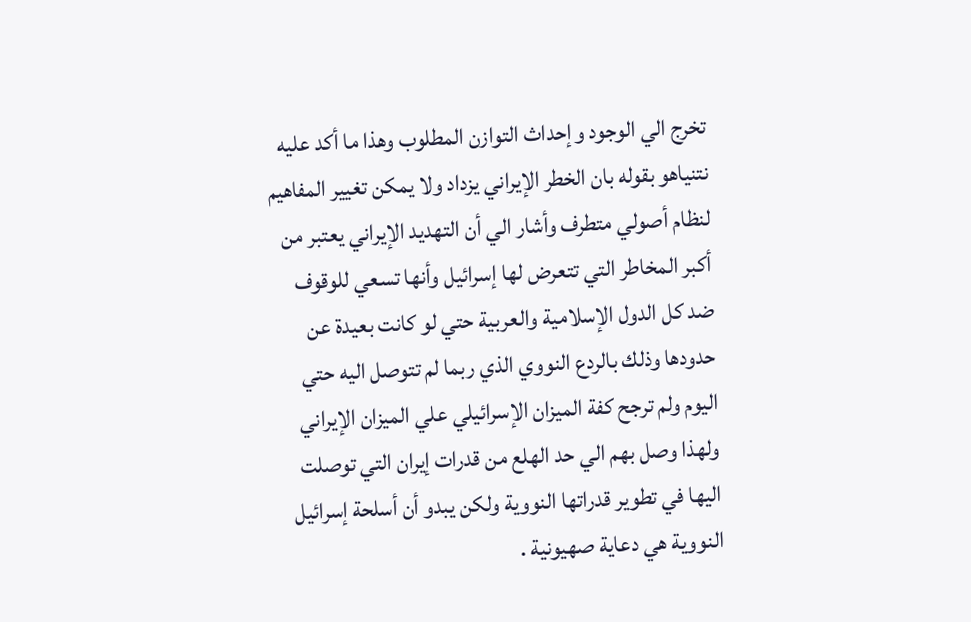تخرج الي الوجود وإحداث التوازن المطلوب وهذا ما أكد عليه نتنياهو بقوله بان الخطر الإيراني يزداد ولا يمكن تغيير المفاهيم لنظام أصولي متطرف وأشار الي أن التهديد الإيراني يعتبر من أكبر المخاطر التي تتعرض لها إسرائيل وأنها تسعي للوقوف ضد كل الدول الإسلامية والعربية حتي لو كانت بعيدة عن حدودها وذلك بالردع النووي الذي ربما لم تتوصل اليه حتي اليوم ولم ترجح كفة الميزان الإسرائيلي علي الميزان الإيراني ولهذا وصل بهم الي حد الهلع من قدرات إيران التي توصلت اليها في تطوير قدراتها النووية ولكن يبدو أن أسلحة إسرائيل النووية هي دعاية صهيونية .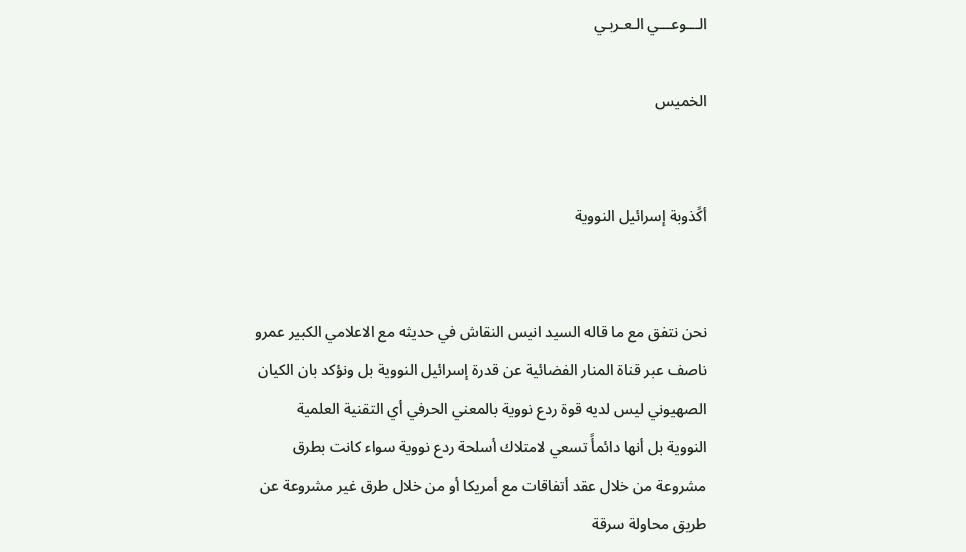الـــوعـــي الـعـربـي

الخميس


أكًذوبة إسرائيل النووية


نحن نتفق مع ما قاله السيد انيس النقاش في حديثه مع الاعلامي الكبير عمرو ناصف عبر قناة المنار الفضائية عن قدرة إسرائيل النووية بل ونؤكد بان الكيان الصهيوني ليس لديه قوة ردع نووية بالمعني الحرفي أي التقنية العلمية النووية بل أنها دائمأً تسعي لامتلاك أسلحة ردع نووية سواء كانت بطرق مشروعة من خلال عقد أتفاقات مع أمريكا أو من خلال طرق غير مشروعة عن طريق محاولة سرقة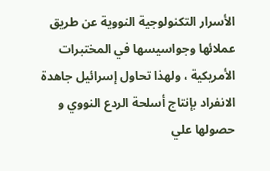الأسرار التكنولوجية النووية عن طريق عملائها وجواسيسها في المختبرات الأمريكية ، ولهذا تحاول إسرائيل جاهدة الانفراد بإنتاج أسلحة الردع النووي و حصولها علي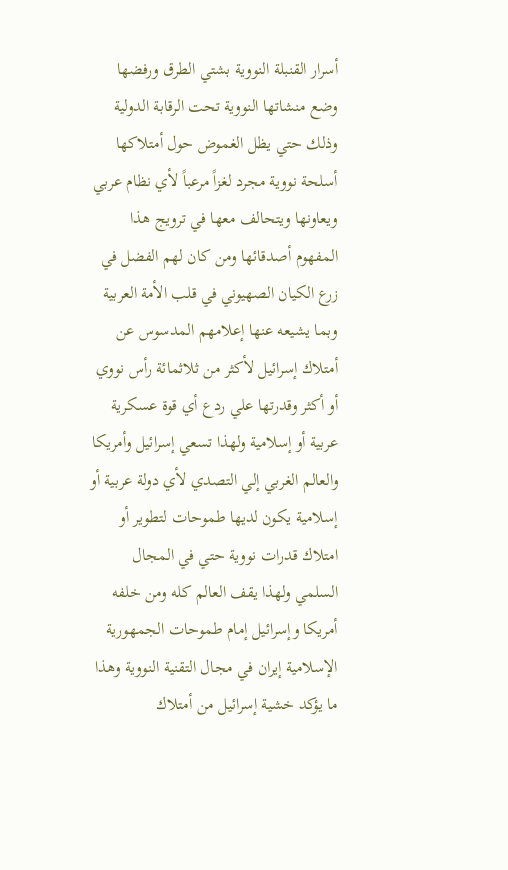أسرار القنبلة النووية بشتي الطرق ورفضها وضع منشاتها النووية تحت الرقابة الدولية وذلك حتي يظل الغموض حول أمتلاكها أسلحة نووية مجرد لغزاً مرعباً لأي نظام عربي ويعاونها ويتحالف معها في ترويج هذا المفهوم أصدقائها ومن كان لهم الفضل في زرع الكيان الصهيوني في قلب الأمة العربية وبما يشيعه عنها إعلامهم المدسوس عن أمتلاك إسرائيل لأكثر من ثلاثمائة رأس نووي أو أكثر وقدرتها علي ردع أي قوة عسكرية عربية أو إسلامية ولهذا تسعي إسرائيل وأمريكا والعالم الغربي إلي التصدي لأي دولة عربية أو إسلامية يكون لديها طموحات لتطوير أو امتلاك قدرات نووية حتي في المجال السلمي ولهذا يقف العالم كله ومن خلفه أمريكا وإسرائيل إمام طموحات الجمهورية الإسلامية إيران في مجال التقنية النووية وهذا ما يؤكد خشية إسرائيل من أمتلاك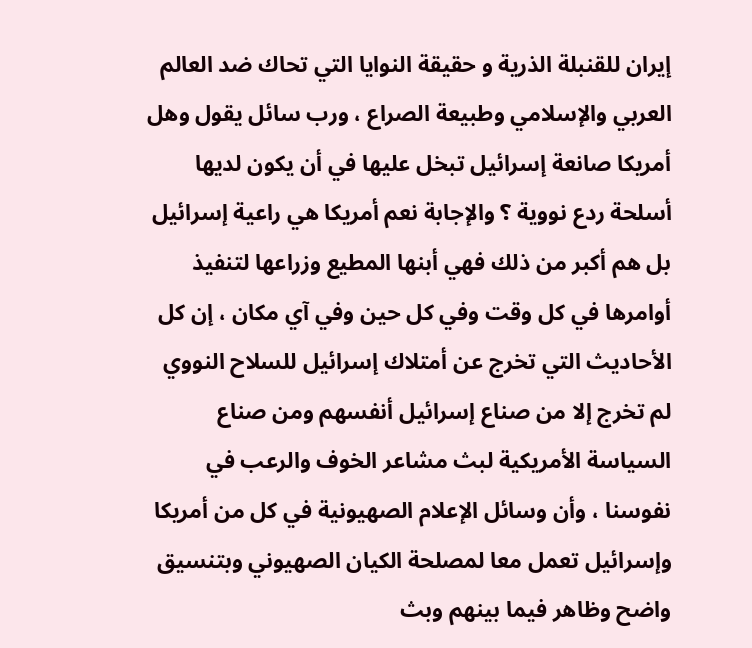إيران للقنبلة الذرية و حقيقة النوايا التي تحاك ضد العالم العربي والإسلامي وطبيعة الصراع ، ورب سائل يقول وهل أمريكا صانعة إسرائيل تبخل عليها في أن يكون لديها أسلحة ردع نووية ؟ والإجابة نعم أمريكا هي راعية إسرائيل بل هم أكبر من ذلك فهي أبنها المطيع وزراعها لتنفيذ أوامرها في كل وقت وفي كل حين وفي آي مكان ، إن كل الأحاديث التي تخرج عن أمتلاك إسرائيل للسلاح النووي لم تخرج إلا من صناع إسرائيل أنفسهم ومن صناع السياسة الأمريكية لبث مشاعر الخوف والرعب في نفوسنا ، وأن وسائل الإعلام الصهيونية في كل من أمريكا وإسرائيل تعمل معا لمصلحة الكيان الصهيوني وبتنسيق واضح وظاهر فيما بينهم وبث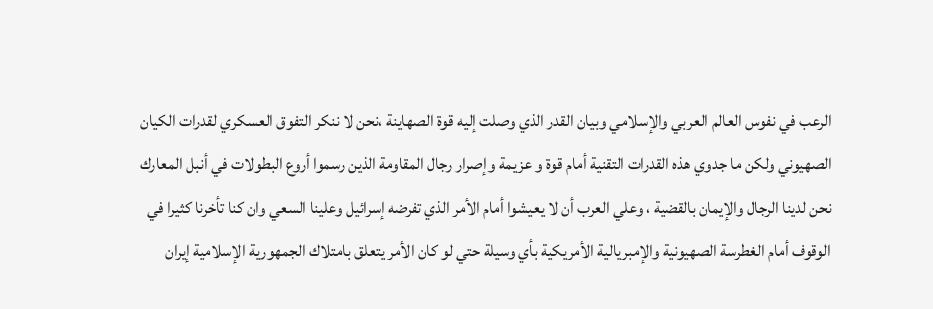الرعب في نفوس العالم العربي والإسلامي وبيان القدر الذي وصلت إليه قوة الصهاينة ،نحن لا ننكر التفوق العسكري لقدرات الكيان الصهيوني ولكن ما جدوي هذه القدرات التقنية أمام قوة و عزيمة وإصرار رجال المقاومة الذين رسموا أروع البطولات في أنبل المعارك نحن لدينا الرجال والإيمان بالقضية ، وعلي العرب أن لا يعيشوا أمام الأمر الذي تفرضه إسرائيل وعلينا السعي وان كنا تأخرنا كثيرا في الوقوف أمام الغطرسة الصهيونية والإمبريالية الأمريكية بأي وسيلة حتي لو كان الأمر يتعلق بامتلاك الجمهورية الإسلامية إيران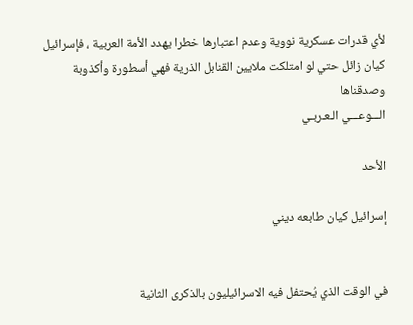لأي قدرات عسكرية نووية وعدم اعتبارها خطرا يهدد الأمة العربية ، فإسرائيل كيان زائل حتي لو امتلكت ملايين القنابل الذرية فهي أسطورة وأكذوبة وصدقناها
الـــوعـــي الـعـربـي

الأحد

إسرائيل كيان طابعه ديني


في الوقت الذي يُحتفل فيه الاسرائيليون بالذكرى الثانية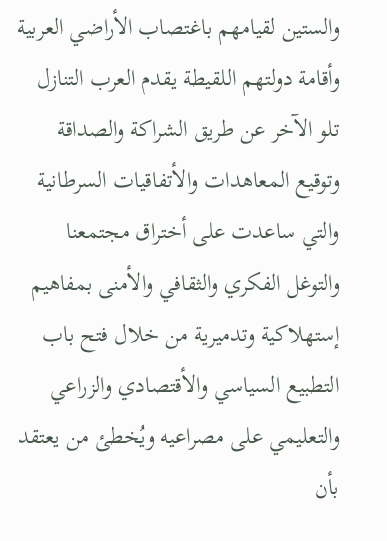والستين لقيامهم باغتصاب الأراضي العربية وأقامة دولتهم اللقيطة يقدم العرب التنازل تلو الآخر عن طريق الشراكة والصداقة وتوقيع المعاهدات والأتفاقيات السرطانية والتي ساعدت على أختراق مجتمعنا والتوغل الفكري والثقافي والأمنى بمفاهيم إستهلاكية وتدميرية من خلال فتح باب التطبيع السياسي والأقتصادي والزراعي والتعليمي على مصراعيه ويُخطئ من يعتقد بأن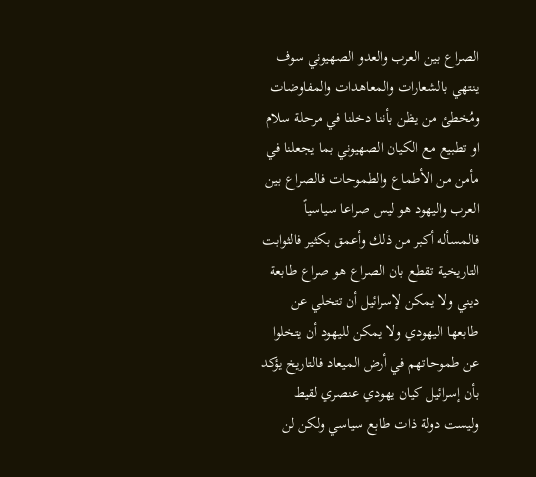الصراع بين العرب والعدو الصهيوني سوف ينتهي بالشعارات والمعاهدات والمفاوضات ومُخطئ من يظن بأننا دخلنا في مرحلة سلام او تطبيع مع الكيان الصهيوني بما يجعلنا في مأمن من الأطماع والطموحات فالصراع بين العرب واليهود هو ليس صراعا سياسياً فالمسأله أكبر من ذلك وأعمق بكثير فالثوابت التاريخية تقطع بان الصراع هو صراع طابعة ديني ولا يمكن لإسرائيل أن تتخلي عن طابعها اليهودي ولا يمكن لليهود أن يتخلوا عن طموحاتهم في أرض الميعاد فالتاريخ يؤكد بأن إسرائيل كيان يهودي عنصري لقيط وليست دولة ذات طابع سياسي ولكن لن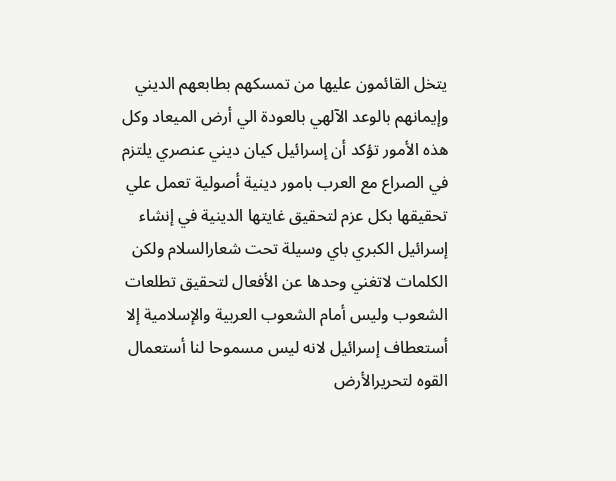يتخل القائمون عليها من تمسكهم بطابعهم الديني وإيمانهم بالوعد الآلهي بالعودة الي أرض الميعاد وكل هذه الأمور تؤكد أن إسرائيل كيان ديني عنصري يلتزم في الصراع مع العرب بامور دينية أصولية تعمل علي تحقيقها بكل عزم لتحقيق غايتها الدينية في إنشاء إسرائيل الكبري باي وسيلة تحت شعارالسلام ولكن الكلمات لاتغني وحدها عن الأفعال لتحقيق تطلعات الشعوب وليس أمام الشعوب العربية والإسلامية إلا أستعطاف إسرائيل لانه ليس مسموحا لنا أستعمال القوه لتحريرالأرض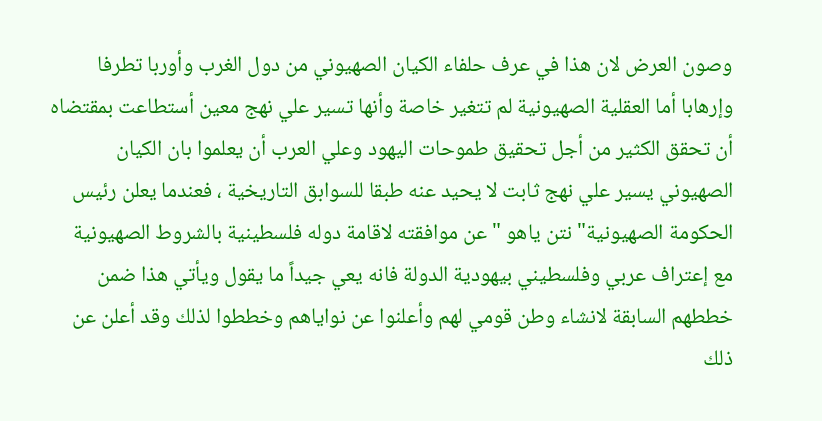وصون العرض لان هذا في عرف حلفاء الكيان الصهيوني من دول الغرب وأوربا تطرفا وإرهابا أما العقلية الصهيونية لم تتغير خاصة وأنها تسير علي نهج معين أستطاعت بمقتضاه أن تحقق الكثير من أجل تحقيق طموحات اليهود وعلي العرب أن يعلموا بان الكيان الصهيوني يسير علي نهج ثابت لا يحيد عنه طبقا للسوابق التاريخية ، فعندما يعلن رئيس الحكومة الصهيونية" نتن ياهو "عن موافقته لاقامة دوله فلسطينية بالشروط الصهيونية مع إعتراف عربي وفلسطيني بيهودية الدولة فانه يعي جيداً ما يقول ويأتي هذا ضمن خططهم السابقة لانشاء وطن قومي لهم وأعلنوا عن نواياهم وخططوا لذلك وقد أعلن عن ذلك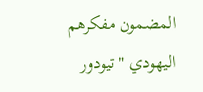المضمون مفكرهم اليهودي "تيودور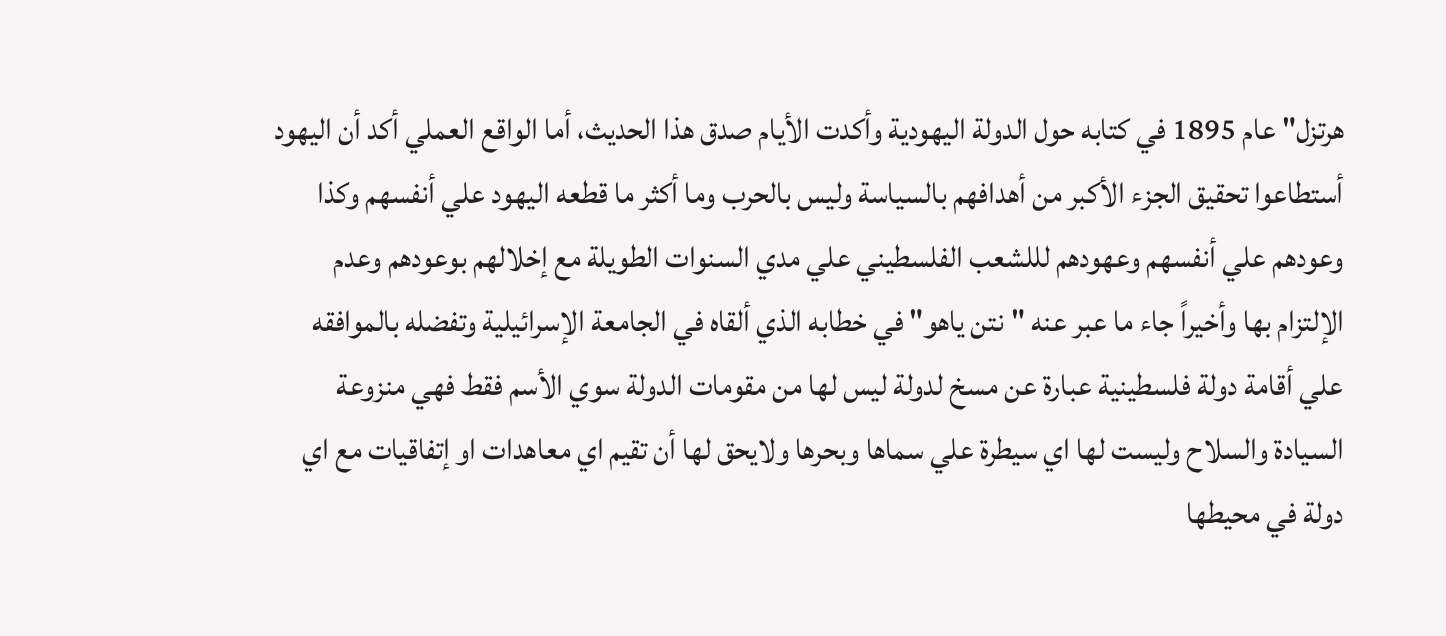هرتزل" عام 1895 في كتابه حول الدولة اليهودية وأكدت الأيام صدق هذا الحديث، أما الواقع العملي أكد أن اليهود أستطاعوا تحقيق الجزء الأكبر من أهدافهم بالسياسة وليس بالحرب وما أكثر ما قطعه اليهود علي أنفسهم وكذا وعودهم علي أنفسهم وعهودهم لللشعب الفلسطيني علي مدي السنوات الطويلة مع إخلالهم بوعودهم وعدم الإلتزام بها وأخيراً جاء ما عبر عنه "نتن ياهو" في خطابه الذي ألقاه في الجامعة الإسرائيلية وتفضله بالموافقه علي أقامة دولة فلسطينية عبارة عن مسخ لدولة ليس لها من مقومات الدولة سوي الأسم فقط فهي منزوعة السيادة والسلاح وليست لها اي سيطرة علي سماها وبحرها ولايحق لها أن تقيم اي معاهدات او إتفاقيات مع اي دولة في محيطها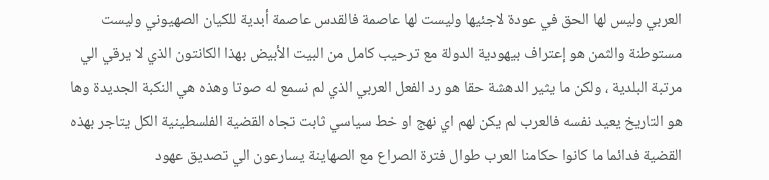العربي وليس لها الحق في عودة لاجئيها وليست لها عاصمة فالقدس عاصمة أبدية للكيان الصهيوني وليست مستوطنة والثمن هو إعتراف بيهودية الدولة مع ترحيب كامل من البيت الأبيض بهذا الكانتون الذي لا يرقي الي مرتبة البلدية ، ولكن ما يثير الدهشة حقا هو رد الفعل العربي الذي لم نسمع له صوتا وهذه هي النكبة الجديدة وها هو التاريخ يعيد نفسه فالعرب لم يكن لهم اي نهج او خط سياسي ثابت تجاه القضية الفلسطينية الكل يتاجر بهذه القضية فدائما ما كانوا حكامنا العرب طوال فترة الصراع مع الصهاينة يسارعون الي تصديق عهود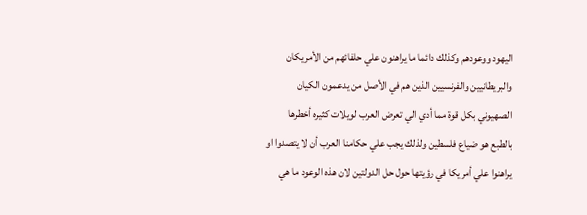اليهود ووعودهم وكذلك دائما ما يراهنون علي حلفائهم من الأمريكان والبريطانيين والفرنسيين الذين هم في الأصل من يدعمون الكيان الصهيوني بكل قوة مما أدي الي تعرض العرب لويلات كثيره أخطرها بالطبع هو ضياع فلسطين ولذلك يجب علي حكامنا العرب أن لا يتصدوا او يراهنوا علي أمريكا في رؤيتها حول حل الدولتين لان هذه الوعود ما هي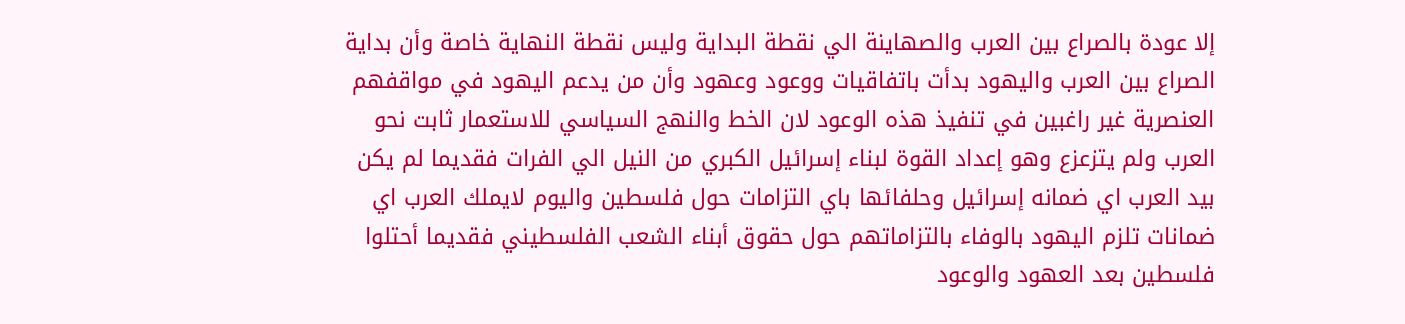إلا عودة بالصراع بين العرب والصهاينة الي نقطة البداية وليس نقطة النهاية خاصة وأن بداية الصراع بين العرب واليهود بدأت باتفاقيات ووعود وعهود وأن من يدعم اليهود في مواقفهم العنصرية غير راغبين في تنفيذ هذه الوعود لان الخط والنهج السياسي للاستعمار ثابت نحو العرب ولم يتزعزع وهو إعداد القوة لبناء إسرائيل الكبري من النيل الي الفرات فقديما لم يكن بيد العرب اي ضمانه إسرائيل وحلفائها باي التزامات حول فلسطين واليوم لايملك العرب اي ضمانات تلزم اليهود بالوفاء بالتزاماتهم حول حقوق أبناء الشعب الفلسطيني فقديما أحتلوا فلسطين بعد العهود والوعود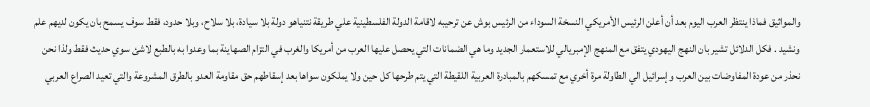والمواثيق فماذا ينتظر العرب اليوم بعد أن أعلن الرئيس الأمريكي النسخة السوداء من الرئيس بوش عن ترحيبه لاقامة الدولة الفلسطينية علي طريقة نتنياهو دولة بلا سيادة، بلا سلاح، وبلا حدود، فقط سوف يسمح بان يكون لديهم علم ونشيد . فكل الدلائل تشير بان النهج اليهودي يتفق مع المنهج الإمبريالي للاستعمار الجديد وما هي الضمانات التي يحصل عليها العرب من أمريكا والغرب في التزام الصهاينة بما وعدوا به بالطبع لاشئ سوي حديث فقط ولذا نحن نحذر من عودة المفاوضات بين العرب وإسرائيل الي الطاولة مرة أخري مع تمسكهم بالمبادرة العربية اللقيطة التي يتم طرحها كل حين ولا يملكون سواها بعد إسقاطهم حق مقاومة العدو بالطرق المشروعة والتي تعيد الصراع العربي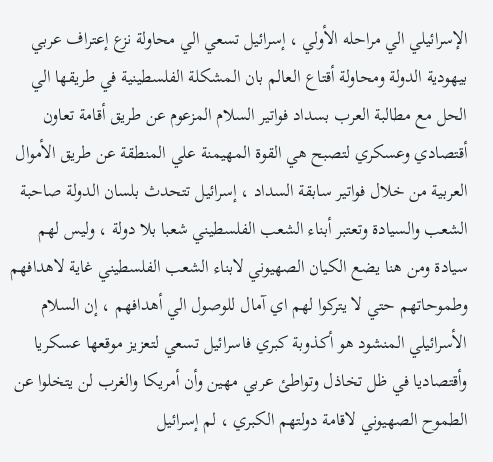الإسرائيلي الي مراحله الأولي ، إسرائيل تسعي الي محاولة نزع إعتراف عربي بيهودية الدولة ومحاولة أقتاع العالم بان المشكلة الفلسطينية في طريقها الي الحل مع مطالبة العرب بسداد فواتير السلام المزعوم عن طريق أقامة تعاون أقتصادي وعسكري لتصبح هي القوة المهيمنة علي المنطقة عن طريق الأموال العربية من خلال فواتير سابقة السداد ، إسرائيل تتحدث بلسان الدولة صاحبة الشعب والسيادة وتعتبر أبناء الشعب الفلسطيني شعبا بلا دولة ، وليس لهم سيادة ومن هنا يضع الكيان الصهيوني لابناء الشعب الفلسطيني غاية لاهدافهم وطموحاتهم حتي لا يتركوا لهم اي آمال للوصول الي أهدافهم ، إن السلام الأسرائيلي المنشود هو أكذوبة كبري فاسرائيل تسعي لتعزيز موقعها عسكريا وأقتصاديا في ظل تخاذل وتواطئ عربي مهين وأن أمريكا والغرب لن يتخلوا عن الطموح الصهيوني لاقامة دولتهم الكبري ، لم إسرائيل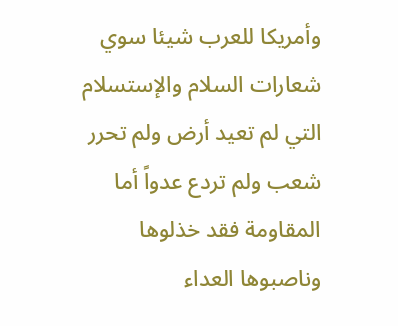وأمريكا للعرب شيئا سوي شعارات السلام والإستسلام التي لم تعيد أرض ولم تحرر شعب ولم تردع عدواً أما المقاومة فقد خذلوها وناصبوها العداء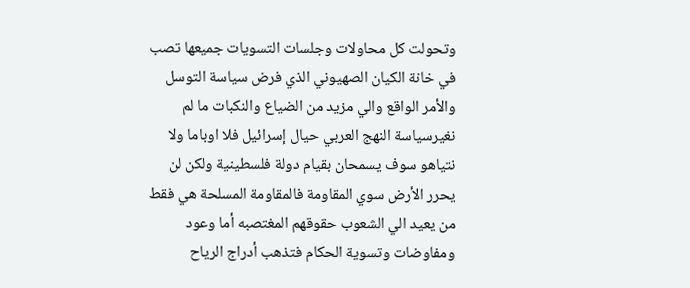وتحولت كل محاولات وجلسات التسويات جميعها تصب في خانة الكيان الصهيوني الذي فرض سياسة التوسل والأمر الواقع والي مزيد من الضياع والنكبات ما لم نغيرسياسة النهج العربي حيال إسرائيل فلا اوباما ولا نتياهو سوف يسمحان بقيام دولة فلسطينية ولكن لن يحرر الأرض سوي المقاومة فالمقاومة المسلحة هي فقط من يعيد الي الشعوب حقوقهم المغتصبه أما وعود ومفاوضات وتسوية الحكام فتذهب أدراج الرياح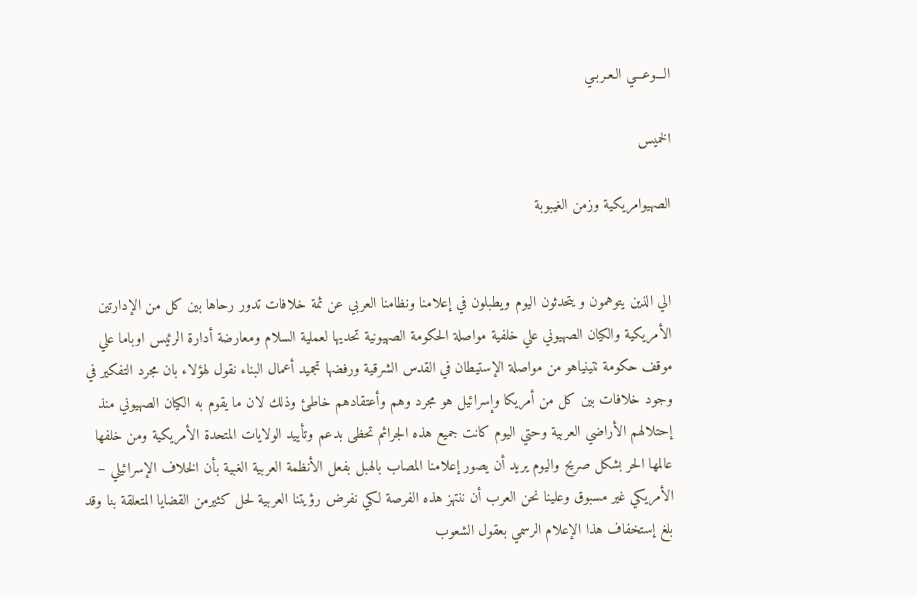الـــوعـــي الـعـربـي

الخميس

الصهيوامريكية وزمن الغيبوبة


الي الذين يتوهمون و يتحدثون اليوم ويطبلون في إعلامنا ونظامنا العربي عن ثمة خلافات تدور رحاها بين كل من الإدارتين الأمريكية والكيان الصهيوني علي خلفية مواصلة الحكومة الصهيونية تحديها لعملية السلام ومعارضة أدارة الرئيس اوباما علي موقف حكومة نتينياهو من مواصلة الإستيطان في القدس الشرقية ورفضها تجميد أعمال البناء نقول لهؤلاء بان مجرد التفكير في وجود خلافات بين كل من أمريكا وإسرائيل هو مجرد وهم وأعتقادهم خاطئ وذلك لان ما يقوم به الكيان الصهيوني منذ إحتلالهم الأراضي العربية وحتي اليوم كانت جميع هذه الجرائم تحظى بدعم وتأييد الولايات المتحدة الأمريكية ومن خلفها عالمها الحر بشكل صريح واليوم يريد أن يصور إعلامنا المصاب بالهبل بفعل الأنظمة العربية الغبية بأن الخلاف الإسرائيلي – الأمريكي غير مسبوق وعلينا نحن العرب أن ننتهز هذه الفرصة لكي نفرض رؤيتنا العربية لحل كثيرمن القضايا المتعلقة بنا وقد بلغ إستخفاف هذا الإعلام الرسمي بعقول الشعوب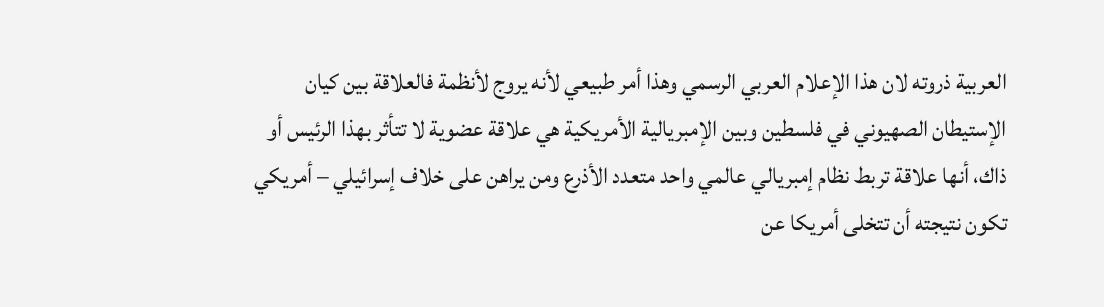العربية ذروته لان هذا الإعلام العربي الرسمي وهذا أمر طبيعي لأنه يروج لأنظمة فالعلاقة بين كيان الإستيطان الصهيوني في فلسطين وبين الإمبريالية الأمريكية هي علاقة عضوية لا تتأثر بهذا الرئيس أو ذاك، أنها علاقة تربط نظام إمبريالي عالمي واحد متعدد الأذرع ومن يراهن على خلاف إسرائيلي – أمريكي تكون نتيجته أن تتخلى أمريكا عن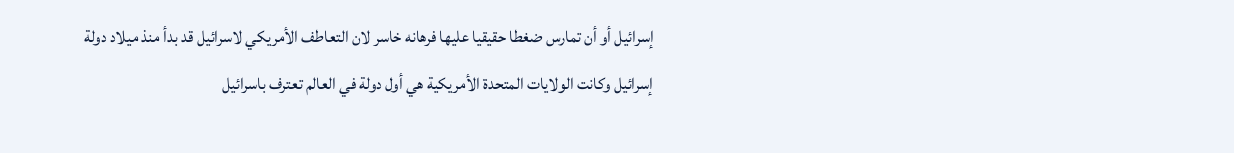إسرائيل أو أن تمارس ضغطا حقيقيا عليها فرهانه خاسر لان التعاطف الأمريكي لاسرائيل قد بدأ منذ ميلاد دولة إسرائيل وكانت الولايات المتحدة الأمريكية هي أول دولة في العالم تعترف باسرائيل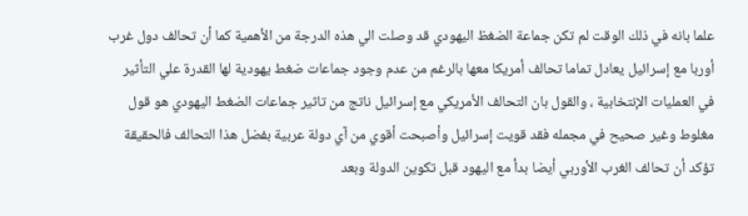علما بانه في ذلك الوقت لم تكن جماعة الضغظ اليهودي قد وصلت الي هذه الدرجة من الأهمية كما أن تحالف دول غرب أوربا مع إسرائيل يعادل تماما تحالف أمريكا معها بالرغم من عدم وجود جماعات ضغط يهودية لها القدرة علي التأثير في العمليات الإنتخابية ، والقول بان التحالف الأمريكي مع إسرائيل ناتج من تاثير جماعات الضغط اليهودي هو قول مغلوط وغير صحيح في مجمله فقد قويت إسرائيل وأصبحت أقوي من آي دولة عربية بفضل هذا التحالف فالحقيقة تؤكد أن تحالف الغرب الأوربي أيضا بدأ مع اليهود قبل تكوين الدولة وبعد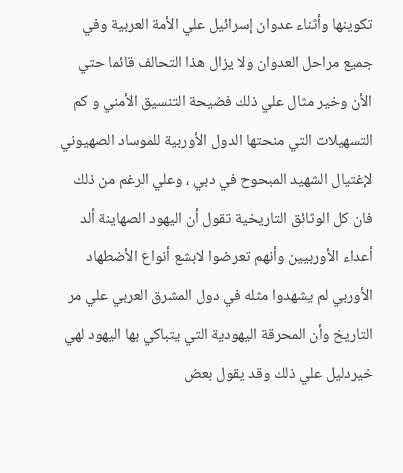تكوينها وأثناء عدوان إسرائيل علي الأمة العربية وفي جميع مراحل العدوان ولا يزال هذا التحالف قائما حتي الأن وخير مثال علي ذلك فضيحة التنسيق الأمني و كم التسهيلات التي منحتها الدول الأوربية للموساد الصهيوني لإغتيال الشهيد المبحوح في دبي ، وعلي الرغم من ذلك فان كل الوثائق التاريخية تقول أن اليهود الصهاينة ألد أعداء الأوربيين وأنهم تعرضوا لابشع أنواع الأضطهاد الأوربي لم يشهدوا مثله في دول المشرق العربي علي مر التاريخ وأن المحرقة اليهودية التي يتباكي بها اليهود لهي خيردليل علي ذلك وقد يقول بعض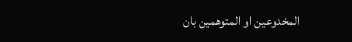المخدوعين او المتوهمين بان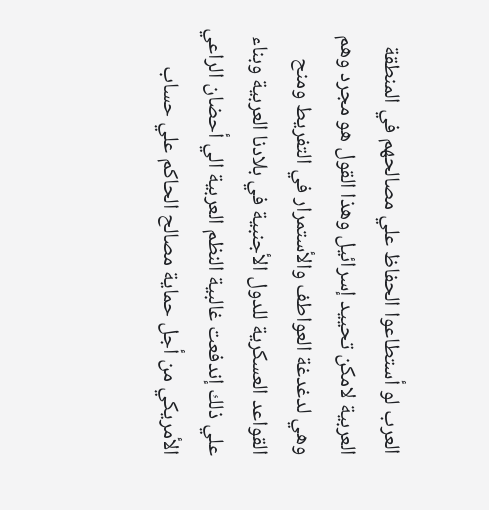العرب لو أستطاعوا الحفاظ علي مصالحهم في المنطقة العربية لامكن تحييد إسرائيل وهذا القول هو مجرد وهم وهي لدغدغة العواطف والأستمرار في التفريط ومنح القواعد العسكرية للدول الأجنبية في بلادنا العربية وبناء علي ذلك إندفعت غالبية النظم العربية الي أحضان الراعي الأمريكي من أجل حماية مصالح الحاكم علي حساب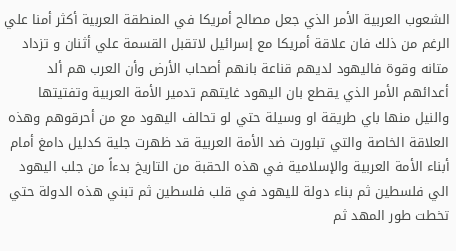الشعوب العربية الأمر الذي جعل مصالح أمريكا في المنطقة العربية أكثر أمنا علي الرغم من ذلك فان علاقة أمريكا مع إسرائيل لاتقبل القسمة علي أثنان و تزداد متانه وقوة فاليهود لديهم قناعة بانهم أصحاب الأرض وأن العرب هم ألد أعدائهم الأمر الذي يقطع بان اليهود غايتهم تدمير الأمة العربية وتفتيتها والنيل منها باي طريقة او وسيلة حتي لو تحالف اليهود مع من أحرقوهم وهذه العلاقة الخاصة والتي تبلورت ضد الأمة العربية قد ظهرت جلية كدليل دامغ أمام أبناء الأمة العربية والإسلامية في هذه الحقبة من التاريخ بدءاً من جلب اليهود الي فلسطين ثم بناء دولة لليهود في قلب فلسطين ثم تبني هذه الدولة حتي تخطت طور المهد ثم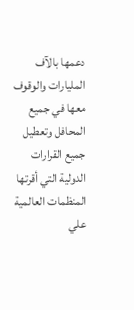دعمها بالآف المليارات والوقوف معها في جميع المحافل وتعطيل جميع القرارات الدولية التي أقرتها المنظمات العالمية علي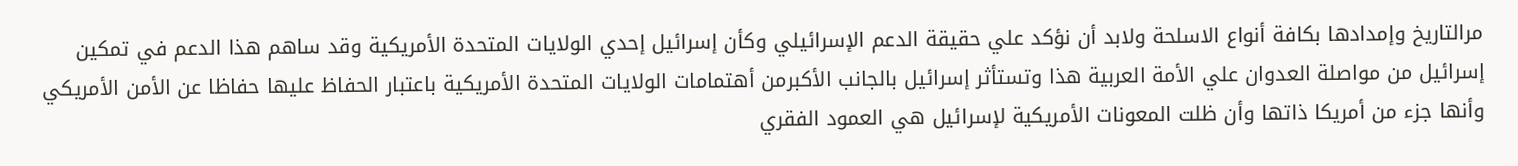مرالتاريخ وإمدادها بكافة أنواع الاسلحة ولابد أن نؤكد علي حقيقة الدعم الإسرائيلي وكأن إسرائيل إحدي الولايات المتحدة الأمريكية وقد ساهم هذا الدعم في تمكين إسرائيل من مواصلة العدوان علي الأمة العربية هذا وتستأثر إسرائيل بالجانب الأكبرمن أهتمامات الولايات المتحدة الأمريكية باعتبار الحفاظ عليها حفاظا عن الأمن الأمريكي وأنها جزء من أمريكا ذاتها وأن ظلت المعونات الأمريكية لإسرائيل هي العمود الفقري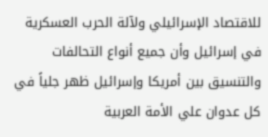للاقتصاد الإسرائيلي ولآلة الحرب العسكرية في إسرائيل وأن جميع أنواع التحالفات والتنسيق بين أمريكا وإسرائيل ظهر جلياً في كل عدوان علي الأمة العربية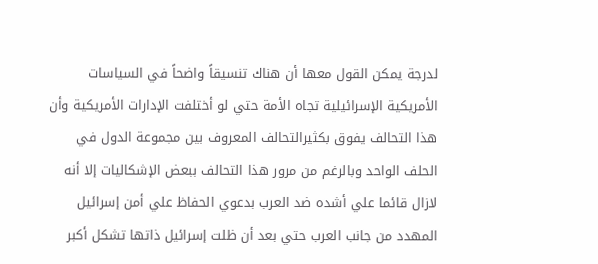لدرجة يمكن القول معها أن هناك تنسيقاً واضحاً في السياسات الأمريكية الإسرائيلية تجاه الأمة حتي لو أختلفت الإدارات الأمريكية وأن هذا التحالف يفوق بكثيرالتحالف المعروف بين مجموعة الدول في الحلف الواحد وبالرغم من مرور هذا التحالف ببعض الإشكاليات إلا أنه لازال قائما علي أشده ضد العرب بدعوي الحفاظ علي أمن إسرائيل المهدد من جانب العرب حتي بعد أن ظلت إسرائيل ذاتها تشكل أكبر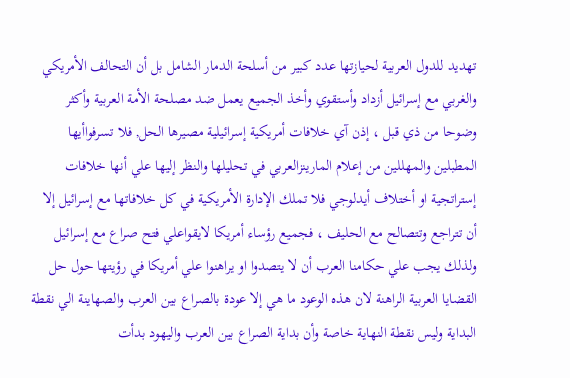تهديد للدول العربية لحيازتها عدد كبير من أسلحة الدمار الشامل بل أن التحالف الأمريكي والغربي مع إسرائيل أزداد وأستقوي وأخذ الجميع يعمل ضد مصلحة الأمة العربية وأكثر وضوحا من ذي قبل ، إذن آي خلافات أمريكية إسرائيلية مصيرها الحل, فلا تسرفواأيها المطبلين والمهللين من إعلام المارينزالعربي في تحليلها والنظر إليها علي أنها خلافات إستراتجية او أختلاف أيدلوجي فلا تملك الإدارة الأمريكية في كل خلافاتها مع إسرائيل إلا أن تتراجع وتتصالح مع الحليف ، فجميع رؤساء أمريكا لايقواعلي فتح صراع مع إسرائيل ولذلك يجب علي حكامنا العرب أن لا يتصدوا او يراهنوا علي أمريكا في رؤيتها حول حل القضايا العربية الراهنة لان هذه الوعود ما هي إلا عودة بالصراع بين العرب والصهاينة الي نقطة البداية وليس نقطة النهاية خاصة وأن بداية الصراع بين العرب واليهود بدأت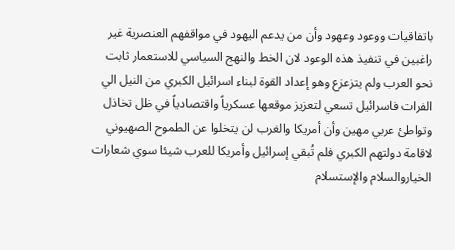باتفاقيات ووعود وعهود وأن من يدعم اليهود في مواقفهم العنصرية غير راغبين في تنفيذ هذه الوعود لان الخط والنهج السياسي للاستعمار ثابت نحو العرب ولم يتزعزع وهو إعداد القوة لبناء اسرائيل الكبري من النيل الي الفرات فاسرائيل تسعي لتعزيز موقعها عسكرياً واقتصادياً في ظل تخاذل وتواطئ عربي مهين وأن أمريكا والغرب لن يتخلوا عن الطموح الصهيوني لاقامة دولتهم الكبري فلم تُبقي إسرائيل وأمريكا للعرب شيئا سوي شعارات الخياروالسلام والإستسلام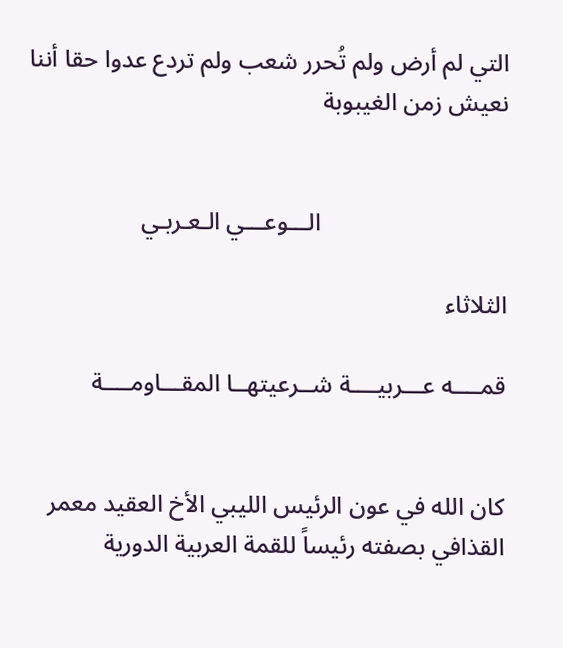التي لم أرض ولم تُحرر شعب ولم تردع عدوا حقا أننا نعيش زمن الغيبوبة


                              الـــوعـــي الـعـربـي

الثلاثاء

قمــــه عـــربيــــة شــرعيتهــا المقـــاومــــة


كان الله في عون الرئيس الليبي الأخ العقيد معمر القذافي بصفته رئيساً للقمة العربية الدورية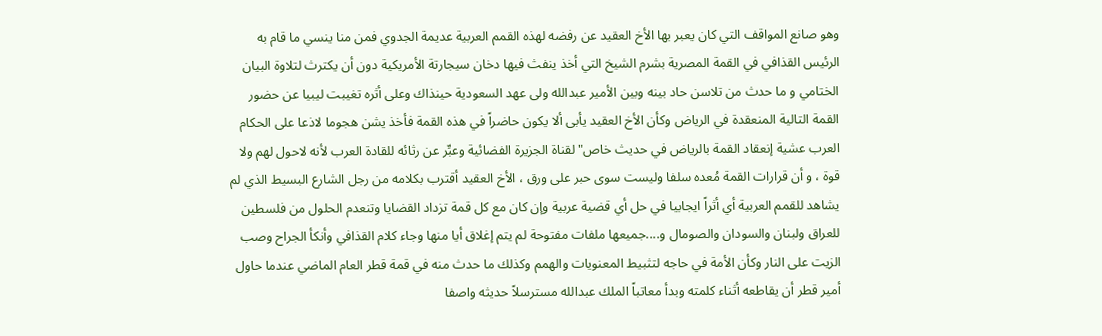وهو صانع المواقف التي كان يعبر بها الأخ العقيد عن رفضه لهذه القمم العربية عديمة الجدوي فمن منا ينسي ما قام به الرئيس القذافي في القمة المصرية بشرم الشيخ التي أخذ ينفث فيها دخان سيجارتة الأمريكية دون أن يكترث لتلاوة البيان الختامي و ما حدث من تلاسن حاد بينه وبين الأمير عبدالله ولى عهد السعودية حينذاك وعلى أثره تغيبت ليبيا عن حضور القمة التالية المنعقدة في الرياض وكأن الأخ العقيد يأبى ألا يكون حاضراً في هذه القمة فأخذ يشن هجوما لاذعا على الحكام العرب عشية إنعقاد القمة بالرياض في حديث خاص" لقناة الجزيرة الفضائية وعبِّر عن رثائه للقادة العرب لأنه لاحول لهم ولا قوة ، و أن قرارات القمة مُعده سلفا وليست سوى حبر على ورق ، الأخ العقيد أقترب بكلامه من رجل الشارع البسيط الذي لم يشاهد للقمم العربية أي أثراً ايجابيا في حل أي قضية عربية وإن كان مع كل قمة تزداد القضايا وتنعدم الحلول من فلسطين للعراق ولبنان والسودان والصومال و....جميعها ملفات مفتوحة لم يتم إغلاق أيا منها وجاء كلام القذافي وأنكأ الجراح وصب الزيت على النار وكأن الأمة في حاجه لتثبيط المعنويات والهمم وكذلك ما حدث منه في قمة قطر العام الماضي عندما حاول أمير قطر أن يقاطعه أثناء كلمته وبدأ معاتباً الملك عبدالله مسترسلاً حديثه واصفا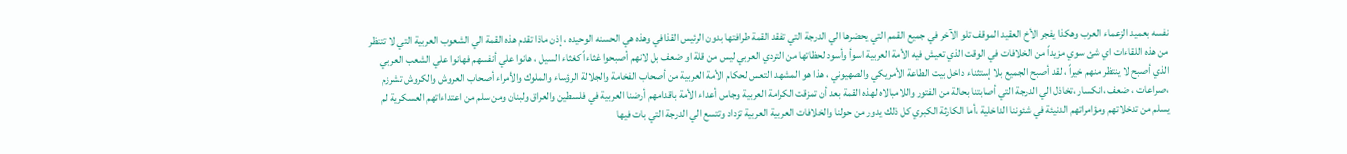نفسه بعميد الزعماء العرب وهكذا يفجر الأخ العقيد الموقف تلو الآخر في جميع القمم التي يحضرها الي الدرجة التي تفقد القمة طرافتها بدون الرئيس القذافي وهذه هي الحسنه الوحيده ، إذن ماذا تقدم هذه القمة الي الشعوب العربية التي لا تتنظر من هذه اللقاءات اي شئ سوي مزيداً من الخلافات في الوقت الذي تعيش فيه الأمة العربية اسوأ وأسود لحظاتها من التردي العربي ليس من قلة او ضعف بل لانهم أصبحوا غثاءاً كغثاء السيل ، هانوا علي أنفسهم فهانوا علي الشعب العربي الذي أصبح لا ينتظر منهم خيراً ، لقد أصبح الجميع بلا إستثناء داخل بيت الطاعة الأمريكي والصهيوني ، هذا هو المشهد التعس لحكام الأمة العربية من أصحاب الفخامة والجلالة الرؤساء والملوك والأمراء أصحاب العروش والكروش تشرزم ،صراعات ، ضعف ،انكسار ،تخاذل الي الدرجة التي أصابتنا بحالة من الفتور واللامبالاه لهذه القمة بعد أن تمزقت الكرامة العربية وجاس أعداء الأمة باقدامهم أرضنا العربية في فلسطين والعراق ولبنان ومن سلم من اعتداءاتهم العسكرية لم يسلم من تدخلاتهم ومؤامراتهم الدنيئة في شئوننا الداخلية ،أما الكارثة الكبري كل ذلك يدور من حولنا والخلافات العربية العربية تزداد وتتسع الي الدرجة التي بات فيها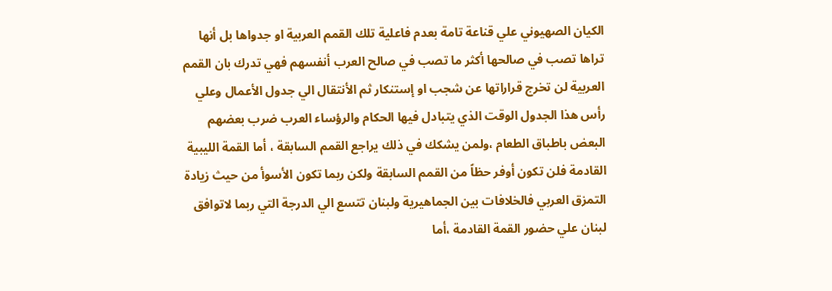الكيان الصهيوني علي قناعة تامة بعدم فاعلية تلك القمم العربية او جدواها بل أنها تراها تصب في صالحها أكثر ما تصب في صالح العرب أنفسهم فهي تدرك بان القمم العربية لن تخرج قراراتها عن شجب او إستنكار ثم الأنتقال الي جدول الأعمال وعلي رأس هذا الجدول الوقت الذي يتبادل فيها الحكام والرؤساء العرب ضرب بعضهم البعض باطباق الطعام ،ولمن يشكك في ذلك يراجع القمم السابقة ، أما القمة الليبية القادمة فلن تكون أوفر حظاً من القمم السابقة ولكن ربما تكون الأسوأ من حيث زيادة التمزق العربي فالخلافات بين الجماهيرية ولبنان تتسع الي الدرجة التي ربما لاتوافق لبنان علي حضور القمة القادمة ،أما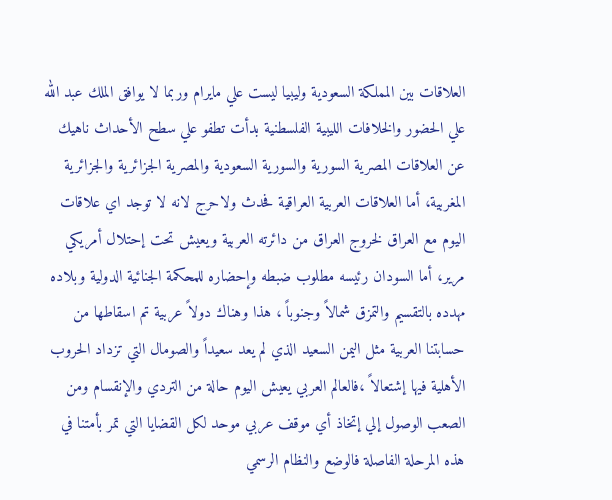العلاقات بين المملكة السعودية وليبيا ليست علي مايرام وربما لا يوافق الملك عبد الله علي الحضور والخلافات الليبية الفلسطنية بدأت تطفو علي سطح الأحداث ناهيك عن العلاقات المصرية السورية والسورية السعودية والمصرية الجزائرية والجزائرية المغربية، أما العلاقات العربية العراقية فحدث ولاحرج لانه لا توجد اي علاقات اليوم مع العراق لخروج العراق من دائرته العربية ويعيش تحت إحتلال أمريكي مرير، أما السودان رئيسه مطلوب ضبطه وإحضاره للمحكمة الجنائية الدولية وبلاده مهدده بالتقسيم والتمزق شمالاً وجنوباً ، هذا وهناك دولاً عربية تم اسقاطها من حسابتنا العربية مثل اليمن السعيد الذي لم يعد سعيداً والصومال التي تزداد الحروب الأهلية فيها إشتعالاً ،فالعالم العربي يعيش اليوم حالة من التردي والإنقسام ومن الصعب الوصول إلي إتخاذ أي موقف عربي موحد لكل القضايا التي تمر بأمتنا في هذه المرحلة الفاصلة فالوضع والنظام الرسمي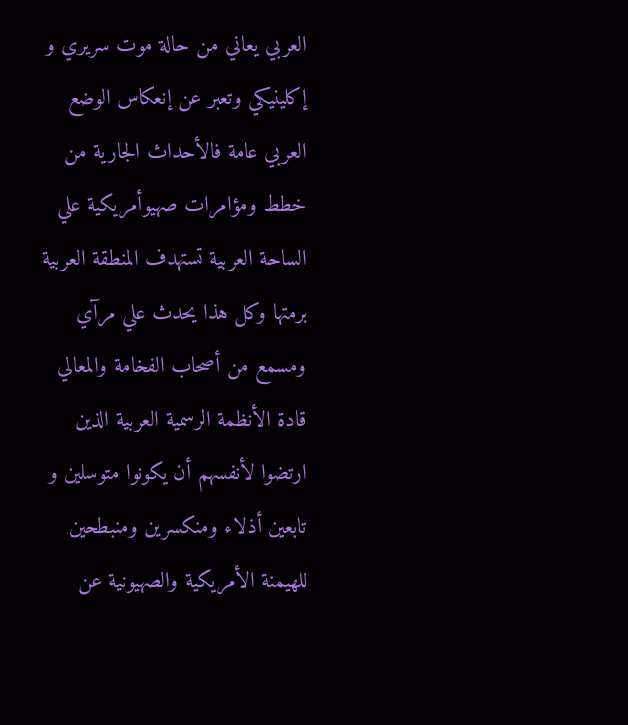العربي يعاني من حالة موت سريري و إكلينيكي وتعبر عن إنعكاس الوضع العربي عامة فالأحداث الجارية من خطط ومؤامرات صهيوأمريكية علي الساحة العربية تستهدف المنطقة العربية برمتها وكل هذا يحدث علي مرآي ومسمع من أصحاب الفخامة والمعالي قادة الأنظمة الرسمية العربية الذين ارتضوا لأنفسهم أن يكونوا متوسلين و تابعين أذلاء ومنكسرين ومنبطحين للهيمنة الأمريكية والصهيونية عن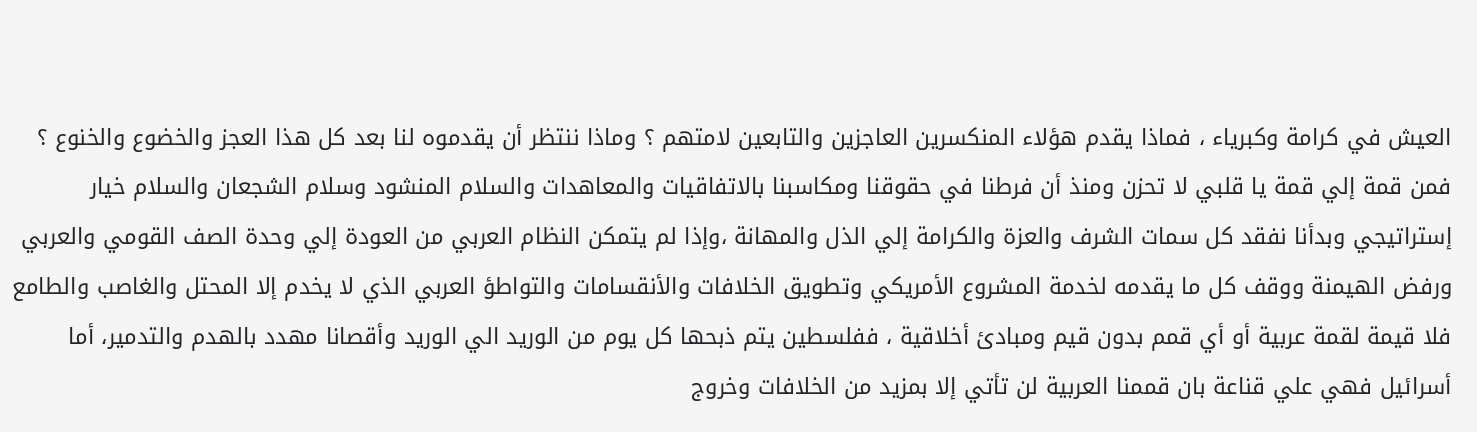العيش في كرامة وكبرياء ، فماذا يقدم هؤلاء المنكسرين العاجزين والتابعين لامتهم ؟ وماذا ننتظر أن يقدموه لنا بعد كل هذا العجز والخضوع والخنوع ؟ فمن قمة إلي قمة يا قلبي لا تحزن ومنذ أن فرطنا في حقوقنا ومكاسبنا بالاتفاقيات والمعاهدات والسلام المنشود وسلام الشجعان والسلام خيار إستراتيجي وبدأنا نفقد كل سمات الشرف والعزة والكرامة إلي الذل والمهانة ،وإذا لم يتمكن النظام العربي من العودة إلي وحدة الصف القومي والعربي ورفض الهيمنة ووقف كل ما يقدمه لخدمة المشروع الأمريكي وتطويق الخلافات والأنقسامات والتواطؤ العربي الذي لا يخدم إلا المحتل والغاصب والطامع فلا قيمة لقمة عربية أو أي قمم بدون قيم ومبادئ أخلاقية ، ففلسطين يتم ذبحها كل يوم من الوريد الي الوريد وأقصانا مهدد بالهدم والتدمير، أما أسرائيل فهي علي قناعة بان قممنا العربية لن تأتي إلا بمزيد من الخلافات وخروج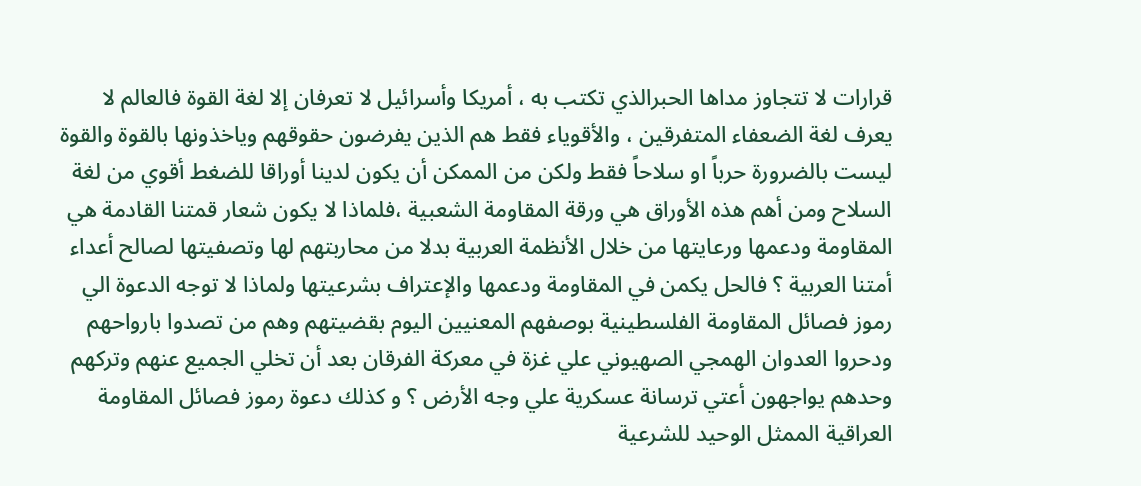قرارات لا تتجاوز مداها الحبرالذي تكتب به ، أمريكا وأسرائيل لا تعرفان إلا لغة القوة فالعالم لا يعرف لغة الضعفاء المتفرقين ، والأقوياء فقط هم الذين يفرضون حقوقهم وياخذونها بالقوة والقوة ليست بالضرورة حرباً او سلاحاً فقط ولكن من الممكن أن يكون لدينا أوراقا للضغط أقوي من لغة السلاح ومن أهم هذه الأوراق هي ورقة المقاومة الشعبية ،فلماذا لا يكون شعار قمتنا القادمة هي المقاومة ودعمها ورعايتها من خلال الأنظمة العربية بدلا من محاربتهم لها وتصفيتها لصالح أعداء أمتنا العربية ؟ فالحل يكمن في المقاومة ودعمها والإعتراف بشرعيتها ولماذا لا توجه الدعوة الي رموز فصائل المقاومة الفلسطينية بوصفهم المعنيين اليوم بقضيتهم وهم من تصدوا بارواحهم ودحروا العدوان الهمجي الصهيوني علي غزة في معركة الفرقان بعد أن تخلي الجميع عنهم وتركهم وحدهم يواجهون أعتي ترسانة عسكرية علي وجه الأرض ؟ و كذلك دعوة رموز فصائل المقاومة العراقية الممثل الوحيد للشرعية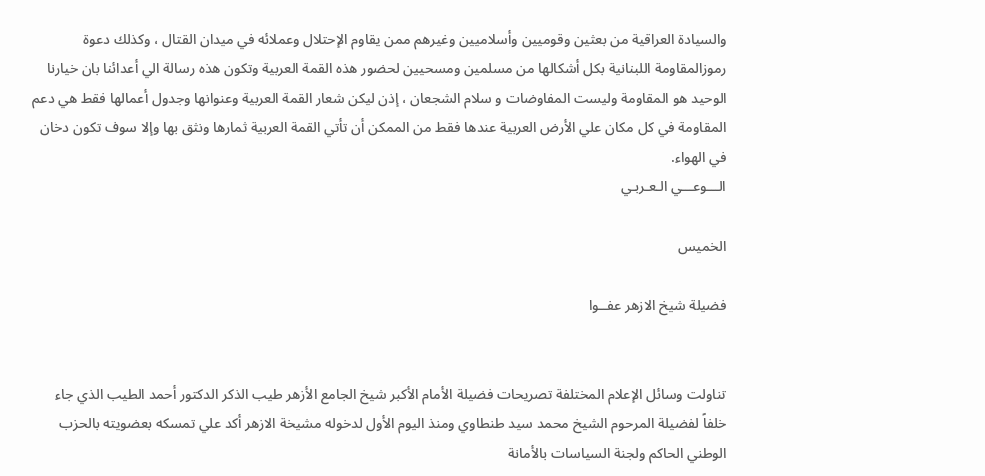والسيادة العراقية من بعثين وقوميين وأسلاميين وغيرهم ممن يقاوم الإحتلال وعملائه في ميدان القتال ، وكذلك دعوة رموزالمقاومة اللبنانية بكل أشكالها من مسلمين ومسحيين لحضور هذه القمة العربية وتكون هذه رسالة الي أعدائنا بان خيارنا الوحيد هو المقاومة وليست المفاوضات و سلام الشجعان ، إذن ليكن شعار القمة العربية وعنوانها وجدول أعمالها فقط هي دعم المقاومة في كل مكان علي الأرض العربية عندها فقط من الممكن أن تأتي القمة العربية ثمارها ونثق بها وإلا سوف تكون دخان في الهواء.
الـــوعـــي الـعـربـي

الخميس

فضيلة شيخ الازهر عفــوا


تناولت وسائل الإعلام المختلفة تصريحات فضيلة الأمام الأكبر شيخ الجامع الأزهر طيب الذكر الدكتور أحمد الطيب الذي جاء خلفاً لفضيلة المرحوم الشيخ محمد سيد طنطاوي ومنذ اليوم الأول لدخوله مشيخة الازهر أكد علي تمسكه بعضويته بالحزب الوطني الحاكم ولجنة السياسات بالأمانة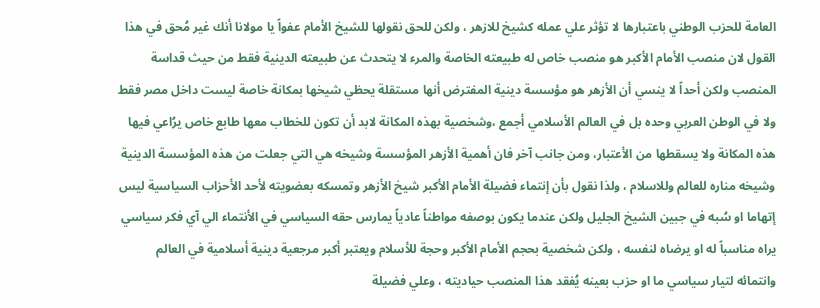العامة للحزب الوطني باعتبارها لا تؤثر علي عمله كشيخ للازهر ، ولكن للحق نقولها للشيخ الأمام عفواً يا مولانا أنك غير مُحق في هذا القول لان منصب الأمام الأكبر هو منصب خاص له طبيعته الخاصة والمرء لا يتحدث عن طبيعته الدينية فقط من حيث قداسة المنصب ولكن أحداً لا ينسي أن الأزهر هو مؤسسة دينية المفترض أنها مستقلة يحظي شيخها بمكانة خاصة ليست داخل مصر فقط ولا في الوطن العربي وحده بل في العالم الأسلامي أجمع ،وشخصية بهذه المكانة لابد أن تكون للخطاب معها طابع خاص يرُاعي فيها هذه المكانة ولا يسقطها من الأعتبار، ومن جانب آخر فان أهمية الأزهر المؤسسة وشيخه هي التي جعلت من هذه المؤسسة الدينية وشيخه مناره للعالم وللاسلام ، ولذا نقول بأن إنتماء فضيلة الأمام الأكبر شيخ الأزهر وتمسكه بعضويته لأحد الأحزاب السياسية ليس إتهاما او سُبه في جبين الشيخ الجليل ولكن عندما يكون بوصفه مواطناً عادياً يمارس حقه السياسي في الأنتماء الي آي فكر سياسي يراه مناسباً له او يرضاه لنفسه ، ولكن شخصية بحجم الأمام الأكبر وحجة للأسلام ويعتبر أكبر مرجعية دينية أسلامية في العالم وانتمائه لتيار سياسي ما او حزب بعينه يُفقد هذا المنصب حياديته ، وعلي فضيلة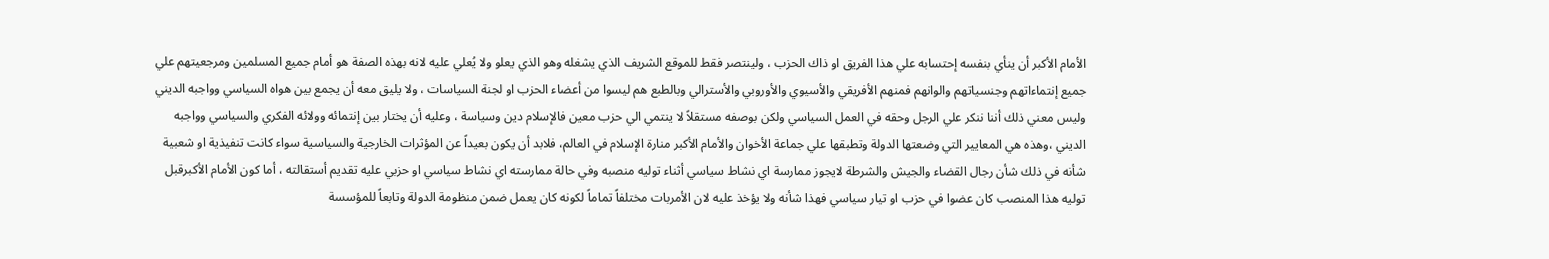الأمام الأكبر أن ينأي بنفسه إحتسابه علي هذا الفريق او ذاك الحزب ، ولينتصر فقط للموقع الشريف الذي يشغله وهو الذي يعلو ولا يُعلي عليه لانه بهذه الصفة هو أمام جميع المسلمين ومرجعيتهم علي جميع إنتماءاتهم وجنسياتهم والوانهم فمنهم الأفريقي والأسيوي والأوروبي والأسترالي وبالطبع هم ليسوا من أعضاء الحزب او لجنة السياسات ، ولا يليق معه أن يجمع بين هواه السياسي وواجبه الديني وليس معني ذلك أننا ننكر علي الرجل وحقه في العمل السياسي ولكن بوصفه مستقلاً لا ينتمي الي حزب معين فالإسلام دين وسياسة ، وعليه أن يختار بين إنتمائه وولائه الفكري والسياسي وواجبه الديني ،وهذه هي المعايير التي وضعتها الدولة وتطبقها علي جماعة الأخوان والأمام الأكبر منارة الإسلام في العالم، فلابد أن يكون بعيداً عن المؤثرات الخارجية والسياسية سواء كانت تنفيذية او شعبية شأنه في ذلك شأن رجال القضاء والجيش والشرطة لايجوز ممارسة اي نشاط سياسي أثناء توليه منصبه وفي حالة ممارسته اي نشاط سياسي او حزبي عليه تقديم أستقالته ، أما كون الأمام الأكبرقبل توليه هذا المنصب كان عضوا في حزب او تيار سياسي فهذا شأنه ولا يؤخذ عليه لان الأمربات مختلفاً تماماً لكونه كان يعمل ضمن منظومة الدولة وتابعاً للمؤسسة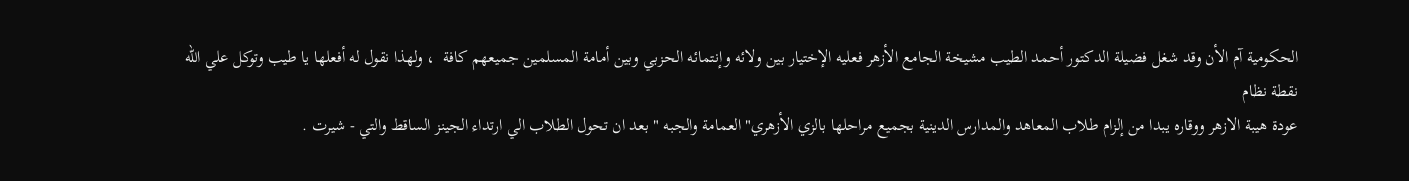الحكومية آم الأن وقد شغل فضيلة الدكتور أحمد الطيب مشيخة الجامع الأزهر فعليه الإختيار بين ولائه وإنتمائه الحزبي وبين أمامة المسلمين جميعهم كافة  ، ولهذا نقول له أفعلها يا طيب وتوكل علي الله
نقطة نظام
عودة هيبة الازهر ووقاره يبدا من إلزام طلاب المعاهد والمدارس الدينية بجميع مراحلها بالزي الأزهري"العمامة والجبه " بعد ان تحول الطلاب الي ارتداء الجينز الساقط والتي - شيرت .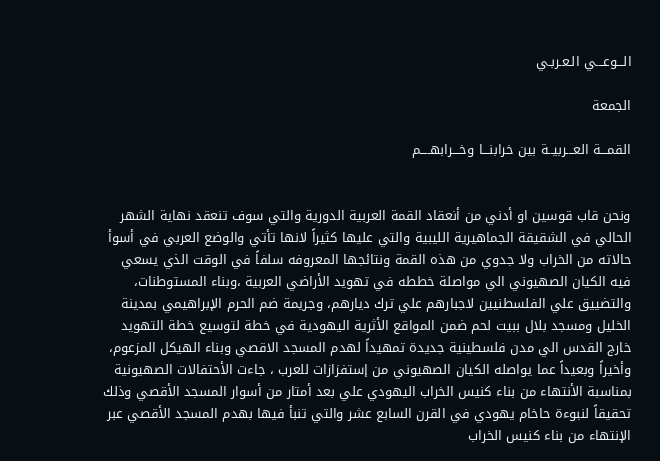الـــوعـــي الـعـربـي

الجمعة

القمـــة العـــربيــة بين خرابنـــا وخـــرابهــــم


ونحن قاب قوسين او أدني من أنعقاد القمة العربية الدورية والتي سوف تنعقد نهاية الشهر الحالي في الشقيقة الجماهيرية الليبية والتي عليها كثيراً لانها تأتي والوضع العربي في أسوأ حالاته من الخراب ولا جدوي من هذه القمة ونتائجها المعروفه سلفاً في الوقت الذي يسعي فيه الكيان الصهيوني الي مواصلة خططه في تهويد الأراضي العربية ،وبناء المستوطنات، والتضييق علي الفلسطنيين لاجبارهم علي ترك ديارهم، وجريمة ضم الحرم الإبراهيمي بمدينة الخليل ومسجد بلال ببيت لحم ضمن المواقع الأثرية اليهودية في خطة لتوسيع خطة التهويد خارج القدس الي مدن فلسطينية جديدة تمهيداً لهدم المسجد الاقصي وبناء الهيكل المزعوم، وأخيراً وبعيداً عما يواصله الكيان الصهيوني من إستفزازات للعرب ، جاءت الأحتفالات الصهيونية بمناسبة الأنتهاء من بناء كنيس الخراب اليهودي علي بعد أمتار من أسوار المسجد الأقصي وذلك تحقيقاً لنبوءة حاخام يهودي في القرن السابع عشر والتي تنبأ فيها بهدم المسجد الأقصي عبر الإنتهاء من بناء كنيس الخراب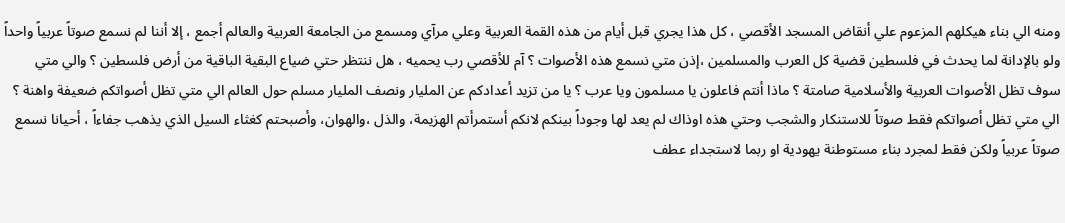ومنه الي بناء هيكلهم المزعوم علي أنقاض المسجد الأقصي ، كل هذا يجري قبل أيام من هذه القمة العربية وعلي مرآي ومسمع من الجامعة العربية والعالم أجمع ، إلا أننا لم نسمع صوتاً عربياً واحداً ولو بالإدانة لما يحدث في فلسطين قضية كل العرب والمسلمين ،إذن متي نسمع هذه الأصوات ؟ آم للأقصي رب يحميه ، هل ننتظر حتي ضياع البقية الباقية من أرض فلسطين ؟ والي متي سوف تظل الأصوات العربية والأسلامية صامتة ؟ ماذا أنتم فاعلون يا مسلمون ويا عرب ؟ يا من تزيد أعدادكم عن المليار ونصف المليار مسلم حول العالم الي متي تظل أصواتكم ضعيفة واهنة ؟ الي متي تظل أصواتكم فقط صوتاً للاستنكار والشجب وحتي هذه اوذاك لم يعد لها وجوداً بينكم لانكم أستمرأتم الهزيمة، والذل ،والهوان، وأصبحتم كغثاء السيل الذي يذهب جفاءاً ، أحيانا نسمع صوتاً عربياً ولكن فقط لمجرد بناء مستوطنة يهودية او ربما لاستجداء عطف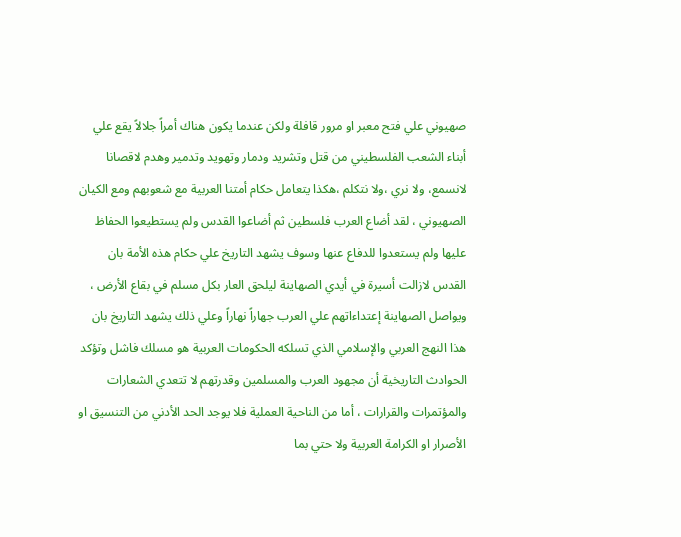صهيوني علي فتح معبر او مرور قافلة ولكن عندما يكون هناك أمراً جلالاً يقع علي أبناء الشعب الفلسطيني من قتل وتشريد ودمار وتهويد وتدمير وهدم لاقصانا لانسمع، ولا نري ،ولا نتكلم ،هكذا يتعامل حكام أمتنا العربية مع شعوبهم ومع الكيان الصهيوني ، لقد أضاع العرب فلسطين ثم أضاعوا القدس ولم يستطيعوا الحفاظ عليها ولم يستعدوا للدفاع عنها وسوف يشهد التاريخ علي حكام هذه الأمة بان القدس لازالت أسيرة في أيدي الصهاينة ليلحق العار بكل مسلم في بقاع الأرض ، ويواصل الصهاينة إعتداءاتهم علي العرب جهاراً نهاراً وعلي ذلك يشهد التاريخ بان هذا النهج العربي والإسلامي الذي تسلكه الحكومات العربية هو مسلك فاشل وتؤكد الحوادث التاريخية أن مجهود العرب والمسلمين وقدرتهم لا تتعدي الشعارات والمؤتمرات والقرارات ، أما من الناحية العملية فلا يوجد الحد الأدني من التنسيق او الأصرار او الكرامة العربية ولا حتي بما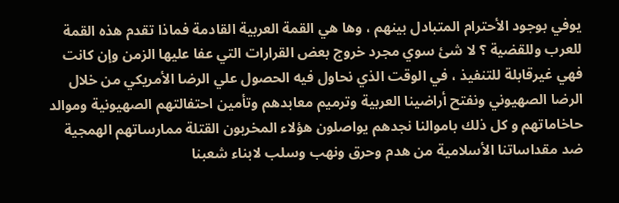يوفي بوجود الأحترام المتبادل بينهم ، وها هي القمة العربية القادمة فماذا تقدم هذه القمة للعرب وللقضية ؟ لا شئ سوي مجرد خروج بعض القرارات التي عفا عليها الزمن وإن كانت فهي غيرقابلة للتنفيذ ، في الوقت الذي نحاول فيه الحصول علي الرضا الأمريكي من خلال الرضا الصهيوني ونفتح أراضينا العربية وترميم معابدهم وتأمين احتفالتهم الصهيونية وموالد حاخاماتهم و كل ذلك باموالنا نجدهم يواصلون هؤلاء المخربون القتلة ممارساتهم الهمجية ضد مقداساتنا الأسلامية من هدم وحرق ونهب وسلب لابناء شعبنا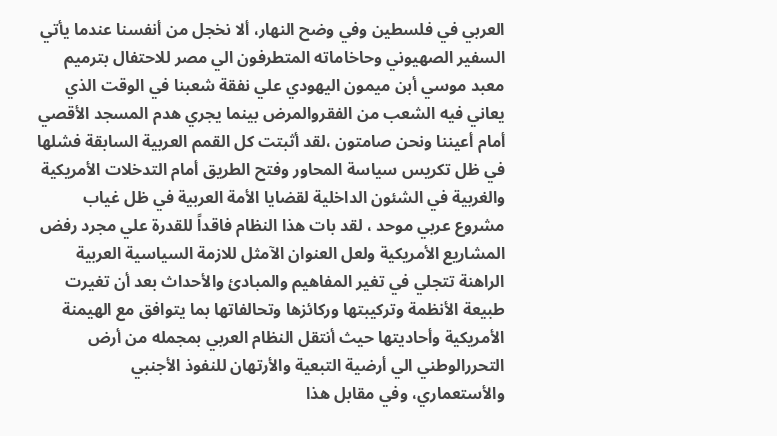العربي في فلسطين وفي وضح النهار، ألا نخجل من أنفسنا عندما يأتي السفير الصهيوني وحاخاماته المتطرفون الي مصر للاحتفال بترميم معبد موسي أبن ميمون اليهودي علي نفقة شعبنا في الوقت الذي يعاني فيه الشعب من الفقروالمرض بينما يجري هدم المسجد الأقصي أمام أعيننا ونحن صامتون ،لقد أثبتت كل القمم العربية السابقة فشلها في ظل تكريس سياسة المحاور وفتح الطريق أمام التدخلات الأمريكية والغربية في الشئون الداخلية لقضايا الأمة العربية في ظل غياب مشروع عربي موحد ، لقد بات هذا النظام فاقداً للقدرة علي مجرد رفض المشاريع الأمريكية ولعل العنوان الآمثل للازمة السياسية العربية الراهنة تتجلي في تغير المفاهيم والمبادئ والأحداث بعد أن تغيرت طبيعة الأنظمة وتركيبتها وركائزها وتحالفاتها بما يتوافق مع الهيمنة الأمريكية وأحاديتها حيث أنتقل النظام العربي بمجمله من أرض التحررالوطني الي أرضية التبعية والأرتهان للنفوذ الأجنبي والأستعماري، وفي مقابل هذا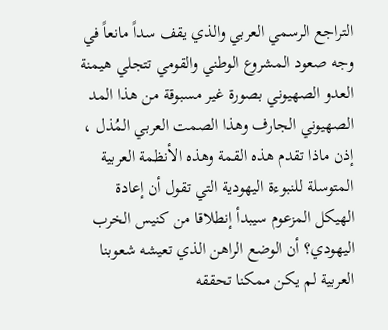التراجع الرسمي العربي والذي يقف سداً مانعاً في وجه صعود المشروع الوطني والقومي تتجلي هيمنة العدو الصهيوني بصورة غير مسبوقة من هذا المد الصهيوني الجارف وهذا الصمت العربي المُذل ، إذن ماذا تقدم هذه القمة وهذه الأنظمة العربية المتوسلة للنبوءة اليهودية التي تقول أن إعادة الهيكل المزعوم سيبدأ إنطلاقا من كنيس الخرب اليهودي؟ أن الوضع الراهن الذي تعيشه شعوبنا العربية لم يكن ممكنا تحققه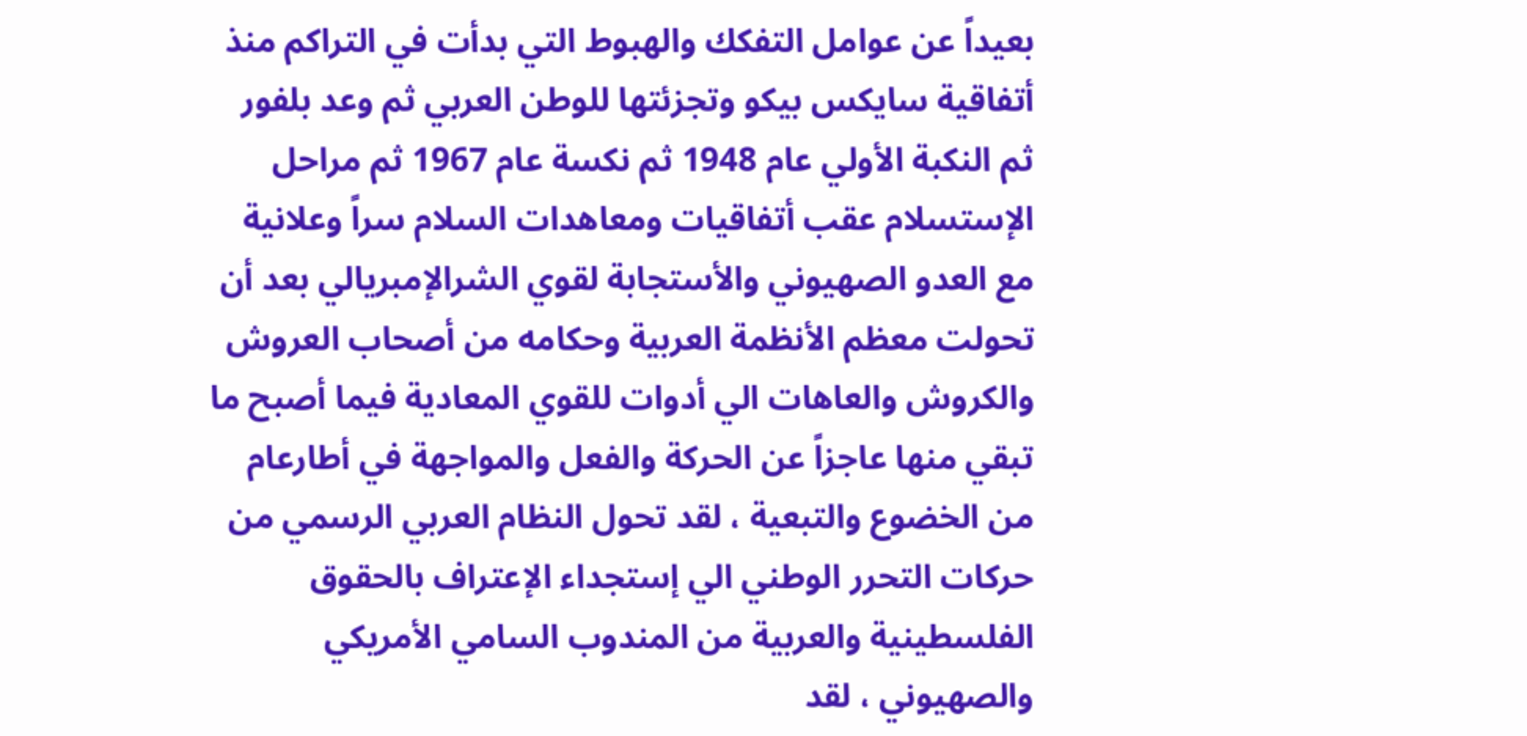بعيداً عن عوامل التفكك والهبوط التي بدأت في التراكم منذ أتفاقية سايكس بيكو وتجزئتها للوطن العربي ثم وعد بلفور ثم النكبة الأولي عام 1948 ثم نكسة عام 1967 ثم مراحل الإستسلام عقب أتفاقيات ومعاهدات السلام سراً وعلانية مع العدو الصهيوني والأستجابة لقوي الشرالإمبريالي بعد أن تحولت معظم الأنظمة العربية وحكامه من أصحاب العروش والكروش والعاهات الي أدوات للقوي المعادية فيما أصبح ما تبقي منها عاجزاً عن الحركة والفعل والمواجهة في أطارعام من الخضوع والتبعية ، لقد تحول النظام العربي الرسمي من حركات التحرر الوطني الي إستجداء الإعتراف بالحقوق الفلسطينية والعربية من المندوب السامي الأمريكي والصهيوني ، لقد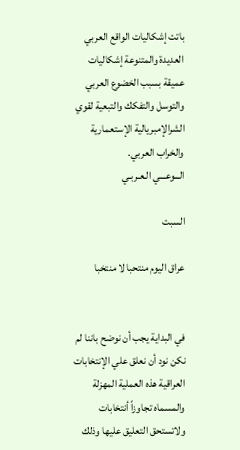باتت إشكاليات الواقع العربي العديدة والمتنوعة إشكاليات عميقة بسبب الخضوع العربي والتوسل والتفكك والتبعية لقوي الشرالإمبريالية الإستعمارية والخراب العربي.
الـــوعـــي الـعـربـي

السبت

عراق اليوم منتحبا لا منتخبا


في البداية يجب أن نوضح باننا لم نكن نود أن نعلق علي الإنتخابات العراقية هذه العملية المهزلة والمسماه تجاوزاً أنتخابات ولاتستحق التعليق عليها وذلك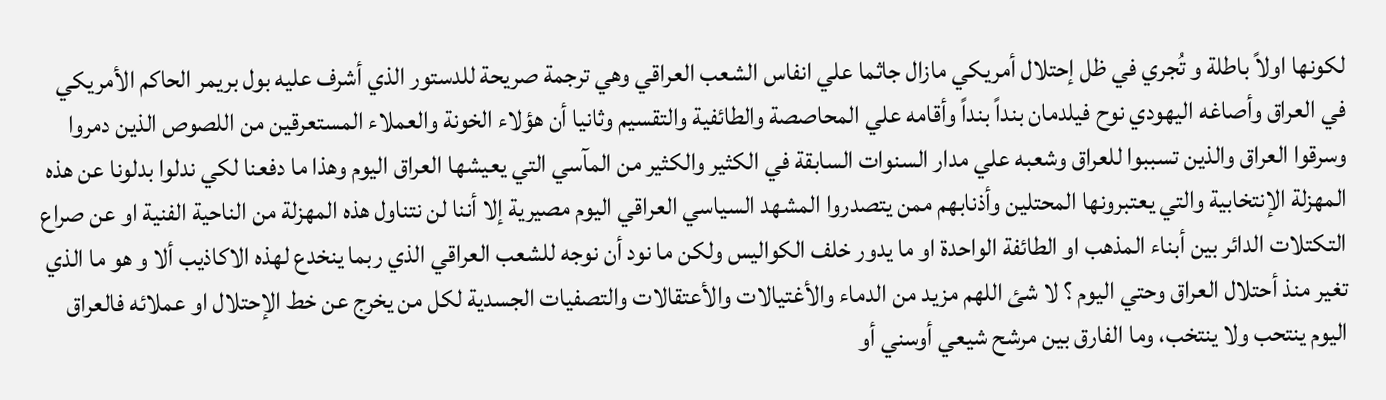لكونها اولاً باطلة و تُجري في ظل إحتلال أمريكي مازال جاثما علي انفاس الشعب العراقي وهي ترجمة صريحة للدستور الذي أشرف عليه بول بريمر الحاكم الأمريكي في العراق وأصاغه اليهودي نوح فيلدمان بنداً بنداً وأقامه علي المحاصصة والطائفية والتقسيم وثانيا أن هؤلاء الخونة والعملاء المستعرقين من اللصوص الذين دمروا وسرقوا العراق والذين تسببوا للعراق وشعبه علي مدار السنوات السابقة في الكثير والكثير من المآسي التي يعيشها العراق اليوم وهذا ما دفعنا لكي ندلوا بدلونا عن هذه المهزلة الإنتخابية والتي يعتبرونها المحتلين وأذنابهم ممن يتصدروا المشهد السياسي العراقي اليوم مصيرية إلا أننا لن نتناول هذه المهزلة من الناحية الفنية او عن صراع التكتلات الدائر بين أبناء المذهب او الطائفة الواحدة او ما يدور خلف الكواليس ولكن ما نود أن نوجه للشعب العراقي الذي ربما ينخدع لهذه الاكاذيب ألا و هو ما الذي تغير منذ أحتلال العراق وحتي اليوم ؟ لا شئ اللهم مزيد من الدماء والأغتيالات والأعتقالات والتصفيات الجسدية لكل من يخرج عن خط الإحتلال او عملائه فالعراق اليوم ينتحب ولا ينتخب، وما الفارق بين مرشح شيعي أوسني أو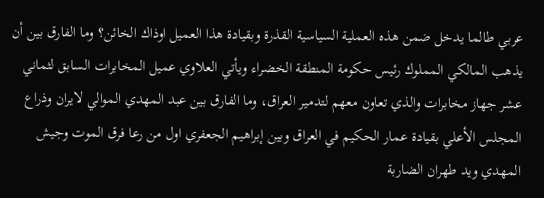عربي طالما يدخل ضمن هذه العملية السياسية القذرة وبقيادة هذا العميل اوذاك الخائن؟ وما الفارق بين أن يذهب المالكي المملوك رئيس حكومة المنطقة الخضراء ويأتي العلاوي عميل المخابرات السابق لثماني عشر جهاز مخابرات والذي تعاون معهم لتدمير العراق، وما الفارق بين عبد المهدي الموالي لايران وذراع المجلس الأعلي بقيادة عمار الحكيم في العراق وبين إبراهيم الجعفري اول من رعا فرق الموت وجيش المهدي ويد طهران الضاربة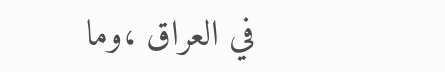في العراق ،وما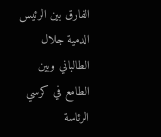الفارق بين الرئيس الدمية جلال الطالباني وبين الطامع في كرسي الرئاسة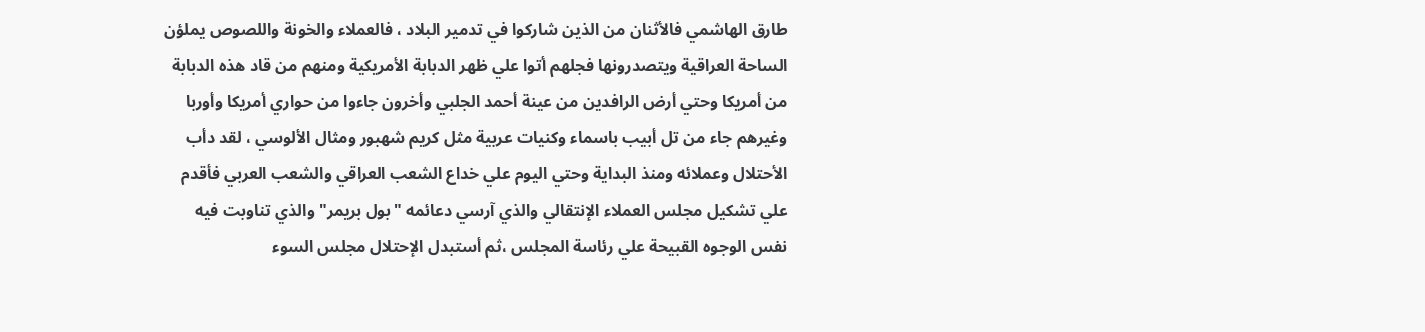طارق الهاشمي فالأثنان من الذين شاركوا في تدمير البلاد ، فالعملاء والخونة واللصوص يملؤن الساحة العراقية ويتصدرونها فجلهم أتوا علي ظهر الدبابة الأمريكية ومنهم من قاد هذه الدبابة من أمريكا وحتي أرض الرافدين من عينة أحمد الجلبي وأخرون جاءوا من حواري أمريكا وأوربا وغيرهم جاء من تل أبيب باسماء وكنيات عربية مثل كريم شهبور ومثال الألوسي ، لقد دأب الأحتلال وعملائه ومنذ البداية وحتي اليوم علي خداع الشعب العراقي والشعب العربي فأقدم علي تشكيل مجلس العملاء الإنتقالي والذي آرسي دعائمه "بول بريمر" والذي تناوبت فيه نفس الوجوه القبيحة علي رئاسة المجلس ،ثم أستبدل الإحتلال مجلس السوء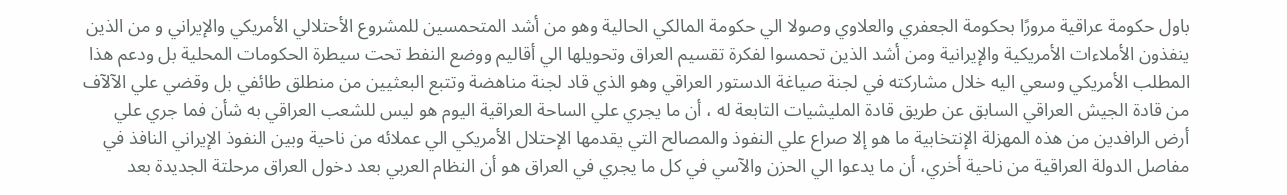باول حكومة عراقية مرورًا بحكومة الجعفري والعلاوي وصولا الي حكومة المالكي الحالية وهو من أشد المتحمسين للمشروع الأحتلالي الأمريكي والإيراني و من الذين ينفذون الأملاءات الأمريكية والإيرانية ومن أشد الذين تحمسوا لفكرة تقسيم العراق وتحويلها الي أقاليم ووضع النفط تحت سيطرة الحكومات المحلية بل ودعم هذا المطلب الأمريكي وسعي اليه خلال مشاركته في لجنة صياغة الدستور العراقي وهو الذي قاد لجنة مناهضة وتتبع البعثيين من منطلق طائفي بل وقضي علي الآلآف من قادة الجيش العراقي السابق عن طريق قادة المليشيات التابعة له ، أن ما يجري علي الساحة العراقية اليوم هو ليس للشعب العراقي به شأن فما جري علي أرض الرافدين من هذه المهزلة الإنتخابية ما هو إلا صراع علي النفوذ والمصالح التي يقدمها الإحتلال الأمريكي الي عملائه من ناحية وبين النفوذ الإيراني النافذ في مفاصل الدولة العراقية من ناحية أخري، أن ما يدعوا الي الحزن والآسي في كل ما يجري في العراق هو أن النظام العربي بعد دخول العراق مرحلتة الجديدة بعد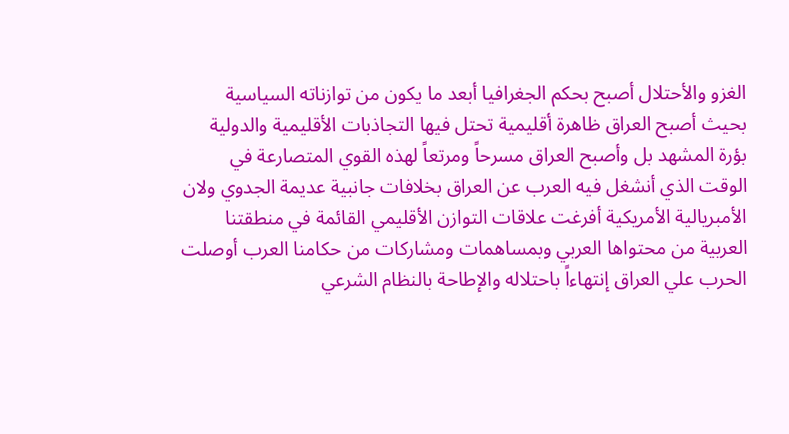الغزو والأحتلال أصبح بحكم الجغرافيا أبعد ما يكون من توازناته السياسية بحيث أصبح العراق ظاهرة أقليمية تحتل فيها التجاذبات الأقليمية والدولية بؤرة المشهد بل وأصبح العراق مسرحاً ومرتعاً لهذه القوي المتصارعة في الوقت الذي أنشغل فيه العرب عن العراق بخلافات جانبية عديمة الجدوي ولان الأمبريالية الأمريكية أفرغت علاقات التوازن الأقليمي القائمة في منطقتنا العربية من محتواها العربي وبمساهمات ومشاركات من حكامنا العرب أوصلت الحرب علي العراق إنتهاءاً باحتلاله والإطاحة بالنظام الشرعي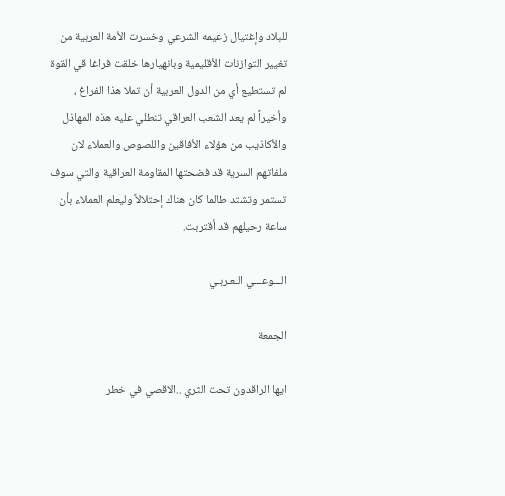للبلاد وإغتيال زعيمه الشرعي وخسرت الأمة العربية من تغيير التوازنات الأقليمية وبانهيارها خلقت فراغا قي القوة لم تستطيع أي من الدول العربية أن تملا هذا الفراغ ، وأخيراً لم يعد الشعب العراقي تنطلي عليه هذه المهاذل والأكاذيب من هؤلاء الأفاقين واللصوص والعملاء لان ملفاتهم السرية قد فضحتها المقاومة العراقية والتي سوف تستمر وتشتد طالما كان هناك إحتلالاً وليعلم العملاء بأن ساعة رحيلهم قد أقتربت.

الـــوعـــي الـعـربـي

الجمعة

ايها الراقدون تحت الثري ..الاقصي في خطر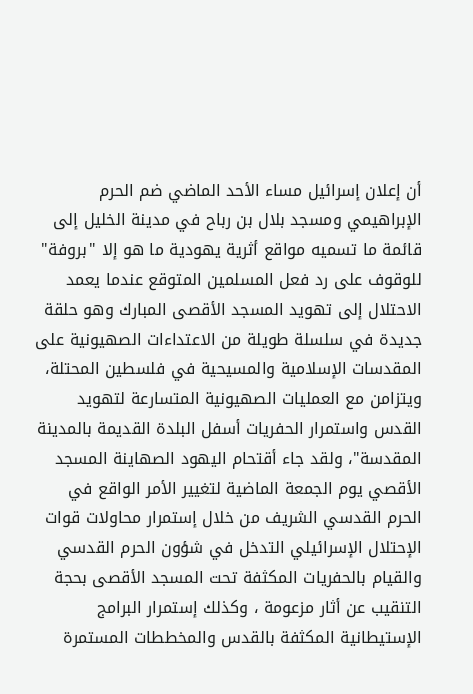أن إعلان إسرائيل مساء الأحد الماضي ضم الحرم الإبراهيمي ومسجد بلال بن رباح في مدينة الخليل إلى قائمة ما تسميه مواقع أثرية يهودية ما هو إلا "بروفة" للوقوف على رد فعل المسلمين المتوقع عندما يعمد الاحتلال إلى تهويد المسجد الأقصى المبارك وهو حلقة جديدة في سلسلة طويلة من الاعتداءات الصهيونية على المقدسات الإسلامية والمسيحية في فلسطين المحتلة، ويتزامن مع العمليات الصهيونية المتسارعة لتهويد القدس واستمرار الحفريات أسفل البلدة القديمة بالمدينة المقدسة"، ولقد جاء أقتحام اليهود الصهاينة المسجد الأقصي يوم الجمعة الماضية لتغيير الأمر الواقع في الحرم القدسي الشريف من خلال إستمرار محاولات قوات الإحتلال الإسرائيلي التدخل في شؤون الحرم القدسي والقيام بالحفريات المكثفة تحت المسجد الأقصى بحجة التنقيب عن أثار مزعومة ، وكذلك إستمرار البرامج الإستيطانية المكثفة بالقدس والمخططات المستمرة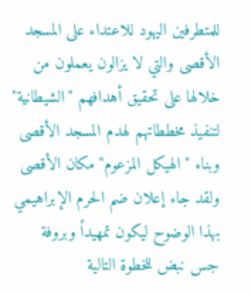للمتطرفين اليهود للاعتداء على المسجد الأقصى والتي لا يزالون يعملون من خلالها على تحقيق أهدافهم "الشيطانية" لتنفيذ مخططاتهم لهدم المسجد الأقصى وبناء "الهيكل المزعوم" مكان الأقصى ولقد جاء إعلان ضم الحرم الإبراهيمي بهذا الوضوح ليكون تمهيداً وبروفة جس نبض للخطوة التالية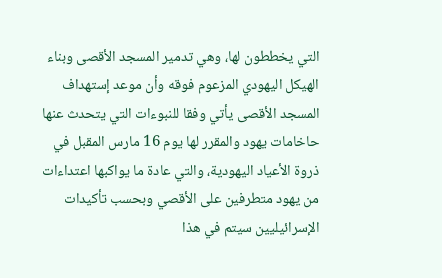التي يخططون لها، وهي تدمير المسجد الأقصى وبناء الهيكل اليهودي المزعوم فوقه وأن موعد إستهداف المسجد الأقصى يأتي وفقا للنبوءات التي يتحدث عنها حاخامات يهود والمقرر لها يوم 16 مارس المقبل في ذروة الأعياد اليهودية، والتي عادة ما يواكبها اعتداءات من يهود متطرفين على الأقصي وبحسب تأكيدات الإسرائيليين سيتم في هذا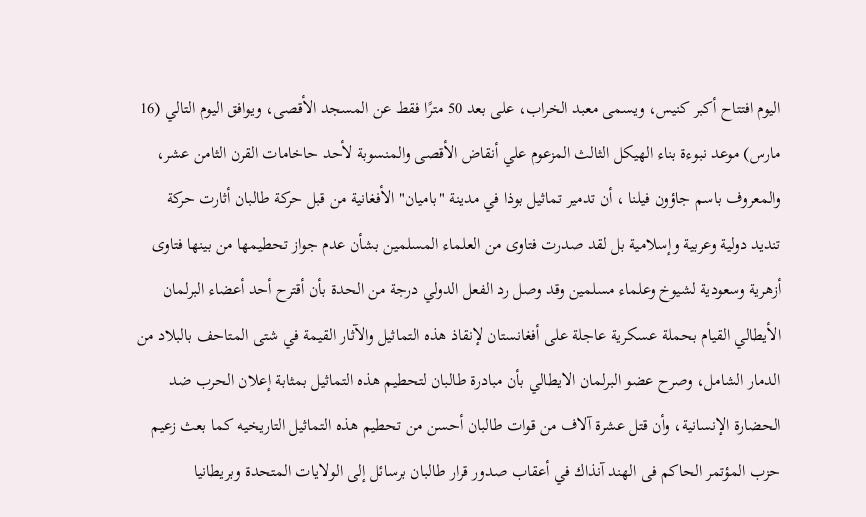اليوم افتتاح أكبر كنيس، ويسمى معبد الخراب، على بعد 50 مترًا فقط عن المسجد الأقصى، ويوافق اليوم التالي (16 مارس) موعد نبوءة بناء الهيكل الثالث المزعوم علي أنقاض الأقصى والمنسوبة لأحد حاخامات القرن الثامن عشر، والمعروف باسم جاؤون فيلنا ، أن تدمير تماثيل بوذا في مدينة "باميان" الأفغانية من قبل حركة طالبان أثارت حركة تنديد دولية وعربية وإسلامية بل لقد صدرت فتاوى من العلماء المسلمين بشأن عدم جواز تحطيمها من بينها فتاوى أزهرية وسعودية لشيوخ وعلماء مسلمين وقد وصل رد الفعل الدولي درجة من الحدة بأن أقترح أحد أعضاء البرلمان الأيطالي القيام بحملة عسكرية عاجلة على أفغانستان لإنقاذ هذه التماثيل والآثار القيمة في شتى المتاحف بالبلاد من الدمار الشامل، وصرح عضو البرلمان الايطالي بأن مبادرة طالبان لتحطيم هذه التماثيل بمثابة إعلان الحرب ضد الحضارة الإنسانية، وأن قتل عشرة آلاف من قوات طالبان أحسن من تحطيم هذه التماثيل التاريخيه كما بعث زعيم حزب المؤتمر الحاكم فى الهند آنذاك في أعقاب صدور قرار طالبان برسائل إلى الولايات المتحدة وبريطانيا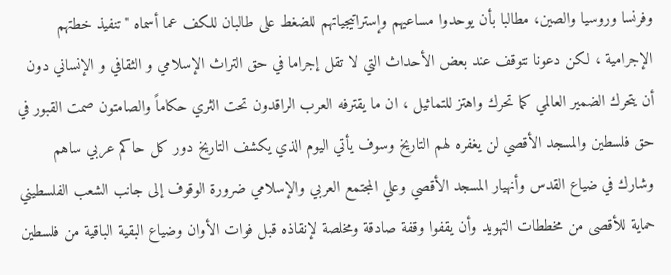وفرنسا وروسيا والصين، مطالبا بأن يوحدوا مساعيهم وإستراتيجياتهم للضغط على طالبان للكف عما أسماه "تنفيذ خطتهم الإجرامية ، لكن دعونا نتوقف عند بعض الأحداث التي لا تقل إجراما في حق التراث الإسلامي و الثقافي و الإنساني دون أن يتحرك الضمير العالمي كما تحرك واهتز للتماثيل ، ان ما يقترفه العرب الراقدون تحت الثري حكاماً والصامتون صمت القبور في حق فلسطين والمسجد الأقصي لن يغفره لهم التاريخ وسوف يأتي اليوم الذي يكشف التاريخ دور كل حاكم عربي ساهم وشارك في ضياع القدس وأنهيار المسجد الأقصي وعلي المجتمع العربي والإسلامي ضرورة الوقوف إلى جانب الشعب الفلسطيني حماية للأقصى من مخططات التهويد وأن يقفوا وقفة صادقة ومخلصة لإنقاذه قبل فوات الأوان وضياع البقية الباقية من فلسطين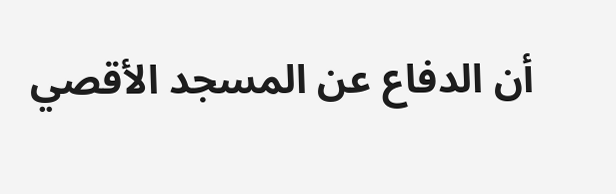أن الدفاع عن المسجد الأقصي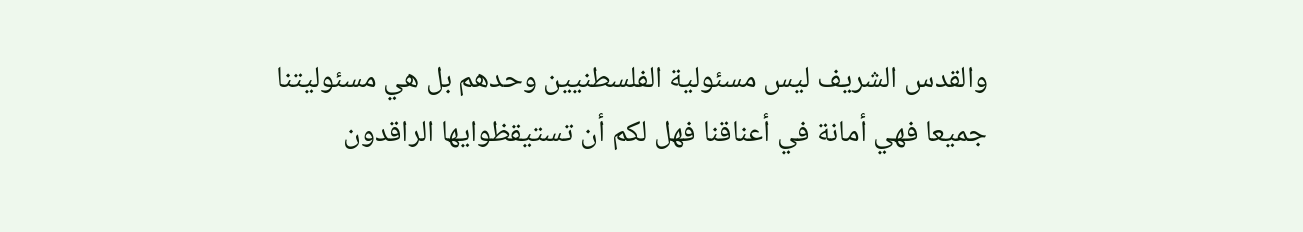والقدس الشريف ليس مسئولية الفلسطنيين وحدهم بل هي مسئوليتنا جميعا فهي أمانة في أعناقنا فهل لكم أن تستيقظوايها الراقدون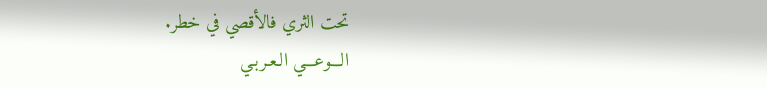تحت الثري فالأقصي في خطر.
الـــوعـــي الـعـربـي